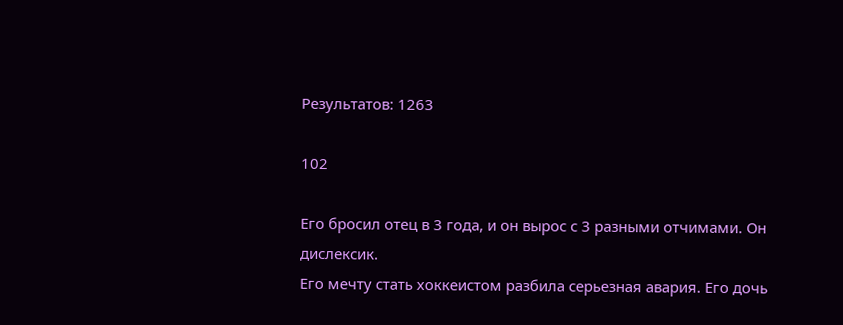Результатов: 1263

102

Его бросил отец в 3 года, и он вырос с 3 разными отчимами. Он дислексик.
Его мечту стать хоккеистом разбила серьезная авария. Его дочь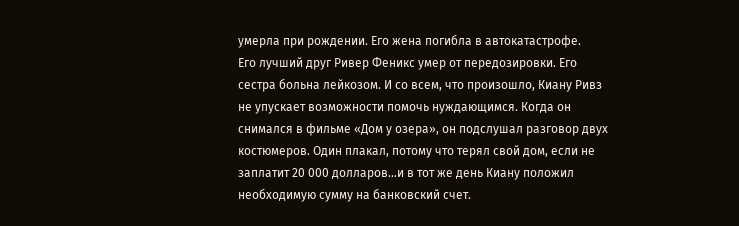умерла при рождении. Его жена погибла в автокатастрофе.
Его лучший друг Ривер Феникс умер от передозировки. Его сестра больна лейкозом. И со всем, что произошло, Киану Ривз не упускает возможности помочь нуждающимся. Когда он снимался в фильме «Дом у озера», он подслушал разговор двух костюмеров. Один плакал, потому что терял свой дом, если не заплатит 20 000 долларов...и в тот же день Киану положил необходимую сумму на банковский счет.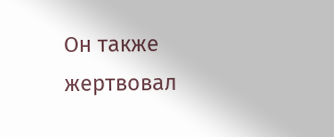Он также жертвовал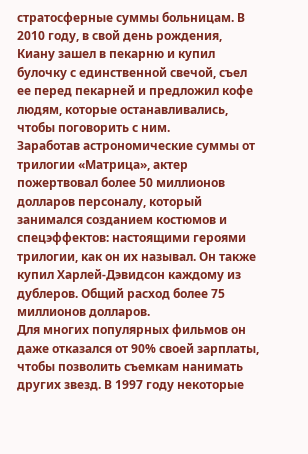стратосферные суммы больницам. В 2010 году, в свой день рождения, Киану зашел в пекарню и купил булочку с единственной свечой, съел ее перед пекарней и предложил кофе людям, которые останавливались, чтобы поговорить с ним.
Заработав астрономические суммы от трилогии «Матрица», актер пожертвовал более 50 миллионов долларов персоналу, который занимался созданием костюмов и спецэффектов: настоящими героями трилогии, как он их называл. Он также купил Харлей-Дэвидсон каждому из дублеров. Общий расход более 75 миллионов долларов.
Для многих популярных фильмов он даже отказался от 90% своей зарплаты, чтобы позволить съемкам нанимать других звезд. В 1997 году некоторые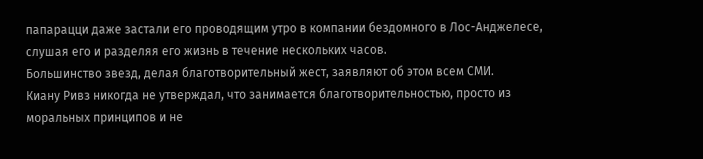папарацци даже застали его проводящим утро в компании бездомного в Лос-Анджелесе, слушая его и разделяя его жизнь в течение нескольких часов.
Большинство звезд, делая благотворительный жест, заявляют об этом всем СМИ.
Киану Ривз никогда не утверждал, что занимается благотворительностью, просто из моральных принципов и не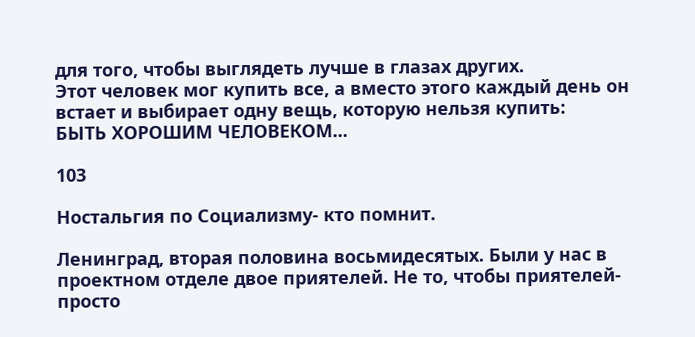для того, чтобы выглядеть лучше в глазах других.
Этот человек мог купить все, а вместо этого каждый день он встает и выбирает одну вещь, которую нельзя купить:
БЫТЬ ХОРОШИМ ЧЕЛОВЕКОМ...

103

Ностальгия по Социализму- кто помнит.

Ленинград, вторая половина восьмидесятых. Были у нас в проектном отделе двое приятелей. Не то, чтобы приятелей- просто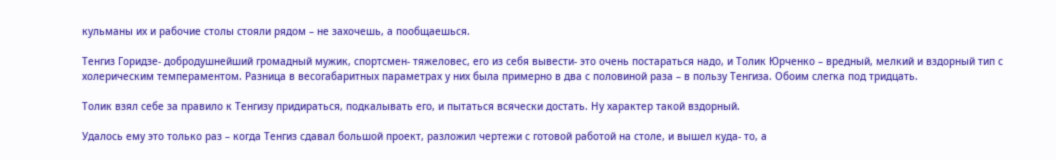кульманы их и рабочие столы стояли рядом – не захочешь, а пообщаешься.

Тенгиз Горидзе- добродушнейший громадный мужик, спортсмен- тяжеловес, его из себя вывести- это очень постараться надо, и Толик Юрченко – вредный, мелкий и вздорный тип с холерическим темпераментом. Разница в весогабаритных параметрах у них была примерно в два с половиной раза – в пользу Тенгиза. Обоим слегка под тридцать.

Толик взял себе за правило к Тенгизу придираться, подкалывать его, и пытаться всячески достать. Ну характер такой вздорный.

Удалось ему это только раз – когда Тенгиз сдавал большой проект, разложил чертежи с готовой работой на столе, и вышел куда- то, а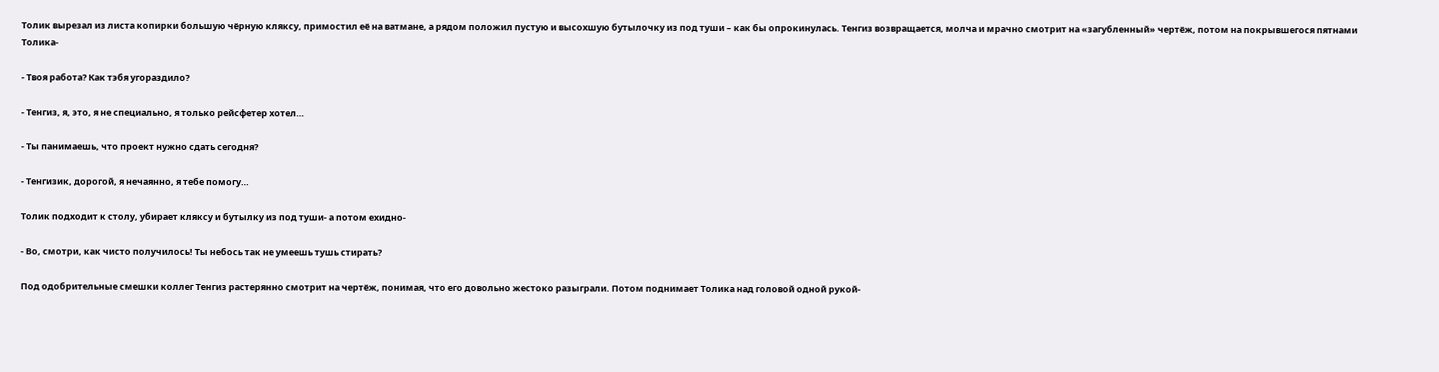Толик вырезал из листа копирки большую чёрную кляксу, примостил её на ватмане, а рядом положил пустую и высохшую бутылочку из под туши – как бы опрокинулась. Тенгиз возвращается, молча и мрачно смотрит на «загубленный» чертёж, потом на покрывшегося пятнами Толика-

- Твоя работа? Как тэбя угораздило?

- Тенгиз, я, это, я не специально, я только рейсфетер хотел…

- Ты панимаешь, что проект нужно сдать сегодня?

- Тенгизик, дорогой, я нечаянно, я тебе помогу…

Толик подходит к столу, убирает кляксу и бутылку из под туши- а потом ехидно-

- Во, смотри, как чисто получилось! Ты небось так не умеешь тушь стирать?

Под одобрительные смешки коллег Тенгиз растерянно смотрит на чертёж, понимая, что его довольно жестоко разыграли. Потом поднимает Толика над головой одной рукой-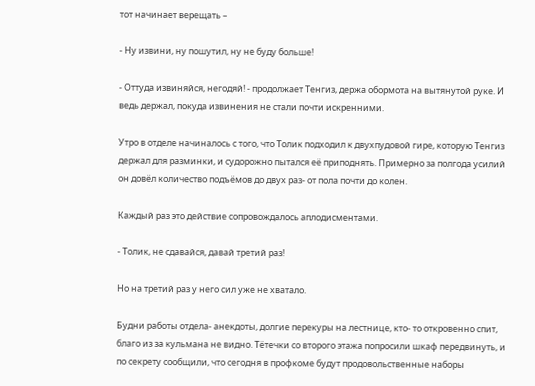тот начинает верещать –

- Ну извини, ну пошутил, ну не буду больше!

- Оттуда извиняйся, негодяй! - продолжает Тенгиз, держа обормота на вытянутой руке. И ведь держал, покуда извинения не стали почти искренними.

Утро в отделе начиналось с того, что Толик подходил к двухпудовой гире, которую Тенгиз держал для разминки, и судорожно пытался её приподнять. Примерно за полгода усилий он довёл количество подъёмов до двух раз- от пола почти до колен.

Каждый раз это действие сопровождалось аплодисментами.

- Толик, не сдавайся, давай третий раз!

Но на третий раз у него сил уже не хватало.

Будни работы отдела- анекдоты, долгие перекуры на лестнице, кто- то откровенно спит, благо из за кульмана не видно. Тётечки со второго этажа попросили шкаф передвинуть, и по секрету сообщили, что сегодня в профкоме будут продовольственные наборы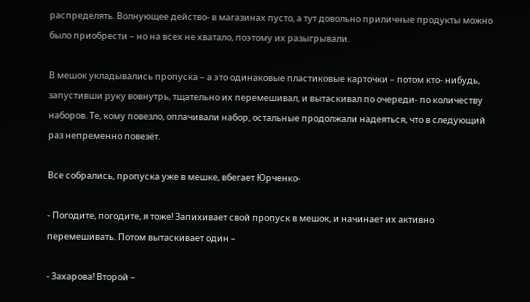распределять. Волнующее действо- в магазинах пусто, а тут довольно приличные продукты можно было приобрести – но на всех не хватало, поэтому их разыгрывали.

В мешок укладывались пропуска – а это одинаковые пластиковые карточки – потом кто- нибудь, запустивши руку вовнутрь, тщательно их перемешивал, и вытаскивал по очереди- по количеству наборов. Те, кому повезло, оплачивали набор, остальные продолжали надеяться, что в следующий раз непременно повезёт.

Все собрались, пропуска уже в мешке, вбегает Юрченко-

- Погодите, погодите, я тоже! Запихивает свой пропуск в мешок, и начинает их активно перемешивать. Потом вытаскивает один –

- Захарова! Второй –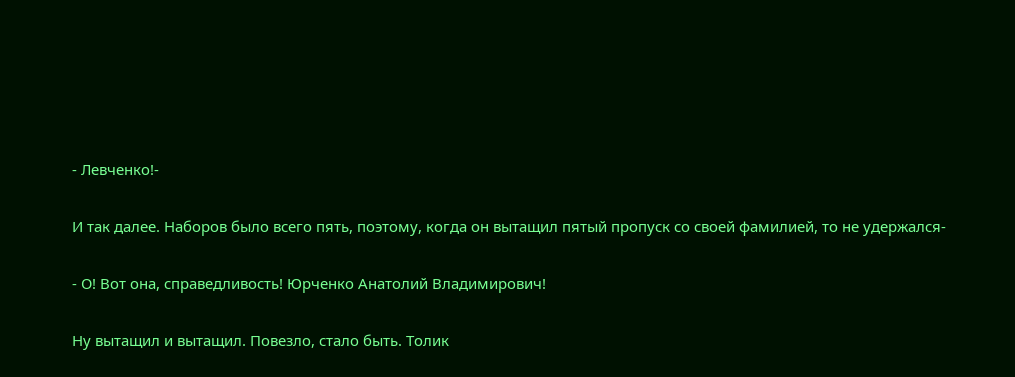- Левченко!-

И так далее. Наборов было всего пять, поэтому, когда он вытащил пятый пропуск со своей фамилией, то не удержался-

- О! Вот она, справедливость! Юрченко Анатолий Владимирович!

Ну вытащил и вытащил. Повезло, стало быть. Толик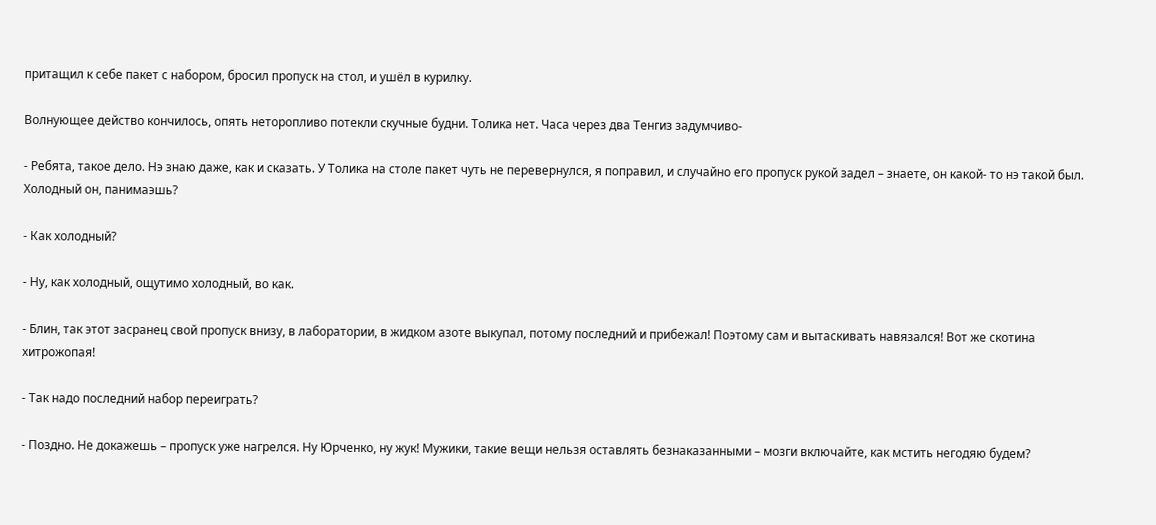притащил к себе пакет с набором, бросил пропуск на стол, и ушёл в курилку.

Волнующее действо кончилось, опять неторопливо потекли скучные будни. Толика нет. Часа через два Тенгиз задумчиво-

- Ребята, такое дело. Нэ знаю даже, как и сказать. У Толика на столе пакет чуть не перевернулся, я поправил, и случайно его пропуск рукой задел – знаете, он какой- то нэ такой был. Холодный он, панимаэшь?

- Как холодный?

- Ну, как холодный, ощутимо холодный, во как.

- Блин, так этот засранец свой пропуск внизу, в лаборатории, в жидком азоте выкупал, потому последний и прибежал! Поэтому сам и вытаскивать навязался! Вот же скотина хитрожопая!

- Так надо последний набор переиграть?

- Поздно. Не докажешь – пропуск уже нагрелся. Ну Юрченко, ну жук! Мужики, такие вещи нельзя оставлять безнаказанными – мозги включайте, как мстить негодяю будем?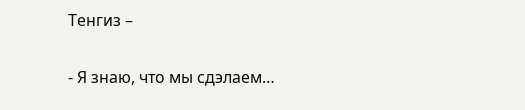Тенгиз –

- Я знаю, что мы сдэлаем…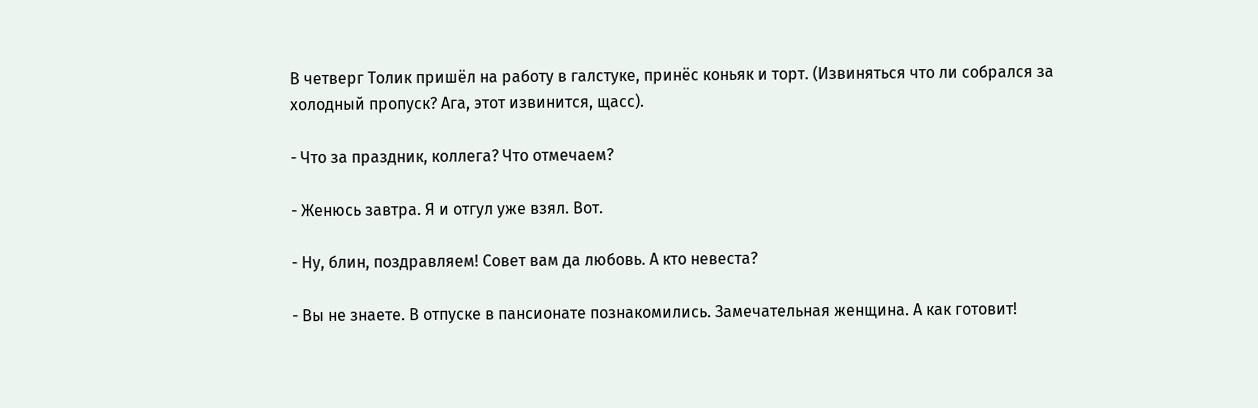В четверг Толик пришёл на работу в галстуке, принёс коньяк и торт. (Извиняться что ли собрался за холодный пропуск? Ага, этот извинится, щасс).

- Что за праздник, коллега? Что отмечаем?

- Женюсь завтра. Я и отгул уже взял. Вот.

- Ну, блин, поздравляем! Совет вам да любовь. А кто невеста?

- Вы не знаете. В отпуске в пансионате познакомились. Замечательная женщина. А как готовит!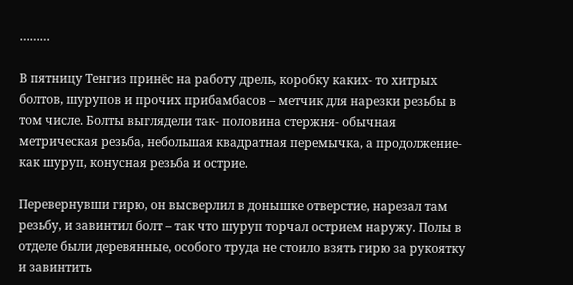………

В пятницу Тенгиз принёс на работу дрель, коробку каких- то хитрых болтов, шурупов и прочих прибамбасов – метчик для нарезки резьбы в том числе. Болты выглядели так- половина стержня- обычная метрическая резьба, небольшая квадратная перемычка, а продолжение- как шуруп, конусная резьба и острие.

Перевернувши гирю, он высверлил в донышке отверстие, нарезал там резьбу, и завинтил болт – так что шуруп торчал острием наружу. Полы в отделе были деревянные, особого труда не стоило взять гирю за рукоятку и завинтить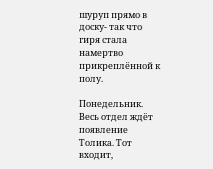шуруп прямо в доску- так что гиря стала намертво прикреплённой к полу.

Понедельник. Весь отдел ждёт появление Толика. Тот входит,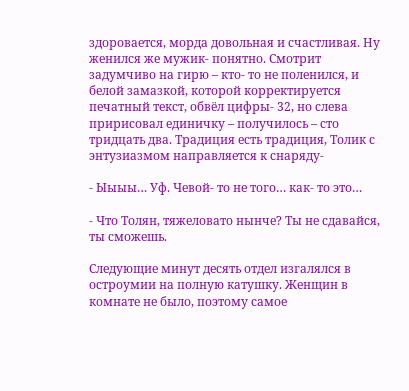здоровается, морда довольная и счастливая. Ну женился же мужик- понятно. Смотрит задумчиво на гирю – кто- то не поленился, и белой замазкой, которой корректируется печатный текст, обвёл цифры- 32, но слева пририсовал единичку – получилось – сто тридцать два. Традиция есть традиция, Толик с энтузиазмом направляется к снаряду-

- Ыыыы… Уф. Чевой- то не того… как- то это…

- Что Толян, тяжеловато нынче? Ты не сдавайся, ты сможешь.

Следующие минут десять отдел изгалялся в остроумии на полную катушку. Женщин в комнате не было, поэтому самое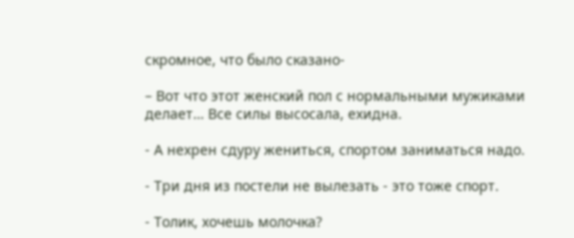скромное, что было сказано-

– Вот что этот женский пол с нормальными мужиками делает… Все силы высосала, ехидна.

- А нехрен сдуру жениться, спортом заниматься надо.

- Три дня из постели не вылезать - это тоже спорт.

- Толик, хочешь молочка?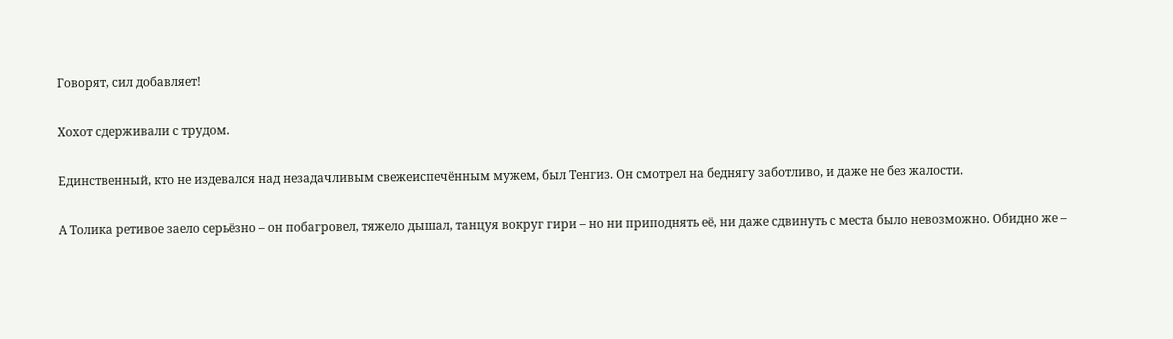Говорят, сил добавляет!

Хохот сдерживали с трудом.

Единственный, кто не издевался над незадачливым свежеиспечённым мужем, был Тенгиз. Он смотрел на беднягу заботливо, и даже не без жалости.

А Толика ретивое заело серьёзно – он побагровел, тяжело дышал, танцуя вокруг гири – но ни приподнять её, ни даже сдвинуть с места было невозможно. Обидно же –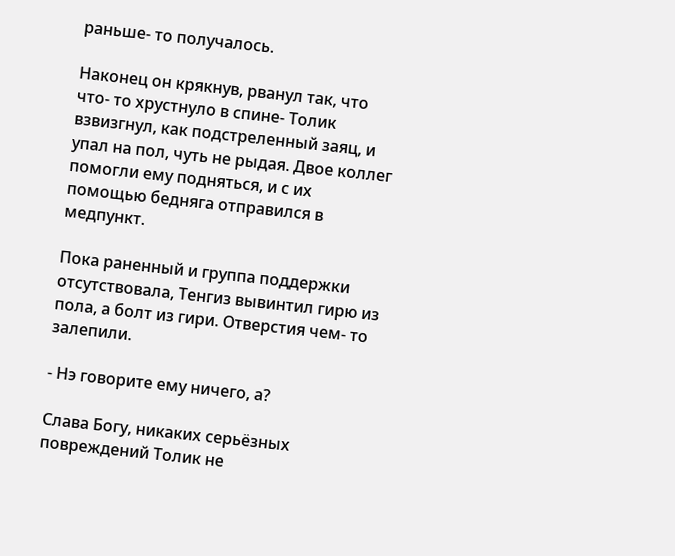раньше- то получалось.

Наконец он крякнув, рванул так, что что- то хрустнуло в спине- Толик взвизгнул, как подстреленный заяц, и упал на пол, чуть не рыдая. Двое коллег помогли ему подняться, и с их помощью бедняга отправился в медпункт.

Пока раненный и группа поддержки отсутствовала, Тенгиз вывинтил гирю из пола, а болт из гири. Отверстия чем- то залепили.

- Нэ говорите ему ничего, а?

Слава Богу, никаких серьёзных повреждений Толик не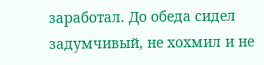заработал. До обеда сидел задумчивый, не хохмил и не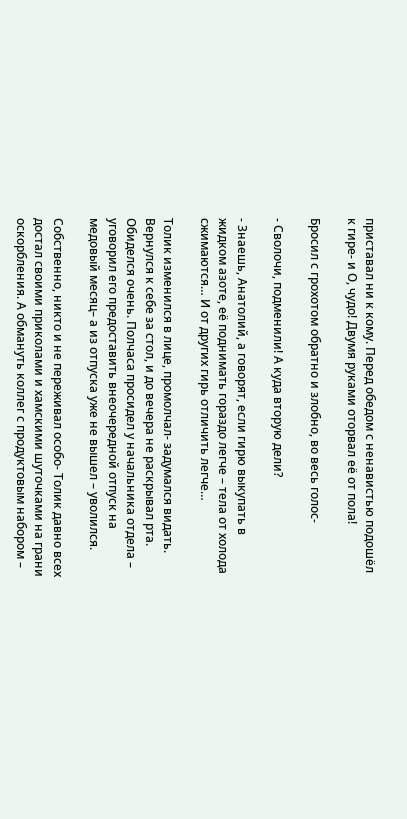приставал ни к кому. Перед обедом с ненавистью подошёл к гире- и О, чудо! Двумя руками оторвал её от пола!

Бросил с грохотом обратно и злобно, во весь голос-

- Сволочи, подменили! А куда вторую дели?

- Знаешь, Анатолий, а говорят, если гирю выкупать в жидком азоте, её поднимать гораздо легче – тела от холода сжимаются… И от других гирь отличить легче…

Толик изменился в лице, промолчал- задумался видать. Вернулся к себе за стол, и до вечера не раскрывал рта. Обиделся очень. Полчаса просидел у начальника отдела – уговорил его предоставить внеочередной отпуск на медовый месяц– а из отпуска уже не вышел – уволился.

Собственно, никто и не переживал особо- Толик давно всех достал своими приколами и хамскими шуточками на грани оскорбления. А обмануть коллег с продуктовым набором –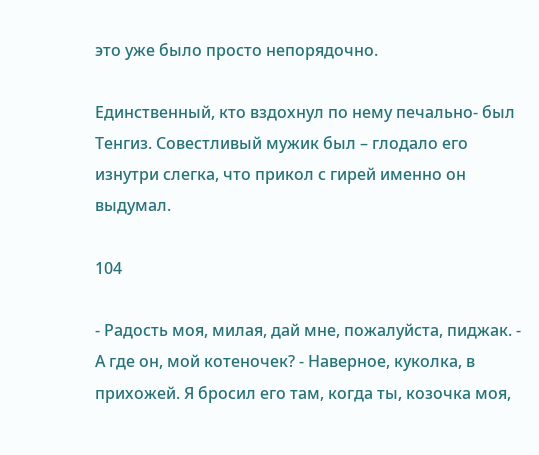это уже было просто непорядочно.

Единственный, кто вздохнул по нему печально- был Тенгиз. Совестливый мужик был – глодало его изнутри слегка, что прикол с гирей именно он выдумал.

104

- Радость моя, милая, дай мне, пожалуйста, пиджак. - А где он, мой котеночек? - Наверное, куколка, в прихожей. Я бросил его там, когда ты, козочка моя,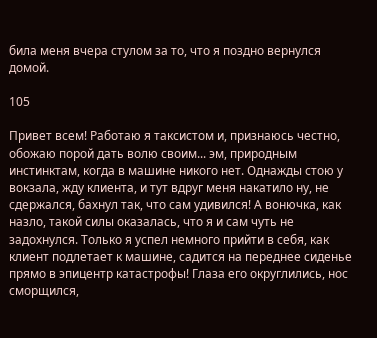била меня вчера стулом за то, что я поздно вернулся домой.

105

Привет всем! Работаю я таксистом и, признаюсь честно, обожаю порой дать волю своим... эм, природным инстинктам, когда в машине никого нет. Однажды стою у вокзала, жду клиента, и тут вдруг меня накатило ну, не сдержался, бахнул так, что сам удивился! А вонючка, как назло, такой силы оказалась, что я и сам чуть не задохнулся. Только я успел немного прийти в себя, как клиент подлетает к машине, садится на переднее сиденье прямо в эпицентр катастрофы! Глаза его округлились, нос сморщился,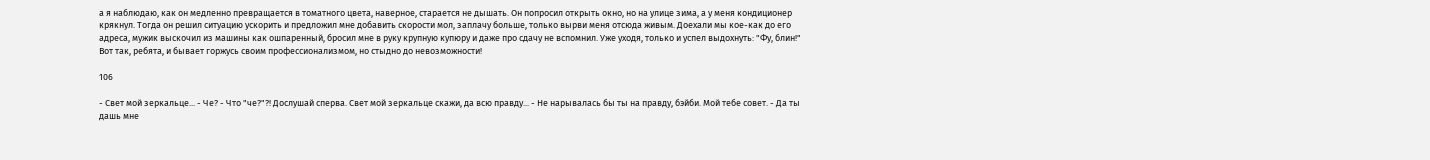а я наблюдаю, как он медленно превращается в томатного цвета, наверное, старается не дышать. Он попросил открыть окно, но на улице зима, а у меня кондиционер крякнул. Тогда он решил ситуацию ускорить и предложил мне добавить скорости мол, заплачу больше, только вырви меня отсюда живым. Доехали мы кое-как до его адреса, мужик выскочил из машины как ошпаренный, бросил мне в руку крупную купюру и даже про сдачу не вспомнил. Уже уходя, только и успел выдохнуть: "Фу, блин!" Вот так, ребята, и бывает горжусь своим профессионализмом, но стыдно до невозможности!

106

- Свет мой зеркальце... - Че? - Что "че?"?! Дослушай сперва. Свет мой зеркальце скажи, да всю правду... - Не нарывалась бы ты на правду, бэйби. Мой тебе совет. - Да ты дашь мне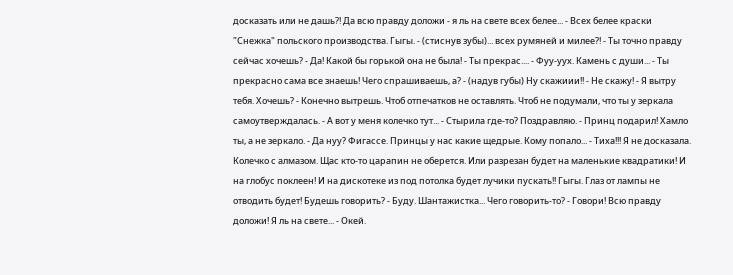досказать или не дашь?! Да всю правду доложи - я ль на свете всех белее... - Всех белее краски "Снежка" польского производства. Гыгы. - (стиснув зубы)... всех румяней и милее?! - Ты точно правду сейчас хочешь? - Да! Какой бы горькой она не была! - Ты прекрас.... - Фуу-уух. Камень с души... - Ты прекрасно сама все знаешь! Чего спрашиваешь, а? - (надув губы) Ну скажиии!! - Не скажу! - Я вытру тебя. Хочешь? - Конечно вытрешь. Чтоб отпечатков не оставлять. Чтоб не подумали, что ты у зеркала самоутверждалась. - А вот у меня колечко тут... - Стырила где-то? Поздравляю. - Принц подарил! Хамло ты, а не зеркало. - Да нуу? Фигассе. Принцы у нас какие щедрые. Кому попало... - Тиха!!! Я не досказала. Колечко с алмазом. Щас кто-то царапин не оберется. Или разрезан будет на маленькие квадратики! И на глобус поклеен! И на дискотеке из под потолка будет лучики пускать!! Гыгы. Глаз от лампы не отводить будет! Будешь говорить? - Буду. Шантажистка... Чего говорить-то? - Говори! Всю правду доложи! Я ль на свете... - Окей.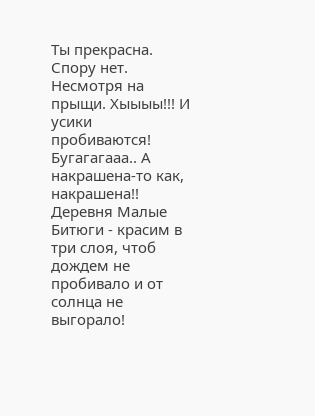Ты прекрасна. Спору нет. Несмотря на прыщи. Хыыыы!!! И усики пробиваются! Бугагагааа.. А накрашена-то как, накрашена!! Деревня Малые Битюги - красим в три слоя, чтоб дождем не пробивало и от солнца не выгорало!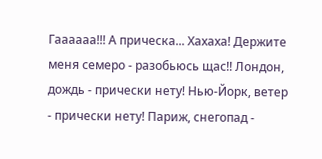Гаааааа!!! А прическа... Хахаха! Держите меня семеро - разобьюсь щас!! Лондон, дождь - прически нету! Нью-Йорк, ветер - прически нету! Париж, снегопад -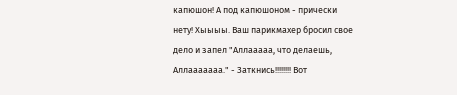капюшон! А под капюшоном - прически нету! Хыыыы. Ваш парикмахер бросил свое дело и запел "Аллааааа, что делаешь, Аллааааааа." - Заткнись!!!!!!!! Вот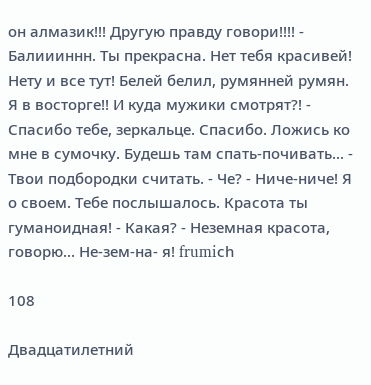он алмазик!!! Другую правду говори!!!! - Балиииннн. Ты прекрасна. Нет тебя красивей! Нету и все тут! Белей белил, румянней румян. Я в восторге!! И куда мужики смотрят?! - Спасибо тебе, зеркальце. Спасибо. Ложись ко мне в сумочку. Будешь там спать-почивать... - Твои подбородки считать. - Че? - Ниче-ниче! Я о своем. Тебе послышалось. Красота ты гуманоидная! - Какая? - Неземная красота, говорю... Не-зем-на- я! frumiсh

108

Двадцатилетний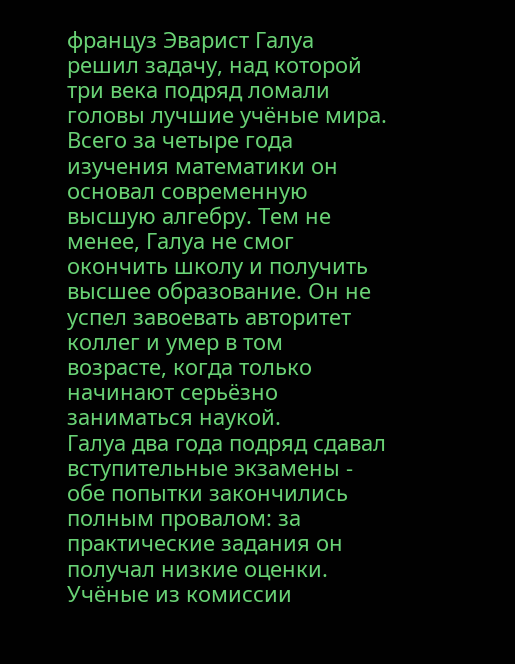француз Эварист Галуа решил задачу, над которой три века подряд ломали головы лучшие учёные мира. Всего за четыре года изучения математики он основал современную высшую алгебру. Тем не менее, Галуа не смог окончить школу и получить высшее образование. Он не успел завоевать авторитет коллег и умер в том возрасте, когда только начинают серьёзно заниматься наукой.
Галуа два года подряд сдавал вступительные экзамены - обе попытки закончились полным провалом: за практические задания он получал низкие оценки. Учёные из комиссии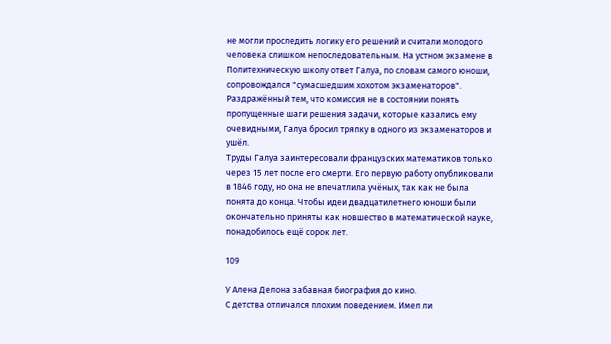не могли проследить логику его решений и считали молодого человека слишком непоследовательным. На устном экзамене в Политехническую школу ответ Галуа, по словам самого юноши, сопровождался "сумасшедшим хохотом экзаменаторов". Раздражённый тем, что комиссия не в состоянии понять пропущенные шаги решения задачи, которые казались ему очевидными, Галуа бросил тряпку в одного из экзаменаторов и ушёл.
Труды Галуа заинтересовали французских математиков только через 15 лет после его смерти. Его первую работу опубликовали в 1846 году, но она не впечатлила учёных, так как не была понята до конца. Чтобы идеи двадцатилетнего юноши были окончательно приняты как новшество в математической науке, понадобилось ещё сорок лет.

109

У Алена Делона забавная биография до кино.
С детства отличался плохим поведением. Имел ли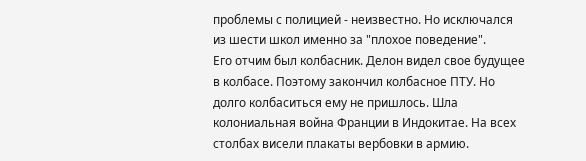проблемы с полицией - неизвестно. Но исключался из шести школ именно за "плохое поведение".
Его отчим был колбасник. Делон видел свое будущее в колбасе. Поэтому закончил колбасное ПТУ. Но долго колбаситься ему не пришлось. Шла колониальная война Франции в Индокитае. На всех столбах висели плакаты вербовки в армию.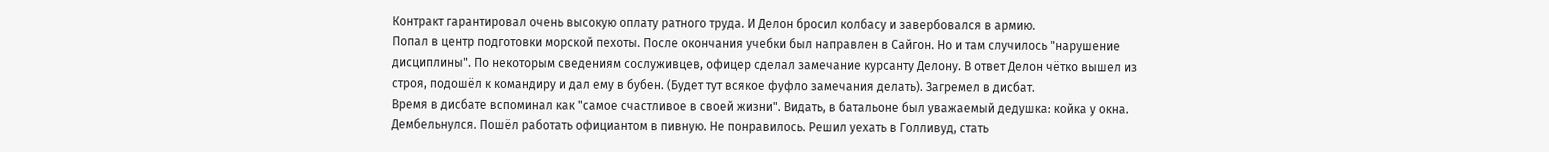Контракт гарантировал очень высокую оплату ратного труда. И Делон бросил колбасу и завербовался в армию.
Попал в центр подготовки морской пехоты. После окончания учебки был направлен в Сайгон. Но и там случилось "нарушение дисциплины". По некоторым сведениям сослуживцев, офицер сделал замечание курсанту Делону. В ответ Делон чётко вышел из строя, подошёл к командиру и дал ему в бубен. (Будет тут всякое фуфло замечания делать). Загремел в дисбат.
Время в дисбате вспоминал как "самое счастливое в своей жизни". Видать, в батальоне был уважаемый дедушка: койка у окна.
Дембельнулся. Пошёл работать официантом в пивную. Не понравилось. Решил уехать в Голливуд, стать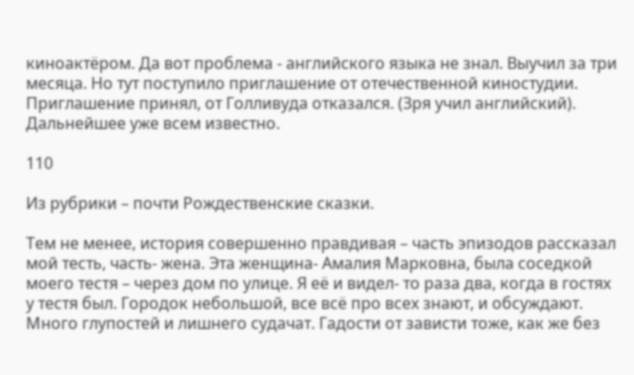киноактёром. Да вот проблема - английского языка не знал. Выучил за три месяца. Но тут поступило приглашение от отечественной киностудии. Приглашение принял, от Голливуда отказался. (Зря учил английский).
Дальнейшее уже всем известно.

110

Из рубрики – почти Рождественские сказки.

Тем не менее, история совершенно правдивая – часть эпизодов рассказал мой тесть, часть- жена. Эта женщина- Амалия Марковна, была соседкой моего тестя – через дом по улице. Я её и видел- то раза два, когда в гостях у тестя был. Городок небольшой, все всё про всех знают, и обсуждают. Много глупостей и лишнего судачат. Гадости от зависти тоже, как же без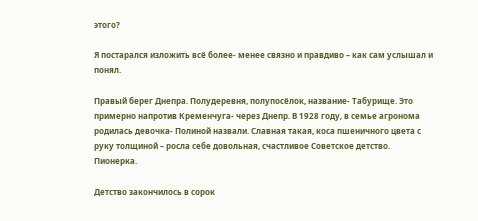этого?

Я постарался изложить всё более- менее связно и правдиво – как сам услышал и понял.

Правый берег Днепра. Полудеревня, полупосёлок, название- Табурище. Это примерно напротив Кременчуга- через Днепр. В 1928 году, в семье агронома родилась девочка- Полиной назвали. Славная такая, коса пшеничного цвета с руку толщиной – росла себе довольная, счастливое Советское детство. Пионерка.

Детство закончилось в сорок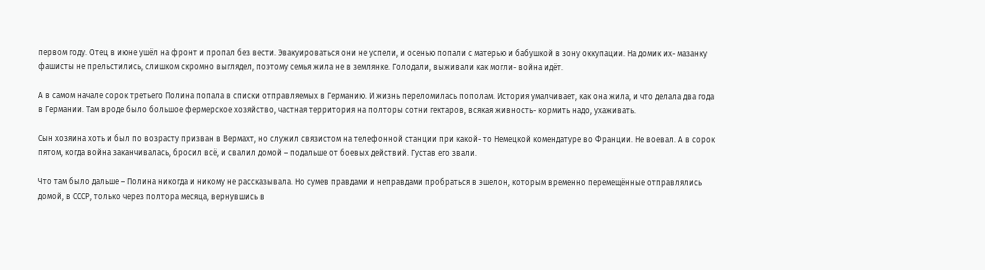первом году. Отец в июне ушёл на фронт и пропал без вести. Эвакуироваться они не успели, и осенью попали с матерью и бабушкой в зону оккупации. На домик их- мазанку фашисты не прельстились, слишком скромно выглядел, поэтому семья жила не в землянке. Голодали, выживали как могли- война идёт.

А в самом начале сорок третьего Полина попала в списки отправляемых в Германию. И жизнь переломилась пополам. История умалчивает, как она жила, и что делала два года в Германии. Там вроде было большое фермерское хозяйство, частная территория на полторы сотни гектаров, всякая живность- кормить надо, ухаживать.

Сын хозяина хоть и был по возрасту призван в Вермахт, но служил связистом на телефонной станции при какой- то Немецкой комендатуре во Франции. Не воевал. А в сорок пятом, когда война заканчивалась, бросил всё, и свалил домой – подальше от боевых действий. Густав его звали.

Что там было дальше – Полина никогда и никому не рассказывала. Но сумев правдами и неправдами пробраться в эшелон, которым временно перемещённые отправлялись домой, в СССР, только через полтора месяца, вернувшись в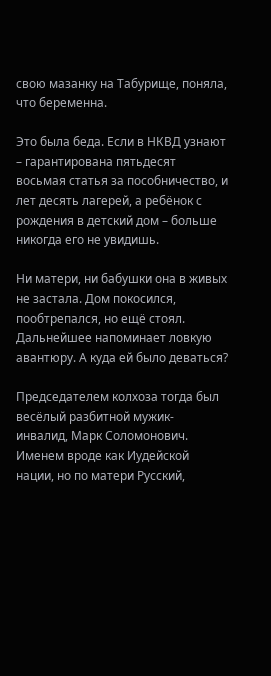свою мазанку на Табурище, поняла, что беременна.

Это была беда. Если в НКВД узнают – гарантирована пятьдесят восьмая статья за пособничество, и лет десять лагерей, а ребёнок с рождения в детский дом – больше никогда его не увидишь.

Ни матери, ни бабушки она в живых не застала. Дом покосился, пообтрепался, но ещё стоял. Дальнейшее напоминает ловкую авантюру. А куда ей было деваться?

Председателем колхоза тогда был весёлый разбитной мужик- инвалид, Марк Соломонович. Именем вроде как Иудейской нации, но по матери Русский,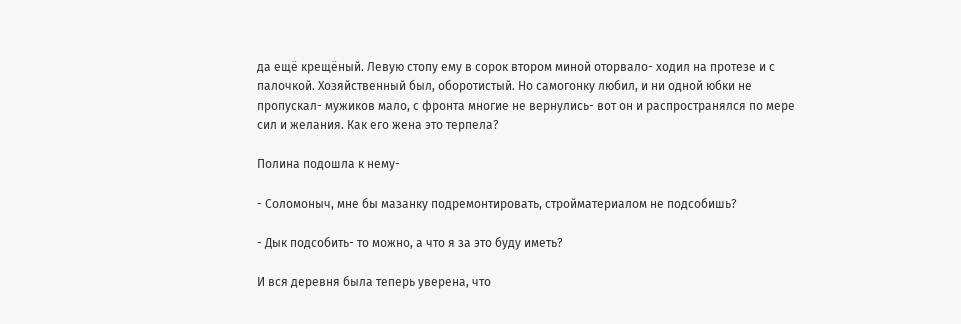да ещё крещёный. Левую стопу ему в сорок втором миной оторвало- ходил на протезе и с палочкой. Хозяйственный был, оборотистый. Но самогонку любил, и ни одной юбки не пропускал- мужиков мало, с фронта многие не вернулись- вот он и распространялся по мере сил и желания. Как его жена это терпела?

Полина подошла к нему-

- Соломоныч, мне бы мазанку подремонтировать, стройматериалом не подсобишь?

- Дык подсобить- то можно, а что я за это буду иметь?

И вся деревня была теперь уверена, что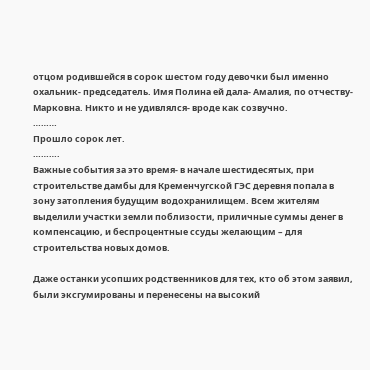отцом родившейся в сорок шестом году девочки был именно охальник- председатель. Имя Полина ей дала- Амалия, по отчеству- Марковна. Никто и не удивлялся- вроде как созвучно.
………
Прошло сорок лет.
……….
Важные события за это время- в начале шестидесятых, при строительстве дамбы для Кременчугской ГЭС деревня попала в зону затопления будущим водохранилищем. Всем жителям выделили участки земли поблизости, приличные суммы денег в компенсацию, и беспроцентные ссуды желающим – для строительства новых домов.

Даже останки усопших родственников для тех, кто об этом заявил, были эксгумированы и перенесены на высокий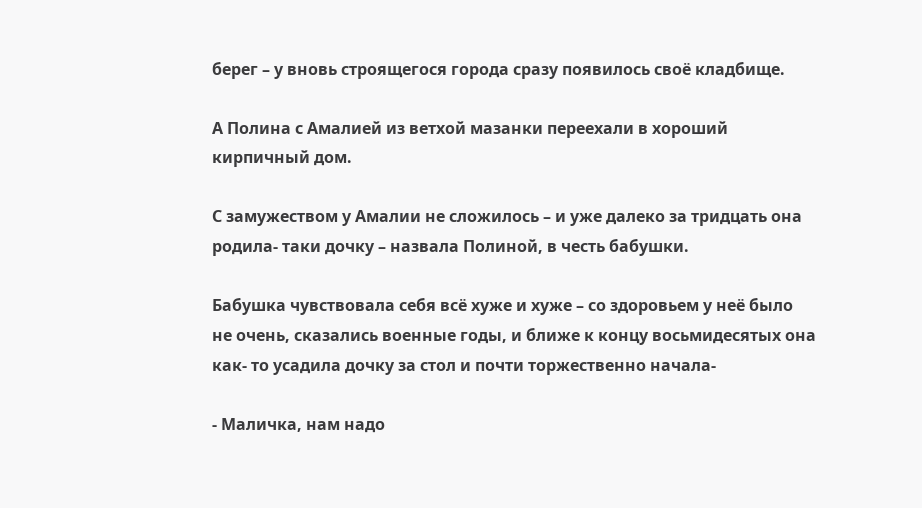берег – у вновь строящегося города сразу появилось своё кладбище.

А Полина с Амалией из ветхой мазанки переехали в хороший кирпичный дом.

С замужеством у Амалии не сложилось – и уже далеко за тридцать она родила- таки дочку – назвала Полиной, в честь бабушки.

Бабушка чувствовала себя всё хуже и хуже – со здоровьем у неё было не очень, сказались военные годы, и ближе к концу восьмидесятых она как- то усадила дочку за стол и почти торжественно начала-

- Маличка, нам надо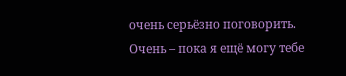очень серьёзно поговорить. Очень – пока я ещё могу тебе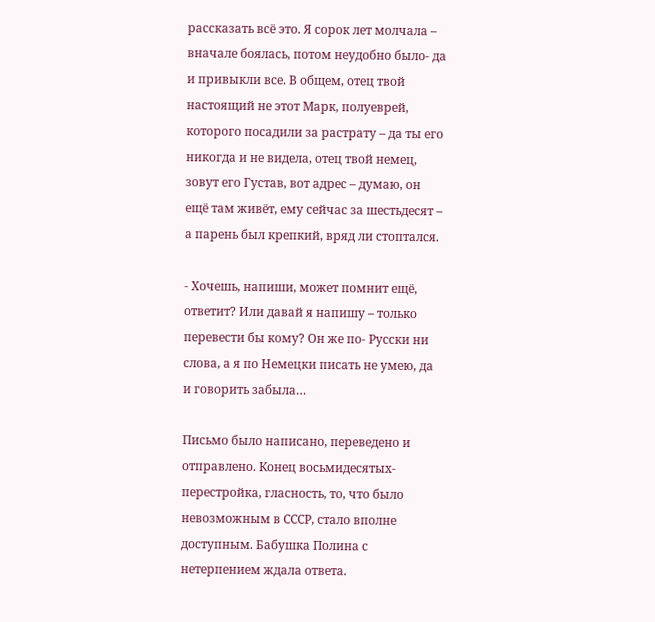рассказать всё это. Я сорок лет молчала – вначале боялась, потом неудобно было- да и привыкли все. В общем, отец твой настоящий не этот Марк, полуеврей, которого посадили за растрату – да ты его никогда и не видела, отец твой немец, зовут его Густав, вот адрес – думаю, он ещё там живёт, ему сейчас за шестьдесят – а парень был крепкий, вряд ли стоптался.

- Хочешь, напиши, может помнит ещё, ответит? Или давай я напишу – только перевести бы кому? Он же по- Русски ни слова, а я по Немецки писать не умею, да и говорить забыла…

Письмо было написано, переведено и отправлено. Конец восьмидесятых- перестройка, гласность, то, что было невозможным в СССР, стало вполне доступным. Бабушка Полина с нетерпением ждала ответа.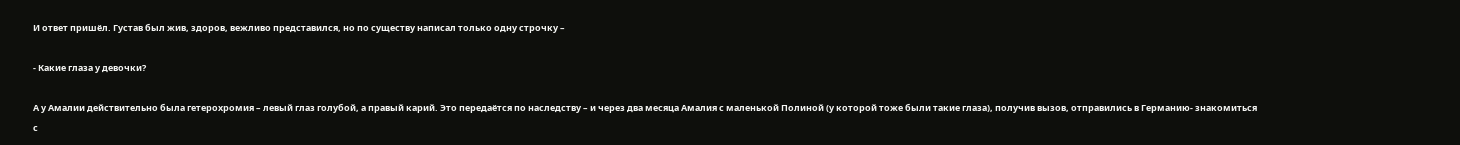И ответ пришёл. Густав был жив, здоров, вежливо представился, но по существу написал только одну строчку –

- Какие глаза у девочки?

А у Амалии действительно была гетерохромия – левый глаз голубой, а правый карий. Это передаётся по наследству – и через два месяца Амалия с маленькой Полиной (у которой тоже были такие глаза), получив вызов, отправились в Германию- знакомиться с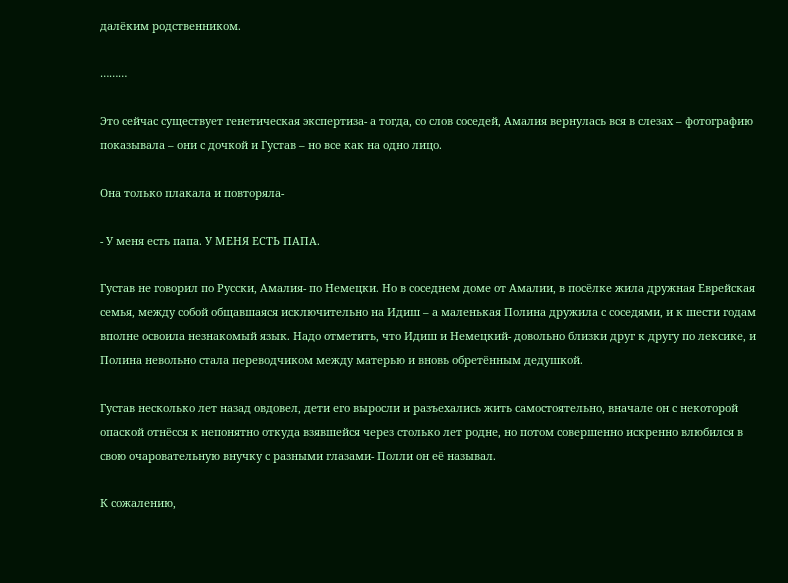далёким родственником.

………

Это сейчас существует генетическая экспертиза- а тогда, со слов соседей, Амалия вернулась вся в слезах – фотографию показывала – они с дочкой и Густав – но все как на одно лицо.

Она только плакала и повторяла-

- У меня есть папа. У МЕНЯ ЕСТЬ ПАПА.

Густав не говорил по Русски, Амалия- по Немецки. Но в соседнем доме от Амалии, в посёлке жила дружная Еврейская семья, между собой общавшаяся исключительно на Идиш – а маленькая Полина дружила с соседями, и к шести годам вполне освоила незнакомый язык. Надо отметить, что Идиш и Немецкий- довольно близки друг к другу по лексике, и Полина невольно стала переводчиком между матерью и вновь обретённым дедушкой.

Густав несколько лет назад овдовел, дети его выросли и разъехались жить самостоятельно, вначале он с некоторой опаской отнёсся к непонятно откуда взявшейся через столько лет родне, но потом совершенно искренно влюбился в свою очаровательную внучку с разными глазами- Полли он её называл.

К сожалению,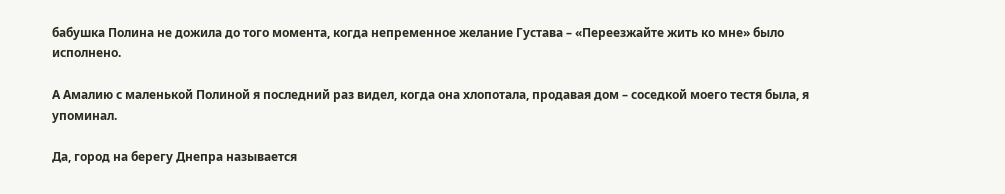бабушка Полина не дожила до того момента, когда непременное желание Густава – «Переезжайте жить ко мне» было исполнено.

А Амалию с маленькой Полиной я последний раз видел, когда она хлопотала, продавая дом – соседкой моего тестя была, я упоминал.

Да, город на берегу Днепра называется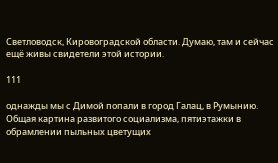Светловодск, Кировоградской области. Думаю, там и сейчас ещё живы свидетели этой истории.

111

однажды мы с Димой попали в город Галац, в Румынию. Общая картина развитого социализма, пятиэтажки в обрамлении пыльных цветущих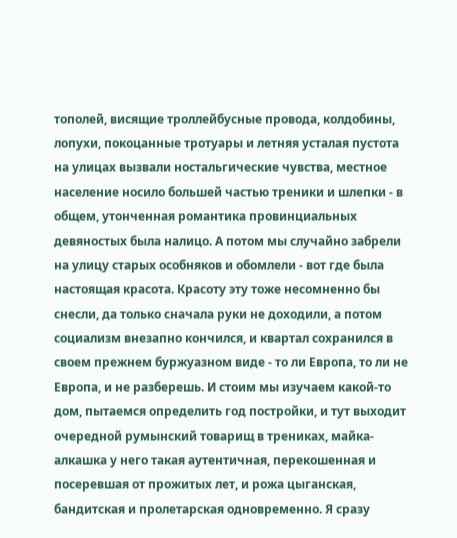тополей, висящие троллейбусные провода, колдобины, лопухи, покоцанные тротуары и летняя усталая пустота на улицах вызвали ностальгические чувства, местное население носило большей частью треники и шлепки - в общем, утонченная романтика провинциальных девяностых была налицо. А потом мы случайно забрели на улицу старых особняков и обомлели - вот где была настоящая красота. Красоту эту тоже несомненно бы снесли, да только сначала руки не доходили, а потом социализм внезапно кончился, и квартал сохранился в своем прежнем буржуазном виде - то ли Европа, то ли не Европа, и не разберешь. И стоим мы изучаем какой-то дом, пытаемся определить год постройки, и тут выходит очередной румынский товарищ в трениках, майка-алкашка у него такая аутентичная, перекошенная и посеревшая от прожитых лет, и рожа цыгaнcкaя, бандитская и пролетарская одновременно. Я сразу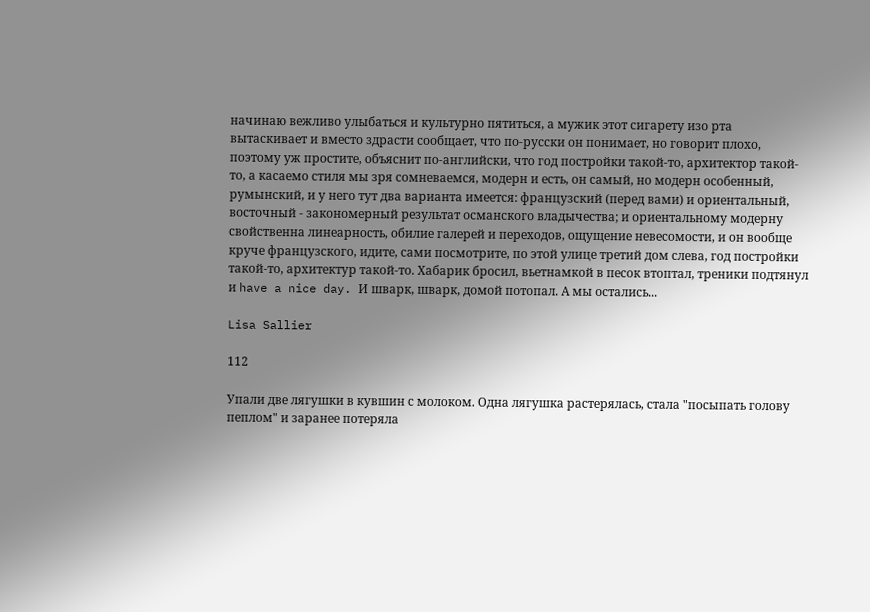начинаю вежливо улыбаться и культурно пятиться, а мужик этот сигарету изо рта вытаскивает и вместо здрасти сообщает, что по-русски он понимает, но говорит плохо, поэтому уж простите, объяснит по-английски, что год постройки такой-то, архитектор такой-то, а касаемо стиля мы зря сомневаемся, модерн и есть, он самый, но модерн особенный, румынский, и у него тут два варианта имеется: французский (перед вами) и ориентальный, восточный - закономерный результат османского владычества; и ориентальному модерну свойственна линеарность, обилие галерей и переходов, ощущение невесомости, и он вообще круче французского, идите, сами посмотрите, по этой улице третий дом слева, год постройки такой-то, архитектур такой-то. Хабарик бросил, вьетнамкой в песок втоптал, треники подтянул и have a nice day. И шварк, шварк, домой потопал. А мы остались...

Lisa Sallier

112

Упали две лягушки в кувшин с молоком. Одна лягушка растерялась, стала "посыпать голову пеплом" и заранее потеряла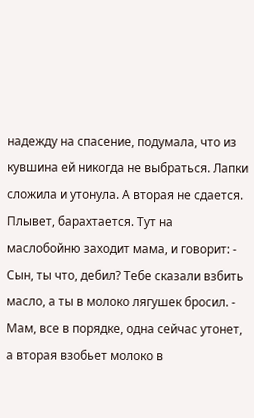надежду на спасение, подумала, что из кувшина ей никогда не выбраться. Лапки сложила и утонула. А вторая не сдается. Плывет, барахтается. Тут на маслобойню заходит мама, и говорит: - Сын, ты что, дебил? Тебе сказали взбить масло, а ты в молоко лягушек бросил. - Мам, все в порядке, одна сейчас утонет, а вторая взобьет молоко в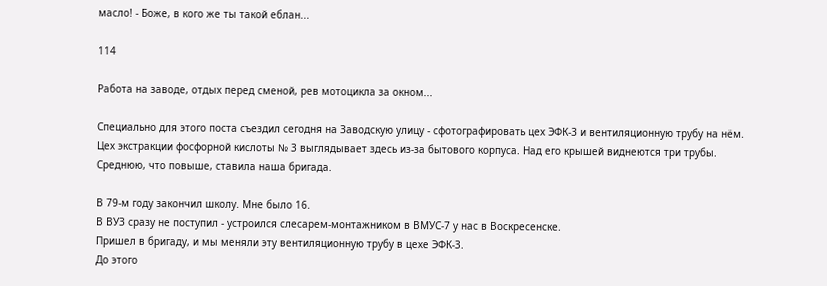масло! - Боже, в кого же ты такой еблан...

114

Работа на заводе, отдых перед сменой, рев мотоцикла за окном...

Специально для этого поста съездил сегодня на Заводскую улицу - сфотографировать цех ЭФК-3 и вентиляционную трубу на нём.
Цех экстракции фосфорной кислоты № 3 выглядывает здесь из-за бытового корпуса. Над его крышей виднеются три трубы. Среднюю, что повыше, ставила наша бригада.

В 79-м году закончил школу. Мне было 16.
В ВУЗ сразу не поступил - устроился слесарем-монтажником в ВМУС-7 у нас в Воскресенске.
Пришел в бригаду, и мы меняли эту вентиляционную трубу в цехе ЭФК-3.
До этого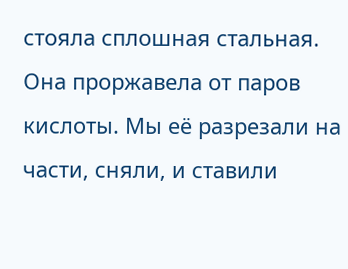стояла сплошная стальная. Она проржавела от паров кислоты. Мы её разрезали на части, сняли, и ставили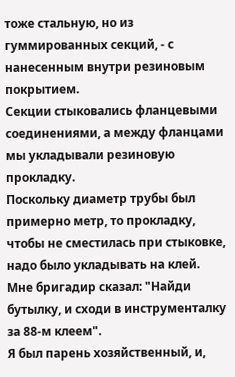тоже стальную, но из гуммированных секций, - с нанесенным внутри резиновым покрытием.
Секции стыковались фланцевыми соединениями, а между фланцами мы укладывали резиновую прокладку.
Поскольку диаметр трубы был примерно метр, то прокладку, чтобы не сместилась при стыковке, надо было укладывать на клей.
Мне бригадир сказал: "Найди бутылку, и сходи в инструменталку за 88-м клеем".
Я был парень хозяйственный, и,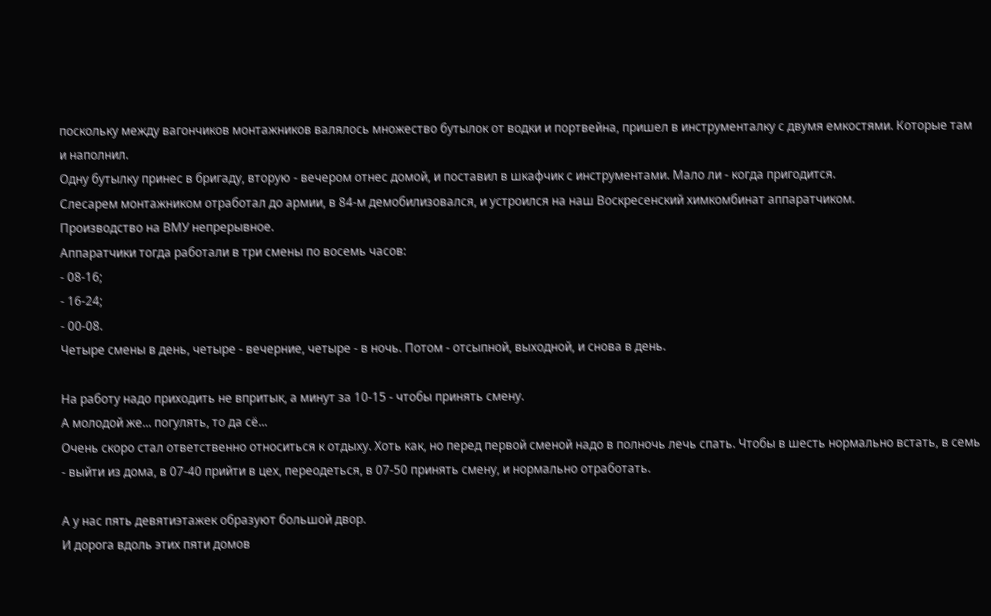поскольку между вагончиков монтажников валялось множество бутылок от водки и портвейна, пришел в инструменталку с двумя емкостями. Которые там и наполнил.
Одну бутылку принес в бригаду, вторую - вечером отнес домой, и поставил в шкафчик с инструментами. Мало ли - когда пригодится.
Слесарем монтажником отработал до армии, в 84-м демобилизовался, и устроился на наш Воскресенский химкомбинат аппаратчиком.
Производство на ВМУ непрерывное.
Аппаратчики тогда работали в три смены по восемь часов:
- 08-16;
- 16-24;
- 00-08.
Четыре смены в день, четыре - вечерние, четыре - в ночь. Потом - отсыпной, выходной, и снова в день.

На работу надо приходить не впритык, а минут за 10-15 - чтобы принять смену.
А молодой же... погулять, то да сё...
Очень скоро стал ответственно относиться к отдыху. Хоть как, но перед первой сменой надо в полночь лечь спать. Чтобы в шесть нормально встать, в семь - выйти из дома, в 07-40 прийти в цех, переодеться, в 07-50 принять смену, и нормально отработать.

А у нас пять девятиэтажек образуют большой двор.
И дорога вдоль этих пяти домов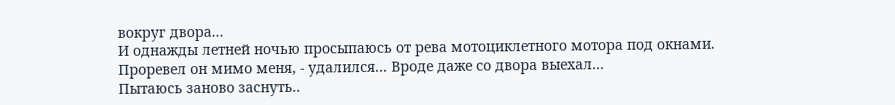вокруг двора...
И однажды летней ночью просыпаюсь от рева мотоциклетного мотора под окнами.
Проревел он мимо меня, - удалился... Вроде даже со двора выехал...
Пытаюсь заново заснуть..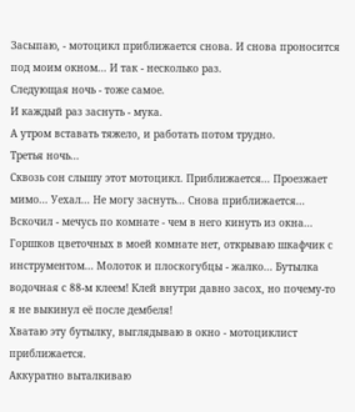Засыпаю, - мотоцикл приближается снова. И снова проносится под моим окном... И так - несколько раз.
Следующая ночь - тоже самое.
И каждый раз заснуть - мука.
А утром вставать тяжело, и работать потом трудно.
Третья ночь...
Сквозь сон слышу этот мотоцикл. Приближается... Проезжает мимо... Уехал... Не могу заснуть... Снова приближается...
Вскочил - мечусь по комнате - чем в него кинуть из окна... Горшков цветочных в моей комнате нет, открываю шкафчик с инструментом... Молоток и плоскогубцы - жалко... Бутылка водочная с 88-м клеем! Клей внутри давно засох, но почему-то я не выкинул её после дембеля!
Хватаю эту бутылку, выглядываю в окно - мотоциклист приближается.
Аккуратно выталкиваю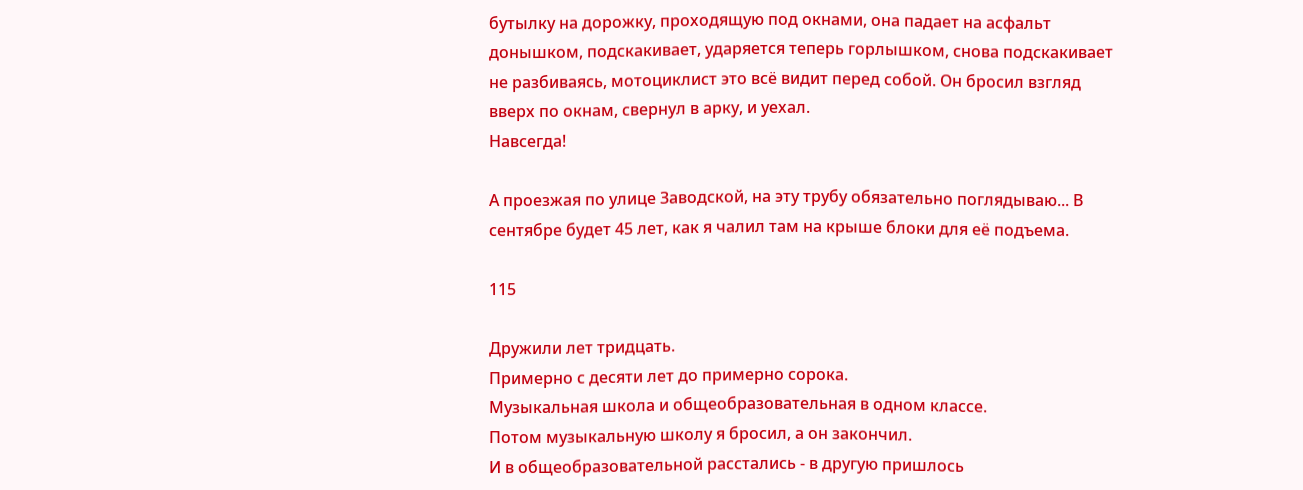бутылку на дорожку, проходящую под окнами, она падает на асфальт донышком, подскакивает, ударяется теперь горлышком, снова подскакивает не разбиваясь, мотоциклист это всё видит перед собой. Он бросил взгляд вверх по окнам, свернул в арку, и уехал.
Навсегда!

А проезжая по улице Заводской, на эту трубу обязательно поглядываю... В сентябре будет 45 лет, как я чалил там на крыше блоки для её подъема.

115

Дружили лет тридцать.
Примерно с десяти лет до примерно сорока.
Музыкальная школа и общеобразовательная в одном классе.
Потом музыкальную школу я бросил, а он закончил.
И в общеобразовательной расстались - в другую пришлось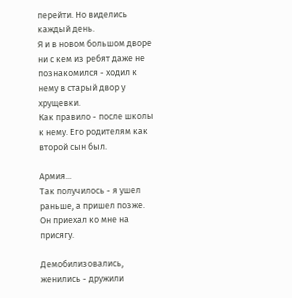перейти. Но виделись каждый день.
Я и в новом большом дворе ни с кем из ребят даже не познакомился - ходил к нему в старый двор у хрущевки.
Как правило - после школы к нему. Его родителям как второй сын был.

Армия...
Так получилось - я ушел раньше, а пришел позже. Он приехал ко мне на присягу.

Демобилизовались, женились - дружили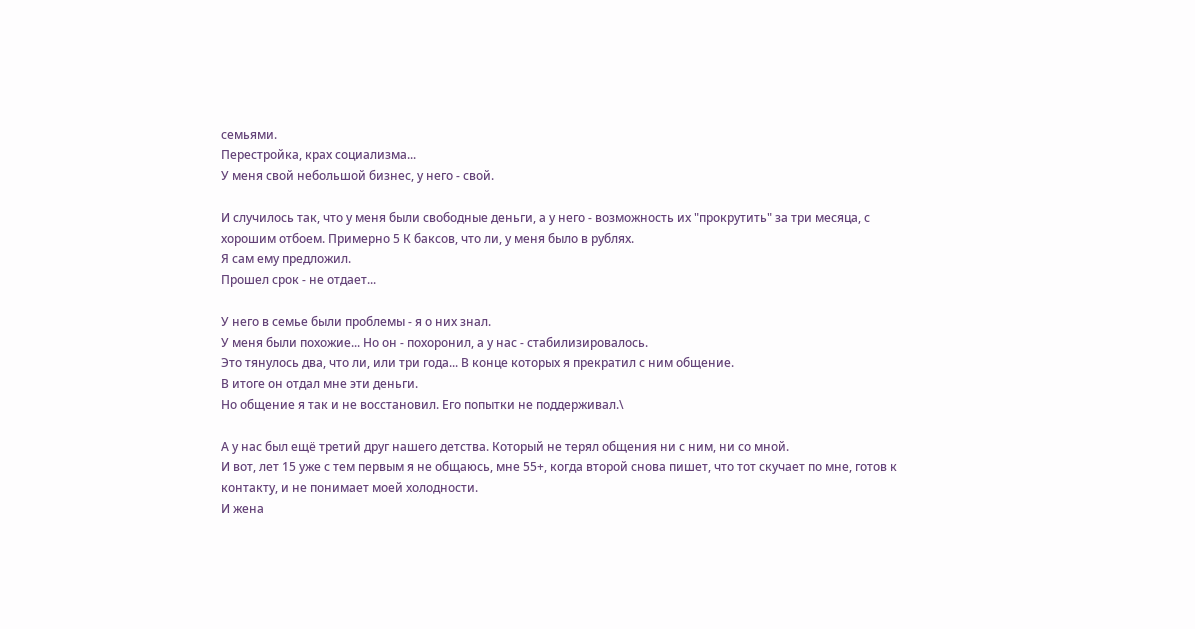семьями.
Перестройка, крах социализма...
У меня свой небольшой бизнес, у него - свой.

И случилось так, что у меня были свободные деньги, а у него - возможность их "прокрутить" за три месяца, с хорошим отбоем. Примерно 5 К баксов, что ли, у меня было в рублях.
Я сам ему предложил.
Прошел срок - не отдает...

У него в семье были проблемы - я о них знал.
У меня были похожие... Но он - похоронил, а у нас - стабилизировалось.
Это тянулось два, что ли, или три года... В конце которых я прекратил с ним общение.
В итоге он отдал мне эти деньги.
Но общение я так и не восстановил. Его попытки не поддерживал.\

А у нас был ещё третий друг нашего детства. Который не терял общения ни с ним, ни со мной.
И вот, лет 15 уже с тем первым я не общаюсь, мне 55+, когда второй снова пишет, что тот скучает по мне, готов к контакту, и не понимает моей холодности.
И жена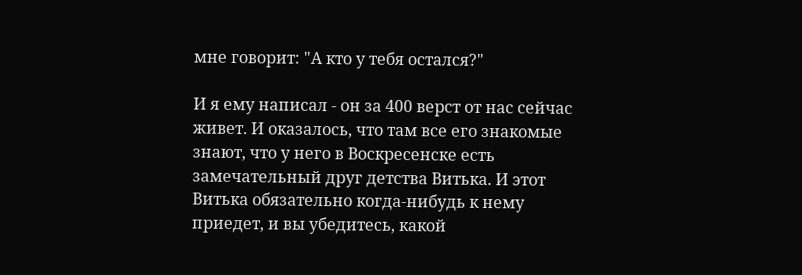мне говорит: "А кто у тебя остался?"

И я ему написал - он за 400 верст от нас сейчас живет. И оказалось, что там все его знакомые знают, что у него в Воскресенске есть замечательный друг детства Витька. И этот Витька обязательно когда-нибудь к нему приедет, и вы убедитесь, какой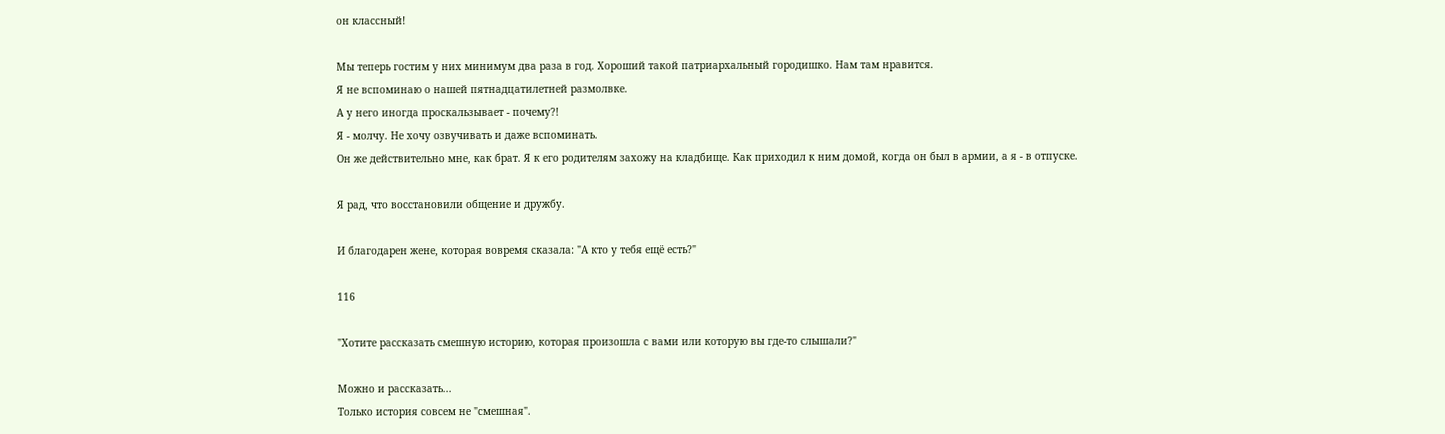он классный!

Мы теперь гостим у них минимум два раза в год. Хороший такой патриархальный городишко. Нам там нравится.
Я не вспоминаю о нашей пятнадцатилетней размолвке.
А у него иногда проскальзывает - почему?!
Я - молчу. Не хочу озвучивать и даже вспоминать.
Он же действительно мне, как брат. Я к его родителям захожу на кладбище. Как приходил к ним домой, когда он был в армии, а я - в отпуске.

Я рад, что восстановили общение и дружбу.

И благодарен жене, которая вовремя сказала: "А кто у тебя ещё есть?"

116

"Хотите рассказать смешную историю, которая произошла с вами или которую вы где-то слышали?"

Можно и рассказать...
Только история совсем не "смешная".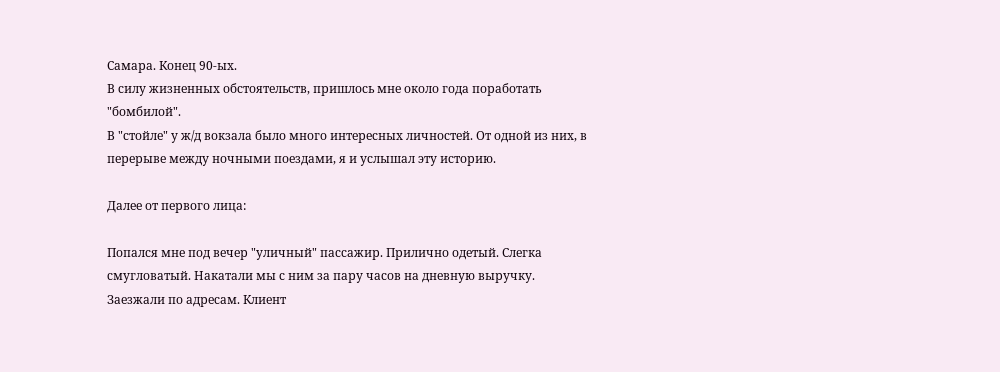Самара. Конец 90-ых.
В силу жизненных обстоятельств, пришлось мне около года поработать "бомбилой".
В "стойле" у ж/д вокзала было много интересных личностей. От одной из них, в перерыве между ночными поездами, я и услышал эту историю.

Далее от первого лица:

Попался мне под вечер "уличный" пассажир. Прилично одетый. Слегка смугловатый. Накатали мы с ним за пару часов на дневную выручку. Заезжали по адресам. Клиент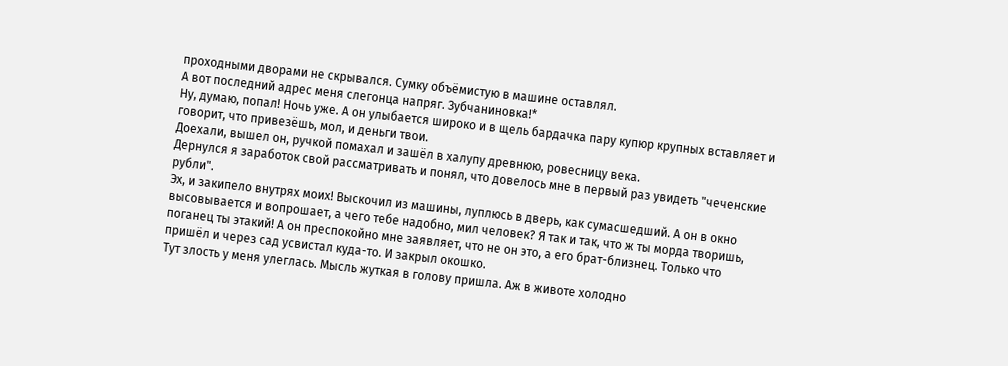проходными дворами не скрывался. Сумку объёмистую в машине оставлял.
А вот последний адрес меня слегонца напряг. Зубчаниновка!*
Ну, думаю, попал! Ночь уже. А он улыбается широко и в щель бардачка пару купюр крупных вставляет и говорит, что привезёшь, мол, и деньги твои.
Доехали, вышел он, ручкой помахал и зашёл в халупу древнюю, ровесницу века.
Дернулся я заработок свой рассматривать и понял, что довелось мне в первый раз увидеть "чеченские рубли".
Эх, и закипело внутрях моих! Выскочил из машины, луплюсь в дверь, как сумасшедший. А он в окно высовывается и вопрошает, а чего тебе надобно, мил человек? Я так и так, что ж ты морда творишь, поганец ты этакий! А он преспокойно мне заявляет, что не он это, а его брат-близнец. Только что пришёл и через сад усвистал куда-то. И закрыл окошко.
Тут злость у меня улеглась. Мысль жуткая в голову пришла. Аж в животе холодно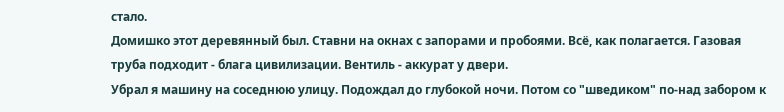стало.
Домишко этот деревянный был. Ставни на окнах с запорами и пробоями. Всё, как полагается. Газовая труба подходит - блага цивилизации. Вентиль - аккурат у двери.
Убрал я машину на соседнюю улицу. Подождал до глубокой ночи. Потом со "шведиком" по-над забором к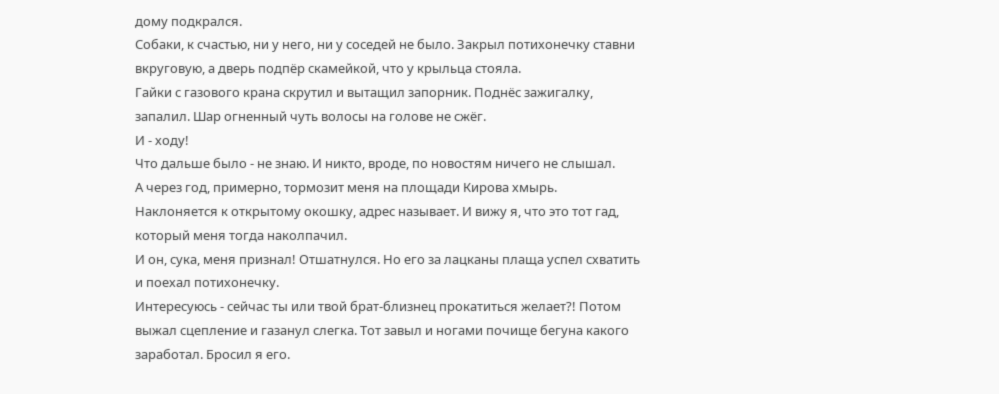дому подкрался.
Собаки, к счастью, ни у него, ни у соседей не было. Закрыл потихонечку ставни вкруговую, а дверь подпёр скамейкой, что у крыльца стояла.
Гайки с газового крана скрутил и вытащил запорник. Поднёс зажигалку, запалил. Шар огненный чуть волосы на голове не сжёг.
И - ходу!
Что дальше было - не знаю. И никто, вроде, по новостям ничего не слышал.
А через год, примерно, тормозит меня на площади Кирова хмырь. Наклоняется к открытому окошку, адрес называет. И вижу я, что это тот гад, который меня тогда наколпачил.
И он, сука, меня признал! Отшатнулся. Но его за лацканы плаща успел схватить и поехал потихонечку.
Интересуюсь - сейчас ты или твой брат-близнец прокатиться желает?! Потом выжал сцепление и газанул слегка. Тот завыл и ногами почище бегуна какого заработал. Бросил я его.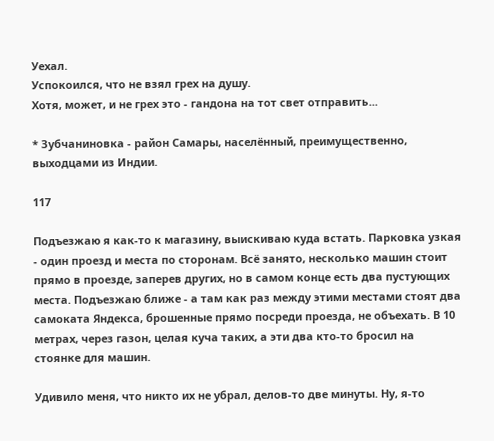Уехал.
Успокоился, что не взял грех на душу.
Хотя, может, и не грех это - гандона на тот свет отправить...

* Зубчаниновка - район Самары, населённый, преимущественно, выходцами из Индии.

117

Подъезжаю я как-то к магазину, выискиваю куда встать. Парковка узкая - один проезд и места по сторонам. Всё занято, несколько машин стоит прямо в проезде, заперев других, но в самом конце есть два пустующих места. Подъезжаю ближе - а там как раз между этими местами стоят два самоката Яндекса, брошенные прямо посреди проезда, не объехать. В 10 метрах, через газон, целая куча таких, а эти два кто-то бросил на стоянке для машин.

Удивило меня, что никто их не убрал, делов-то две минуты. Ну, я-то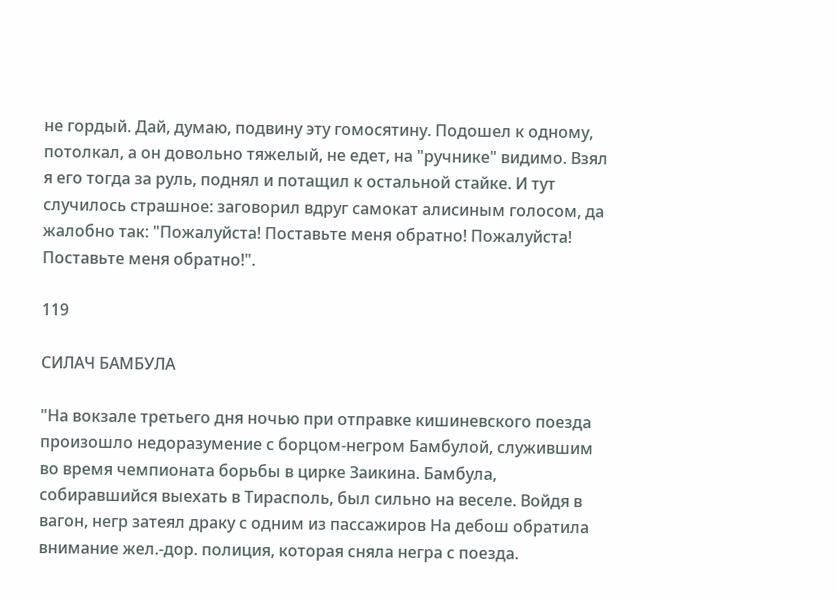не гордый. Дай, думаю, подвину эту гомосятину. Подошел к одному, потолкал, а он довольно тяжелый, не едет, на "ручнике" видимо. Взял я его тогда за руль, поднял и потащил к остальной стайке. И тут случилось страшное: заговорил вдруг самокат алисиным голосом, да жалобно так: "Пожалуйста! Поставьте меня обратно! Пожалуйста! Поставьте меня обратно!".

119

СИЛАЧ БАМБУЛА

"На вокзале третьего дня ночью при отправке кишиневского поезда произошло недоразумение с борцом-негром Бамбулой, служившим во время чемпионата борьбы в цирке Заикина. Бамбула, собиравшийся выехать в Тирасполь, был сильно на веселе. Войдя в вагон, негр затеял драку с одним из пассажиров На дебош обратила внимание жел.-дор. полиция, которая сняла негра с поезда.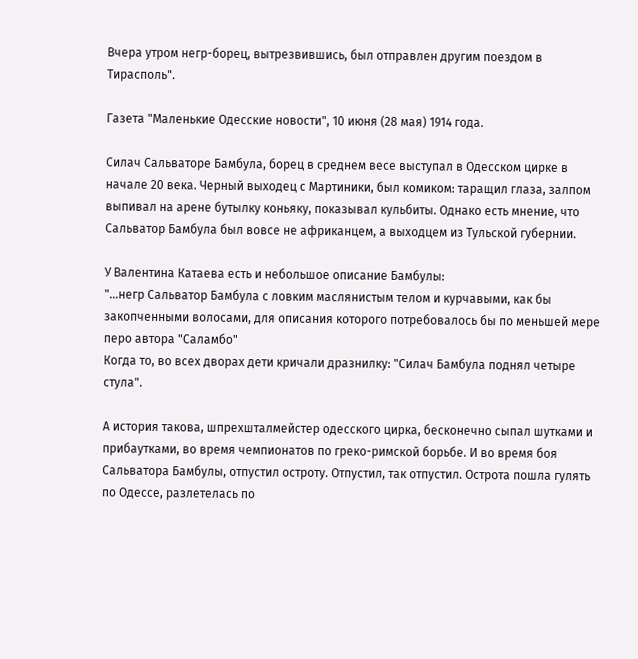Вчера утром негр-борец, вытрезвившись, был отправлен другим поездом в Тирасполь".

Газета "Маленькие Одесские новости", 10 июня (28 мая) 1914 года.

Силач Сальваторе Бамбула, борец в среднем весе выступал в Одесском цирке в начале 20 века. Черный выходец с Мартиники, был комиком: таращил глаза, залпом выпивал на арене бутылку коньяку, показывал кульбиты. Однако есть мнение, что Сальватор Бамбула был вовсе не африканцем, а выходцем из Тульской губернии.

У Валентина Катаева есть и небольшое описание Бамбулы:
"...негр Сальватор Бамбула с ловким маслянистым телом и курчавыми, как бы закопченными волосами, для описания которого потребовалось бы по меньшей мере перо автора "Саламбо"
Когда то, во всех дворах дети кричали дразнилку: "Силач Бамбула поднял четыре стула".

А история такова, шпрехшталмейстер одесского цирка, бесконечно сыпал шутками и прибаутками, во время чемпионатов по греко-римской борьбе. И во время боя Сальватора Бамбулы, отпустил остроту. Отпустил, так отпустил. Острота пошла гулять по Одессе, разлетелась по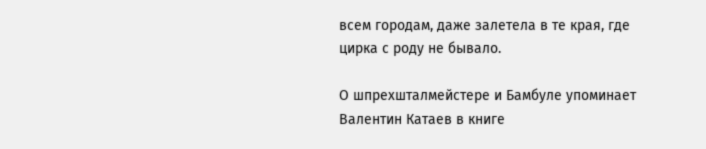всем городам, даже залетела в те края, где цирка с роду не бывало.

О шпрехшталмейстере и Бамбуле упоминает Валентин Катаев в книге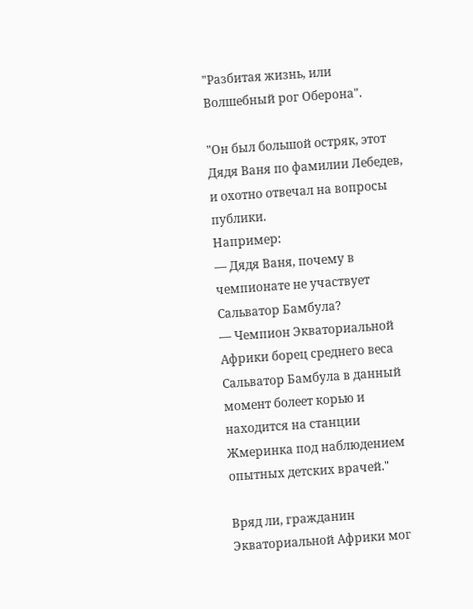"Разбитая жизнь, или Волшебный рог Оберона".

"Он был большой остряк, этот Дядя Ваня по фамилии Лебедев, и охотно отвечал на вопросы публики.
Например:
— Дядя Ваня, почему в чемпионате не участвует Сальватор Бамбула?
— Чемпион Экваториальной Африки борец среднего веса Сальватор Бамбула в данный момент болеет корью и находится на станции Жмеринка под наблюдением опытных детских врачей."

Вряд ли, гражданин Экваториальной Африки мог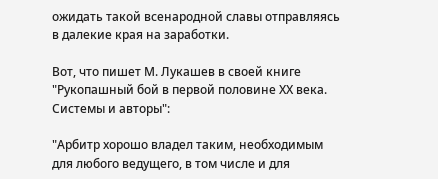ожидать такой всенародной славы отправляясь в далекие края на заработки.

Вот, что пишет М. Лукашев в своей книге "Рукопашный бой в первой половине ХХ века. Системы и авторы":

"Арбитр хорошо владел таким, необходимым для любого ведущего, в том числе и для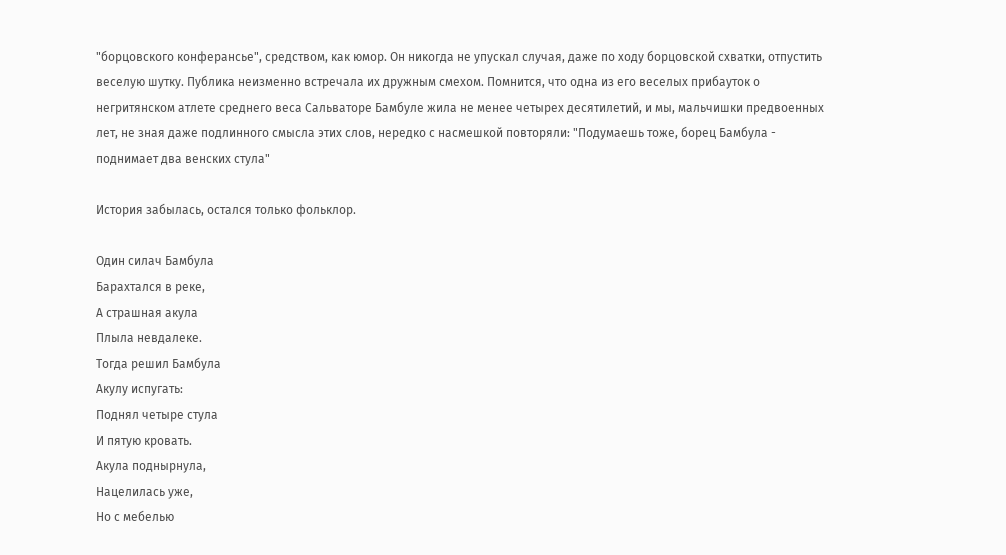"борцовского конферансье", средством, как юмор. Он никогда не упускал случая, даже по ходу борцовской схватки, отпустить веселую шутку. Публика неизменно встречала их дружным смехом. Помнится, что одна из его веселых прибауток о негритянском атлете среднего веса Сальваторе Бамбуле жила не менее четырех десятилетий, и мы, мальчишки предвоенных лет, не зная даже подлинного смысла этих слов, нередко с насмешкой повторяли: "Подумаешь тоже, борец Бамбула - поднимает два венских стула"

История забылась, остался только фольклор.

Один силач Бамбула
Барахтался в реке,
А страшная акула
Плыла невдалеке.
Тогда решил Бамбула
Акулу испугать:
Поднял четыре стула
И пятую кровать.
Акула поднырнула,
Нацелилась уже,
Но с мебелью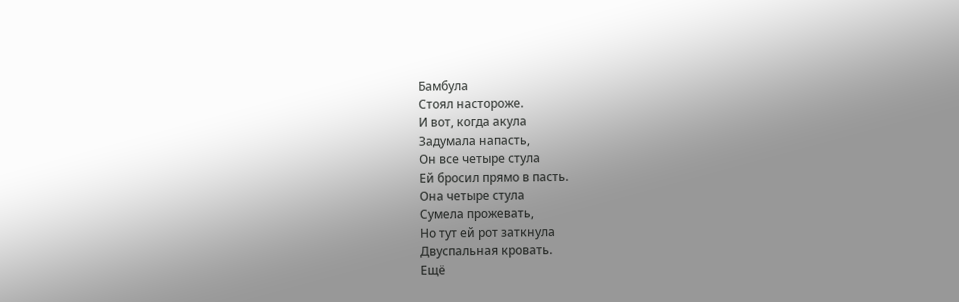Бамбула
Стоял настороже.
И вот, когда акула
Задумала напасть,
Он все четыре стула
Ей бросил прямо в пасть.
Она четыре стула
Сумела прожевать,
Но тут ей рот заткнула
Двуспальная кровать.
Ещё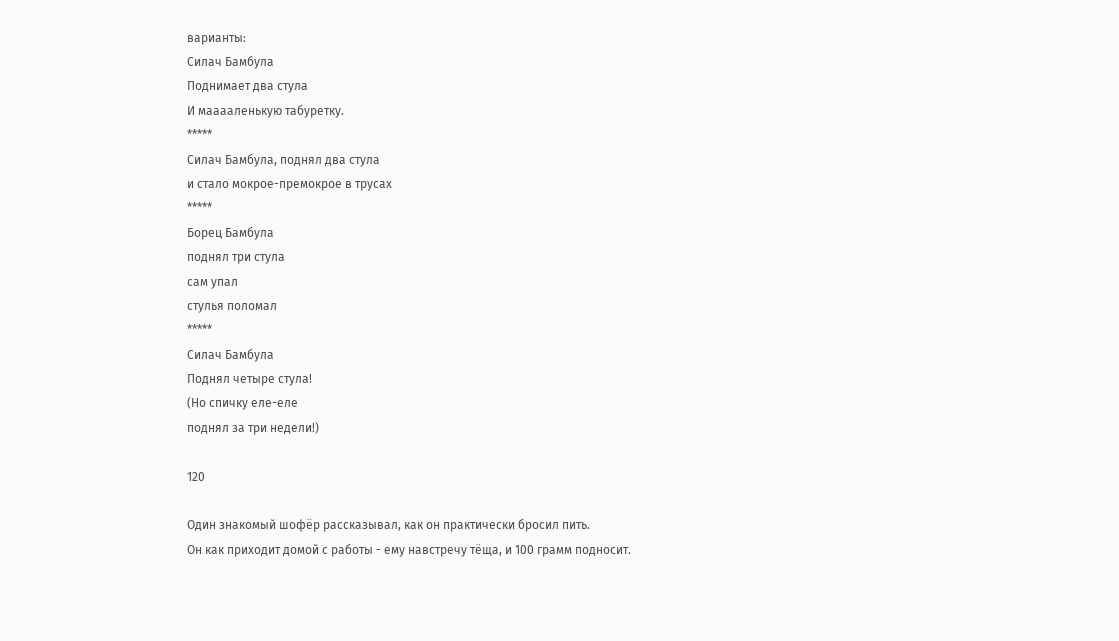варианты:
Силач Бамбула
Поднимает два стула
И мааааленькую табуретку.
*****
Силач Бамбула, поднял два стула
и стало мокрое-премокрое в трусах
*****
Борец Бамбула
поднял три стула
сам упал
стулья поломал
*****
Силач Бамбула
Поднял четыре стула!
(Но спичку еле-еле
поднял за три недели!)

120

Один знакомый шофёр рассказывал, как он практически бросил пить.
Он как приходит домой с работы - ему навстречу тёща, и 100 грамм подносит.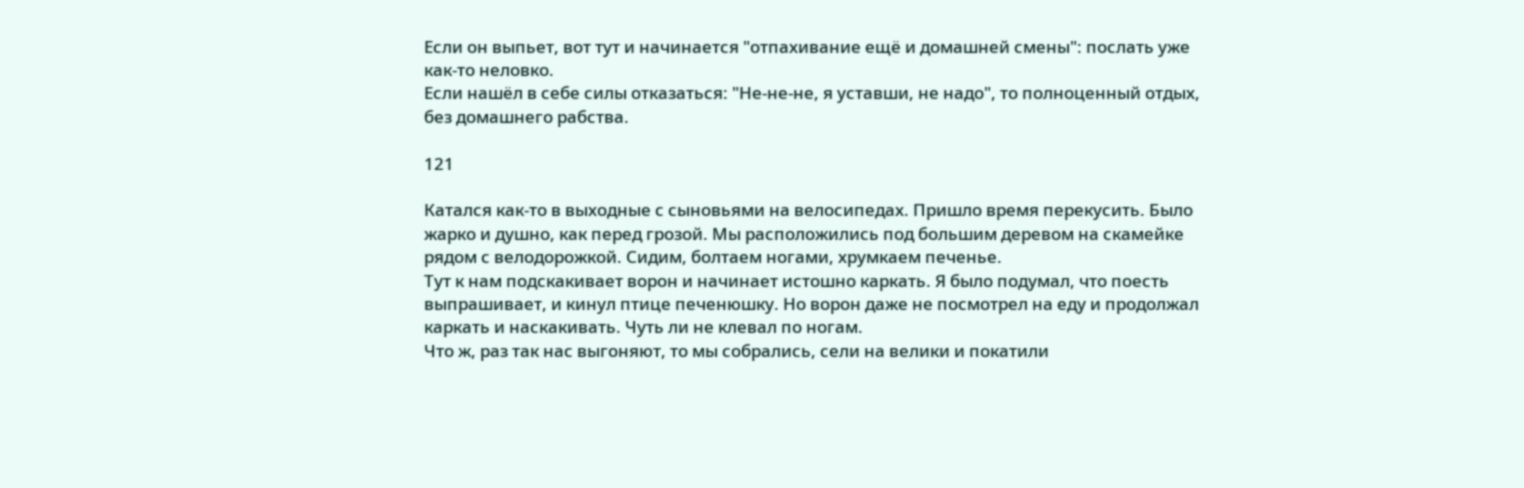Если он выпьет, вот тут и начинается "отпахивание ещё и домашней смены": послать уже как-то неловко.
Если нашёл в себе силы отказаться: "Не-не-не, я уставши, не надо", то полноценный отдых, без домашнего рабства.

121

Катался как-то в выходные с сыновьями на велосипедах. Пришло время перекусить. Было жарко и душно, как перед грозой. Мы расположились под большим деревом на скамейке рядом с велодорожкой. Сидим, болтаем ногами, хрумкаем печенье.
Тут к нам подскакивает ворон и начинает истошно каркать. Я было подумал, что поесть выпрашивает, и кинул птице печенюшку. Но ворон даже не посмотрел на еду и продолжал каркать и наскакивать. Чуть ли не клевал по ногам.
Что ж, раз так нас выгоняют, то мы собрались, сели на велики и покатили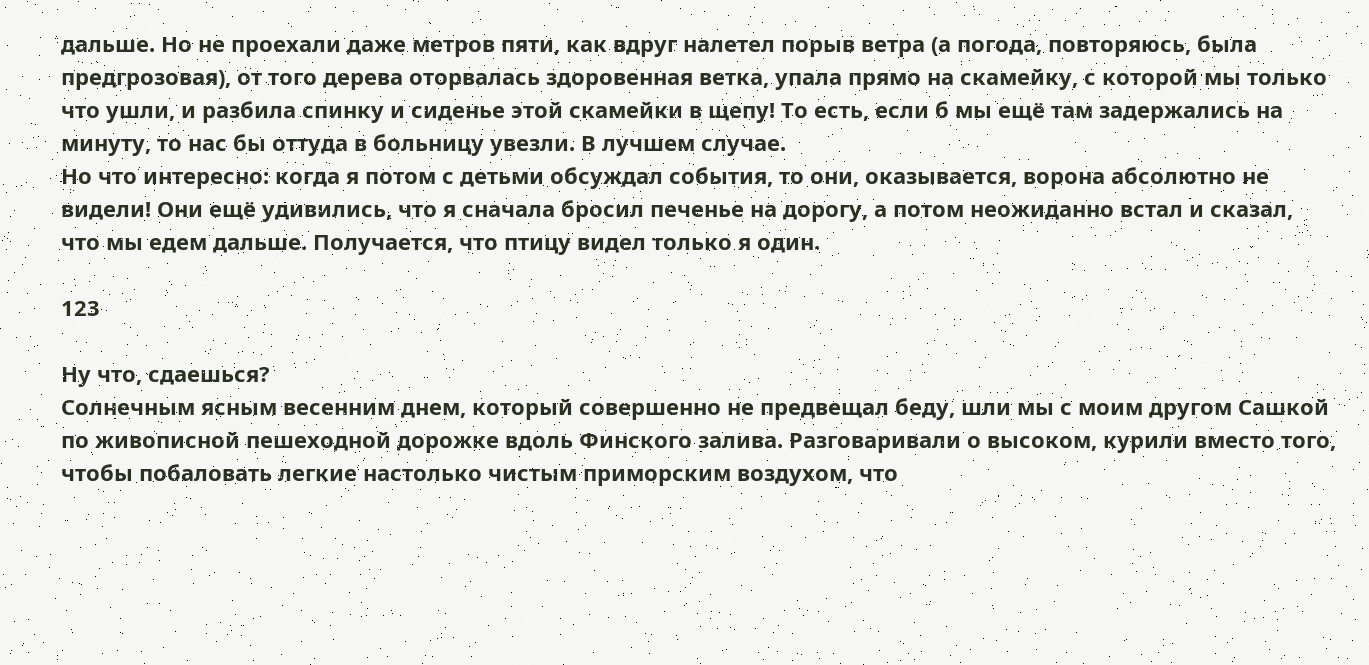дальше. Но не проехали даже метров пяти, как вдруг налетел порыв ветра (а погода, повторяюсь, была предгрозовая), от того дерева оторвалась здоровенная ветка, упала прямо на скамейку, с которой мы только что ушли, и разбила спинку и сиденье этой скамейки в щепу! То есть, если б мы ещё там задержались на минуту, то нас бы оттуда в больницу увезли. В лучшем случае.
Но что интересно: когда я потом с детьми обсуждал события, то они, оказывается, ворона абсолютно не видели! Они ещё удивились, что я сначала бросил печенье на дорогу, а потом неожиданно встал и сказал, что мы едем дальше. Получается, что птицу видел только я один.

123

Ну что, сдаешься?
Солнечным ясным весенним днем, который совершенно не предвещал беду, шли мы с моим другом Сашкой по живописной пешеходной дорожке вдоль Финского залива. Разговаривали о высоком, курили вместо того, чтобы побаловать легкие настолько чистым приморским воздухом, что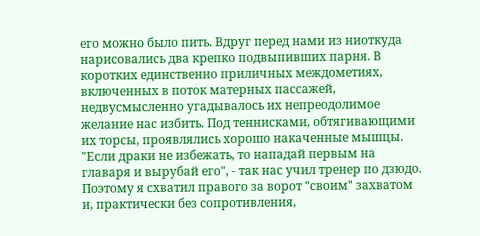его можно было пить. Вдруг перед нами из ниоткуда нарисовались два крепко подвыпивших парня. В коротких единственно приличных междометиях, включенных в поток матерных пассажей, недвусмысленно угадывалось их непреодолимое желание нас избить. Под теннисками, обтягивающими их торсы, проявлялись хорошо накаченные мышцы. "Если драки не избежать, то нападай первым на главаря и вырубай его", - так нас учил тренер по дзюдо. Поэтому я схватил правого за ворот "своим" захватом и, практически без сопротивления,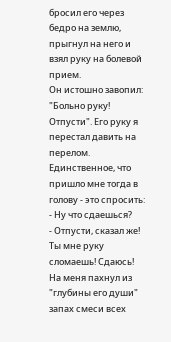бросил его через бедро на землю, прыгнул на него и взял руку на болевой прием.
Он истошно завопил: "Больно руку! Отпусти". Его руку я перестал давить на перелом. Единственное, что пришло мне тогда в голову - это спросить:
- Ну что сдаешься?
- Отпусти, сказал же! Ты мне руку сломаешь! Сдаюсь!
На меня пахнул из "глубины его души" запах смеси всех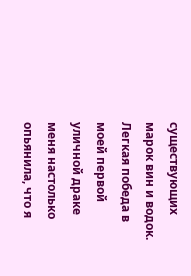существующих марок вин и водок. Легкая победа в моей первой уличной драке меня настолько опьянила, что я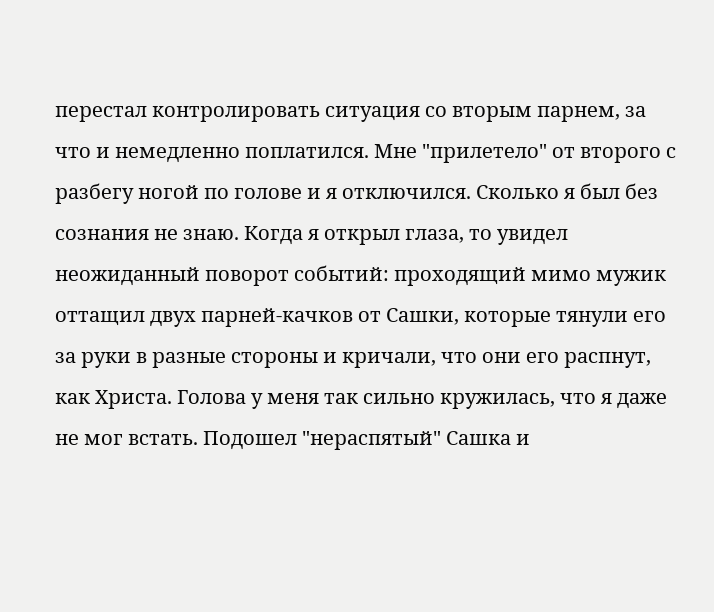перестал контролировать ситуация со вторым парнем, за что и немедленно поплатился. Мне "прилетело" от второго с разбегу ногой по голове и я отключился. Сколько я был без сознания не знаю. Когда я открыл глаза, то увидел неожиданный поворот событий: проходящий мимо мужик оттащил двух парней-качков от Сашки, которые тянули его за руки в разные стороны и кричали, что они его распнут, как Христа. Голова у меня так сильно кружилась, что я даже не мог встать. Подошел "нераспятый" Сашка и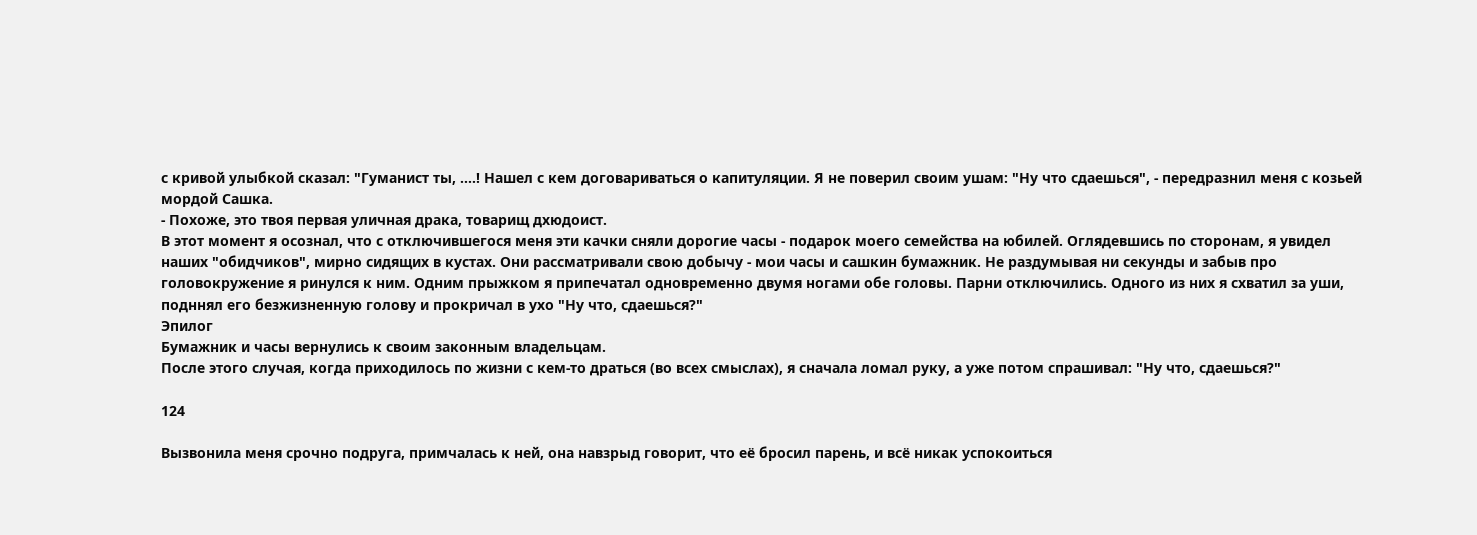с кривой улыбкой сказал: "Гуманист ты, ....! Нашел с кем договариваться о капитуляции. Я не поверил своим ушам: "Ну что сдаешься", - передразнил меня с козьей мордой Сашка.
- Похоже, это твоя первая уличная драка, товарищ дхюдоист.
В этот момент я осознал, что с отключившегося меня эти качки сняли дорогие часы - подарок моего семейства на юбилей. Оглядевшись по сторонам, я увидел наших "обидчиков", мирно сидящих в кустах. Они рассматривали свою добычу - мои часы и сашкин бумажник. Не раздумывая ни секунды и забыв про головокружение я ринулся к ним. Одним прыжком я припечатал одновременно двумя ногами обе головы. Парни отключились. Одного из них я схватил за уши, подннял его безжизненную голову и прокричал в ухо "Ну что, сдаешься?"
Эпилог
Бумажник и часы вернулись к своим законным владельцам.
После этого случая, когда приходилось по жизни с кем-то драться (во всех смыслах), я сначала ломал руку, а уже потом спрашивал: "Ну что, сдаешься?"

124

Вызвонила меня срочно подруга, примчалась к ней, она навзрыд говорит, что её бросил парень, и всё никак успокоиться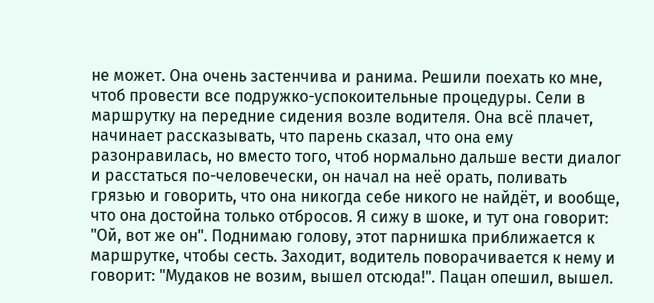не может. Она очень застенчива и ранима. Решили поехать ко мне, чтоб провести все подружко-успокоительные процедуры. Сели в маршрутку на передние сидения возле водителя. Она всё плачет, начинает рассказывать, что парень сказал, что она ему разонравилась, но вместо того, чтоб нормально дальше вести диалог и расстаться по-человечески, он начал на неё орать, поливать грязью и говорить, что она никогда себе никого не найдёт, и вообще, что она достойна только отбросов. Я сижу в шоке, и тут она говорит: "Ой, вот же он". Поднимаю голову, этот парнишка приближается к маршрутке, чтобы сесть. Заходит, водитель поворачивается к нему и говорит: "Мудаков не возим, вышел отсюда!". Пацан опешил, вышел.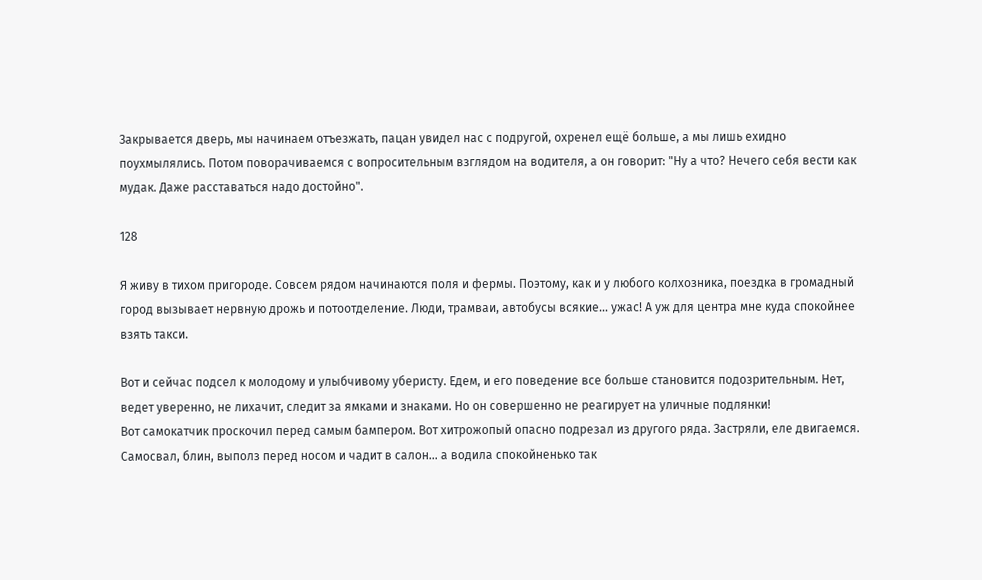Закрывается дверь, мы начинаем отъезжать, пацан увидел нас с подругой, охренел ещё больше, а мы лишь ехидно поухмылялись. Потом поворачиваемся с вопросительным взглядом на водителя, а он говорит: "Ну а что? Нечего себя вести как мудак. Даже расставаться надо достойно".

128

Я живу в тихом пригороде. Совсем рядом начинаются поля и фермы. Поэтому, как и у любого колхозника, поездка в громадный город вызывает нервную дрожь и потоотделение. Люди, трамваи, автобусы всякие… ужас! А уж для центра мне куда спокойнее взять такси.

Вот и сейчас подсел к молодому и улыбчивому уберисту. Едем, и его поведение все больше становится подозрительным. Нет, ведет уверенно, не лихачит, следит за ямками и знаками. Но он совершенно не реагирует на уличные подлянки!
Вот самокатчик проскочил перед самым бампером. Вот хитрожопый опасно подрезал из другого ряда. Застряли, еле двигаемся. Самосвал, блин, выполз перед носом и чадит в салон… а водила спокойненько так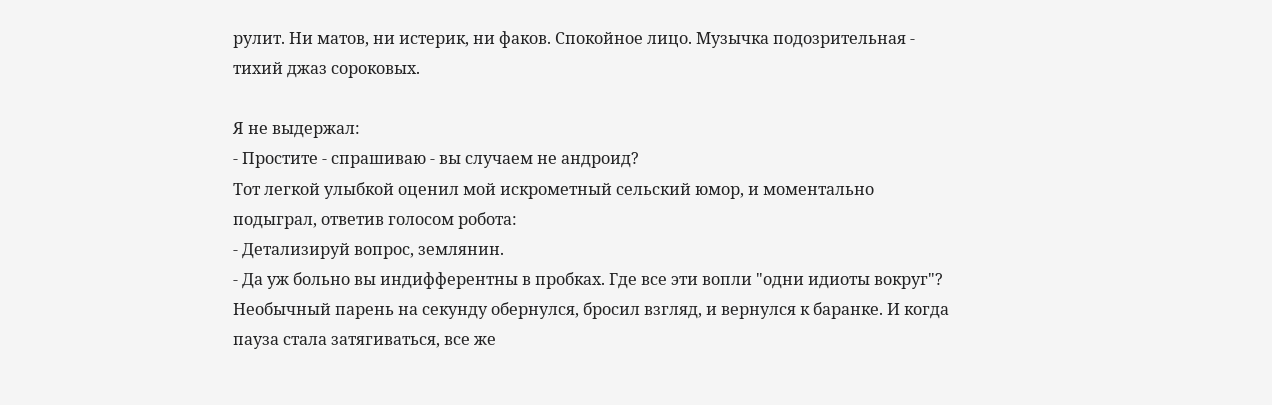рулит. Ни матов, ни истерик, ни факов. Спокойное лицо. Музычка подозрительная - тихий джаз сороковых.

Я не выдержал:
- Простите - спрашиваю - вы случаем не андроид?
Тот легкой улыбкой оценил мой искрометный сельский юмор, и моментально подыграл, ответив голосом робота:
- Детализируй вопрос, землянин.
- Да уж больно вы индифферентны в пробках. Где все эти вопли "одни идиоты вокруг"?
Необычный парень на секунду обернулся, бросил взгляд, и вернулся к баранке. И когда пауза стала затягиваться, все же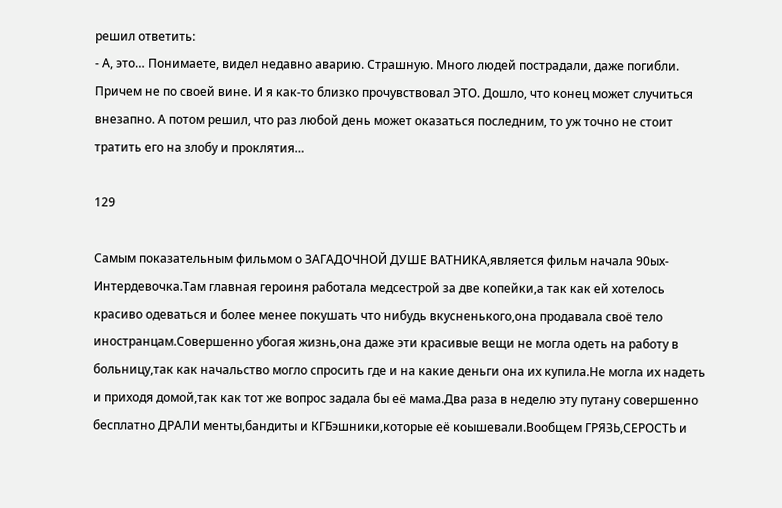решил ответить:
- А, это… Понимаете, видел недавно аварию. Страшную. Много людей пострадали, даже погибли. Причем не по своей вине. И я как-то близко прочувствовал ЭТО. Дошло, что конец может случиться внезапно. А потом решил, что раз любой день может оказаться последним, то уж точно не стоит тратить его на злобу и проклятия…

129

Самым показательным фильмом о ЗАГАДОЧНОЙ ДУШЕ ВАТНИКА,является фильм начала 90ых-Интердевочка.Там главная героиня работала медсестрой за две копейки,а так как ей хотелось красиво одеваться и более менее покушать что нибудь вкусненького,она продавала своё тело иностранцам.Совершенно убогая жизнь,она даже эти красивые вещи не могла одеть на работу в больницу,так как начальство могло спросить где и на какие деньги она их купила.Не могла их надеть и приходя домой,так как тот же вопрос задала бы её мама.Два раза в неделю эту путану совершенно бесплатно ДРАЛИ менты,бандиты и КГБэшники,которые её коышевали.Вообщем ГРЯЗЬ,СЕРОСТЬ и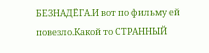БЕЗНАДЁГА.И вот по фильму ей повезло.Какой то СТРАННЫЙ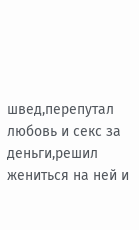швед,перепутал любовь и секс за деньги,решил жениться на ней и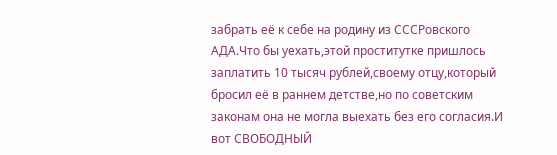забрать её к себе на родину из СССРовского АДА.Что бы уехать,этой проститутке пришлось заплатить 10 тысяч рублей,своему отцу,который бросил её в раннем детстве,но по советским законам она не могла выехать без его согласия.И вот СВОБОДНЫЙ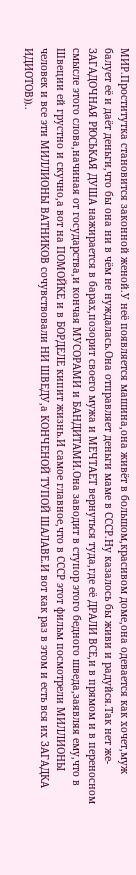МИР.Проститутка становится законной женой.У неё появляется машина,она живёт в большом,красивом доме,она одевается как хочет,муж балует её и даёт деньги,что бы она ни в чём не нуждалась.Она отправляет деньги маме в СССР.Ну казалось бы живи и радуйся.Так нет же-ЗАГАДОЧНАЯ РЮСЬКАЯ ДУША нажирается в барах,позорит своего мужа и МЕЧТАЕТ вернуться туда,где её ДРАЛИ ВСЕ,и в прямом и в переносном смысле этого слова,начиная от государства,и кончая МУСОРАМИ и БАНДИТАМИ.Она заводит в ступор этого бедного шведа,заявляя ему,что в Швеции ей грустно и скучно,а вот на ПОМОЙКЕ и в БОРДЕЛЕ кипит жизнь.И самое главное,что в СССР этот фильм посмотрели МИЛЛИОНЫ человек и все эти МИЛЛИОНЫ ВАТНИКОВ сочувствовали НИ ШВЕДУ,а КОНЧЕНОЙ ТУПОЙ ШАЛАВЕ.И вот как раз в этом и есть вся их ЗАГАДКА ИДИОТОВ))..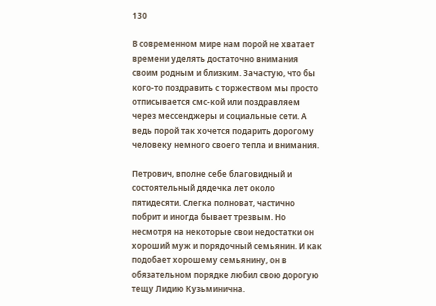130

В современном мире нам порой не хватает времени уделять достаточно внимания своим родным и близким. Зачастую, что бы кого-то поздравить с торжеством мы просто отписывается смс-кой или поздравляем через мессенджеры и социальные сети. А ведь порой так хочется подарить дорогому человеку немного своего тепла и внимания.

Петрович, вполне себе благовидный и состоятельный дядечка лет около пятидесяти. Слегка полноват, частично побрит и иногда бывает трезвым. Но несмотря на некоторые свои недостатки он хороший муж и порядочный семьянин. И как подобает хорошему семьянину, он в обязательном порядке любил свою дорогую тещу Лидию Кузьминична.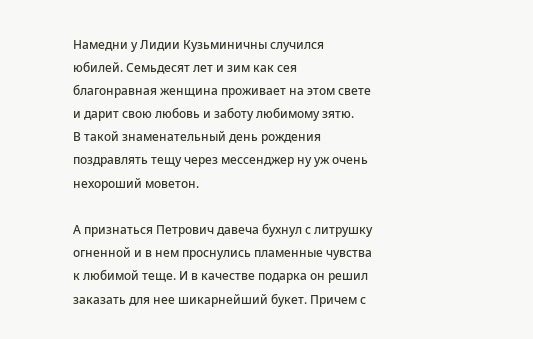Намедни у Лидии Кузьминичны случился юбилей. Семьдесят лет и зим как сея благонравная женщина проживает на этом свете и дарит свою любовь и заботу любимому зятю.
В такой знаменательный день рождения поздравлять тещу через мессенджер ну уж очень нехороший моветон.

А признаться Петрович давеча бухнул с литрушку огненной и в нем проснулись пламенные чувства к любимой теще. И в качестве подарка он решил заказать для нее шикарнейший букет. Причем с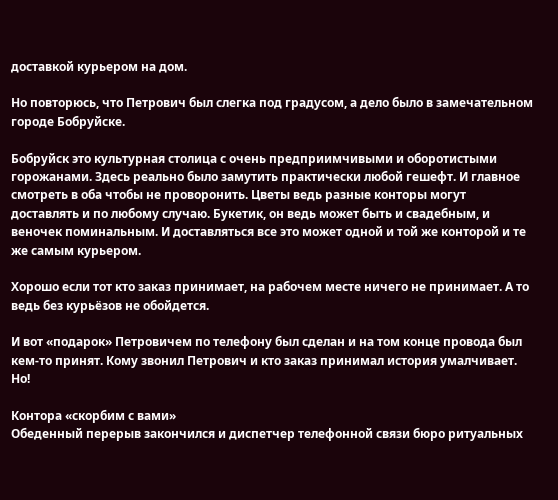доставкой курьером на дом.

Но повторюсь, что Петрович был слегка под градусом, а дело было в замечательном городе Бобруйске.

Бобруйск это культурная столица с очень предприимчивыми и оборотистыми горожанами. Здесь реально было замутить практически любой гешефт. И главное смотреть в оба чтобы не проворонить. Цветы ведь разные конторы могут доставлять и по любому случаю. Букетик, он ведь может быть и свадебным, и веночек поминальным. И доставляться все это может одной и той же конторой и те же самым курьером.

Хорошо если тот кто заказ принимает, на рабочем месте ничего не принимает. А то ведь без курьёзов не обойдется.

И вот «подарок» Петровичем по телефону был сделан и на том конце провода был кем-то принят. Кому звонил Петрович и кто заказ принимал история умалчивает. Но!

Контора «скорбим с вами»
Обеденный перерыв закончился и диспетчер телефонной связи бюро ритуальных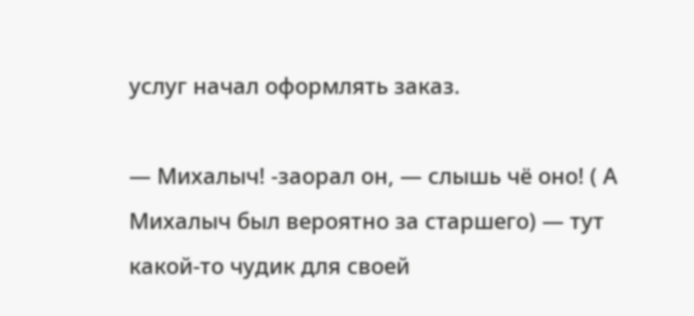услуг начал оформлять заказ.

— Михалыч! -заорал он, — слышь чё оно! ( А Михалыч был вероятно за старшего) — тут какой-то чудик для своей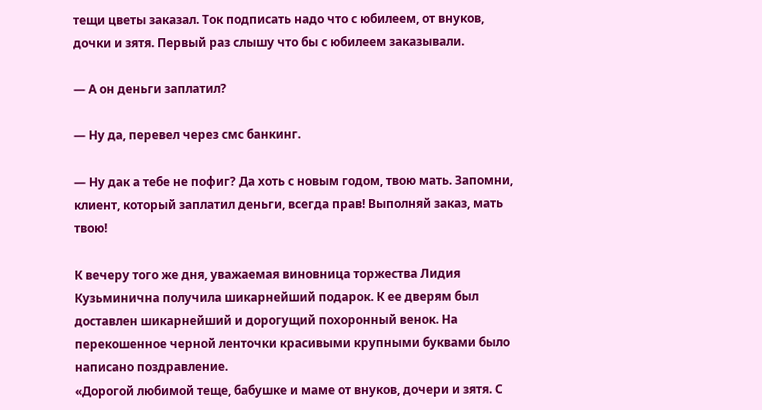тещи цветы заказал. Ток подписать надо что с юбилеем, от внуков, дочки и зятя. Первый раз слышу что бы с юбилеем заказывали.

— А он деньги заплатил?

— Ну да, перевел через смс банкинг.

— Ну дак а тебе не пофиг? Да хоть с новым годом, твою мать. Запомни, клиент, который заплатил деньги, всегда прав! Выполняй заказ, мать твою!

К вечеру того же дня, уважаемая виновница торжества Лидия Кузьминична получила шикарнейший подарок. К ее дверям был доставлен шикарнейший и дорогущий похоронный венок. На перекошенное черной ленточки красивыми крупными буквами было написано поздравление.
«Дорогой любимой теще, бабушке и маме от внуков, дочери и зятя. С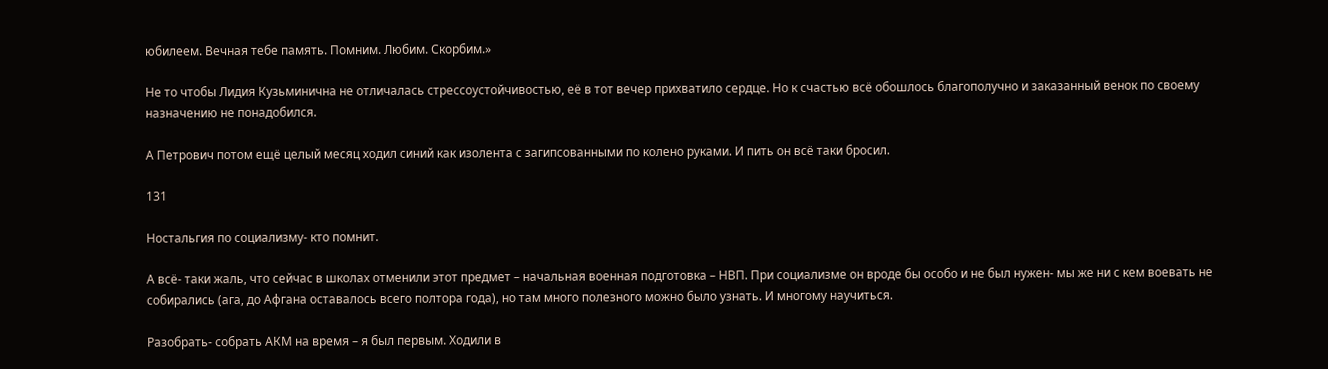юбилеем. Вечная тебе память. Помним. Любим. Скорбим.»

Не то чтобы Лидия Кузьминична не отличалась стрессоустойчивостью, её в тот вечер прихватило сердце. Но к счастью всё обошлось благополучно и заказанный венок по своему назначению не понадобился.

А Петрович потом ещё целый месяц ходил синий как изолента с загипсованными по колено руками. И пить он всё таки бросил.

131

Ностальгия по социализму- кто помнит.

А всё- таки жаль, что сейчас в школах отменили этот предмет – начальная военная подготовка – НВП. При социализме он вроде бы особо и не был нужен- мы же ни с кем воевать не собирались (ага, до Афгана оставалось всего полтора года), но там много полезного можно было узнать. И многому научиться.

Разобрать- собрать АКМ на время – я был первым. Ходили в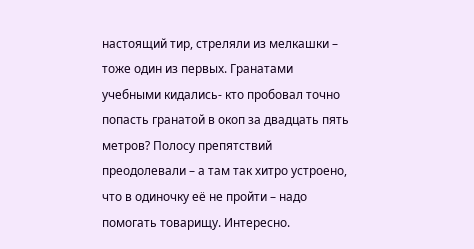настоящий тир, стреляли из мелкашки – тоже один из первых. Гранатами учебными кидались- кто пробовал точно попасть гранатой в окоп за двадцать пять метров? Полосу препятствий преодолевали – а там так хитро устроено, что в одиночку её не пройти – надо помогать товарищу. Интересно.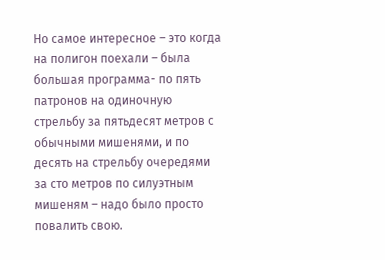Но самое интересное – это когда на полигон поехали – была большая программа- по пять патронов на одиночную стрельбу за пятьдесят метров с обычными мишенями, и по десять на стрельбу очередями за сто метров по силуэтным мишеням – надо было просто повалить свою.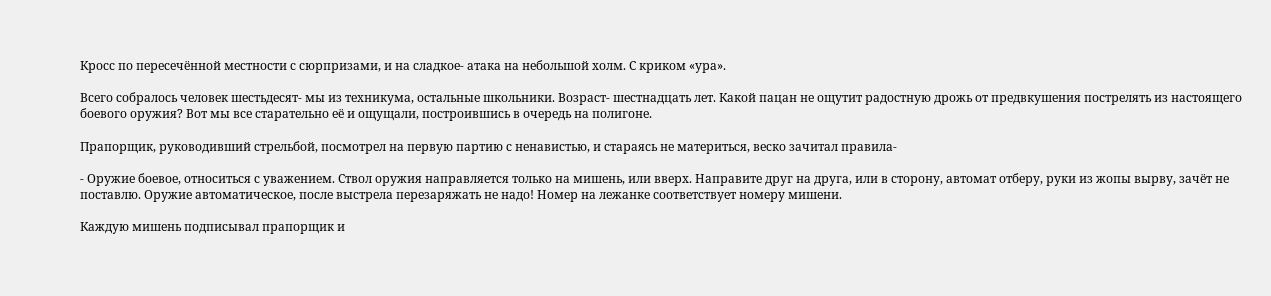Кросс по пересечённой местности с сюрпризами, и на сладкое- атака на небольшой холм. С криком «ура».

Всего собралось человек шестьдесят- мы из техникума, остальные школьники. Возраст- шестнадцать лет. Какой пацан не ощутит радостную дрожь от предвкушения пострелять из настоящего боевого оружия? Вот мы все старательно её и ощущали, построившись в очередь на полигоне.

Прапорщик, руководивший стрельбой, посмотрел на первую партию с ненавистью, и стараясь не материться, веско зачитал правила-

- Оружие боевое, относиться с уважением. Ствол оружия направляется только на мишень, или вверх. Направите друг на друга, или в сторону, автомат отберу, руки из жопы вырву, зачёт не поставлю. Оружие автоматическое, после выстрела перезаряжать не надо! Номер на лежанке соответствует номеру мишени.

Каждую мишень подписывал прапорщик и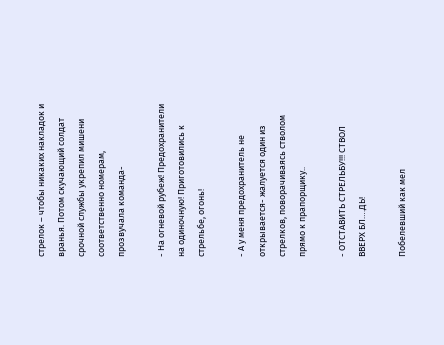стрелок – чтобы никаких накладок и вранья. Потом скучающий солдат срочной службы укрепил мишени соответственно номерам, прозвучала команда-

- На огневой рубеж! Предохранители на одиночную! Приготовились к стрельбе, огонь!

- А у меня предохранитель не открывается- жалуется один из стрелков, поворачиваясь стволом прямо к прапорщику..

- ОТСТАВИТЬ СТРЕЛЬБУ!!! СТВОЛ ВВЕРХ БЛ….ДЬ!

Побелевший как мел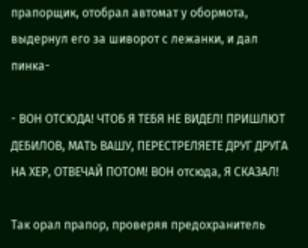прапорщик, отобрал автомат у обормота, выдернул его за шиворот с лежанки, и дал пинка-

- ВОН ОТСЮДА! ЧТОБ Я ТЕБЯ НЕ ВИДЕЛ! ПРИШЛЮТ ДЕБИЛОВ, МАТЬ ВАШУ, ПЕРЕСТРЕЛЯЕТЕ ДРУГ ДРУГА НА ХЕР, ОТВЕЧАЙ ПОТОМ! ВОН отсюда, Я СКАЗАЛ!

Так орал прапор, проверяя предохранитель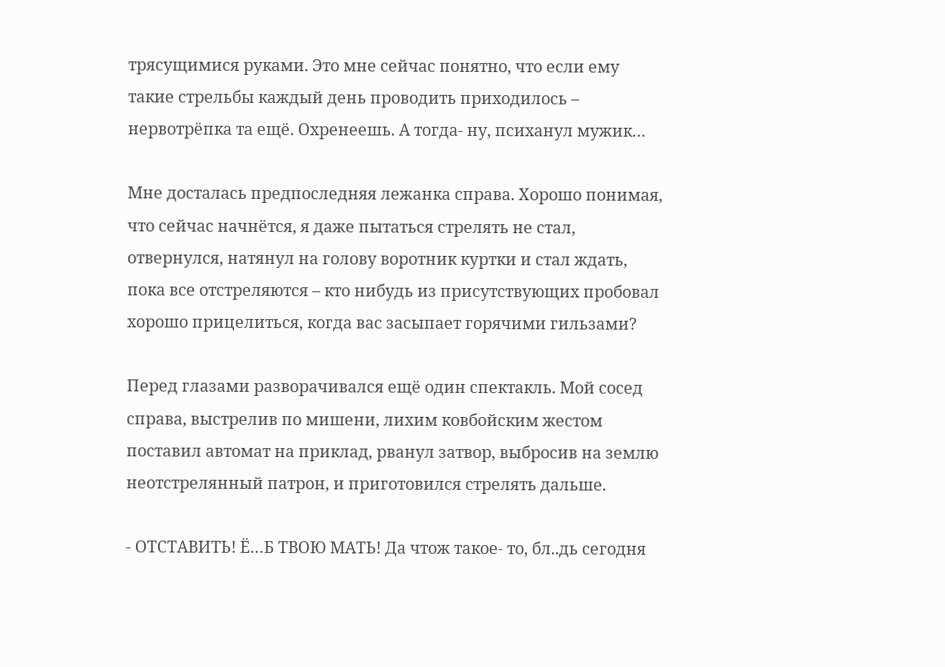трясущимися руками. Это мне сейчас понятно, что если ему такие стрельбы каждый день проводить приходилось – нервотрёпка та ещё. Охренеешь. А тогда- ну, психанул мужик…

Мне досталась предпоследняя лежанка справа. Хорошо понимая, что сейчас начнётся, я даже пытаться стрелять не стал, отвернулся, натянул на голову воротник куртки и стал ждать, пока все отстреляются – кто нибудь из присутствующих пробовал хорошо прицелиться, когда вас засыпает горячими гильзами?

Перед глазами разворачивался ещё один спектакль. Мой сосед справа, выстрелив по мишени, лихим ковбойским жестом поставил автомат на приклад, рванул затвор, выбросив на землю неотстрелянный патрон, и приготовился стрелять дальше.

- ОТСТАВИТЬ! Ё…Б ТВОЮ МАТЬ! Да чтож такое- то, бл..дь сегодня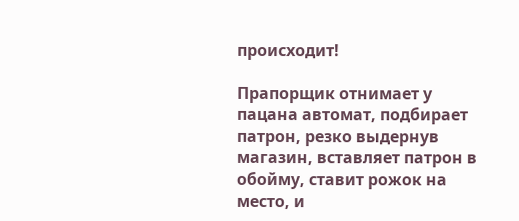происходит!

Прапорщик отнимает у пацана автомат, подбирает патрон, резко выдернув магазин, вставляет патрон в обойму, ставит рожок на место, и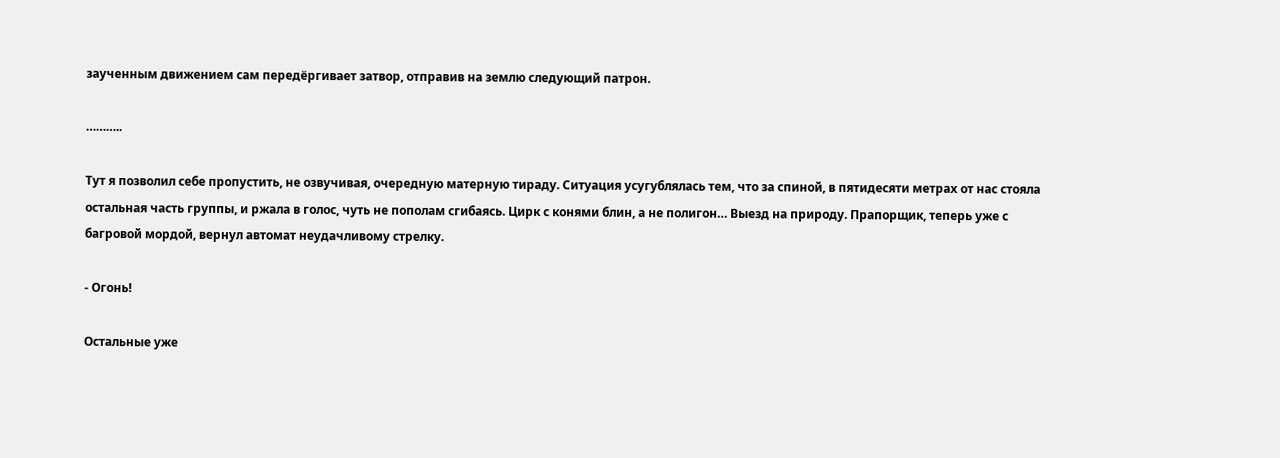заученным движением сам передёргивает затвор, отправив на землю следующий патрон.

………..

Тут я позволил себе пропустить, не озвучивая, очередную матерную тираду. Ситуация усугублялась тем, что за спиной, в пятидесяти метрах от нас стояла остальная часть группы, и ржала в голос, чуть не пополам сгибаясь. Цирк с конями блин, а не полигон… Выезд на природу. Прапорщик, теперь уже с багровой мордой, вернул автомат неудачливому стрелку.

- Огонь!

Остальные уже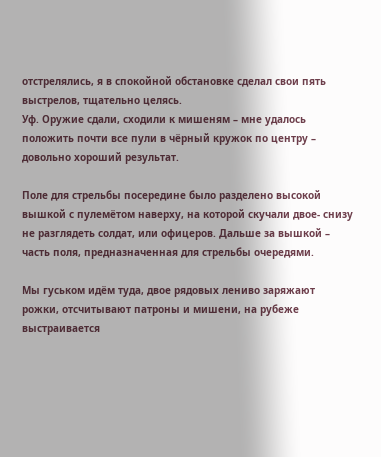отстрелялись, я в спокойной обстановке сделал свои пять выстрелов, тщательно целясь.
Уф. Оружие сдали, сходили к мишеням – мне удалось положить почти все пули в чёрный кружок по центру – довольно хороший результат.

Поле для стрельбы посередине было разделено высокой вышкой с пулемётом наверху, на которой скучали двое- снизу не разглядеть солдат, или офицеров. Дальше за вышкой – часть поля, предназначенная для стрельбы очередями.

Мы гуськом идём туда, двое рядовых лениво заряжают рожки, отсчитывают патроны и мишени, на рубеже выстраивается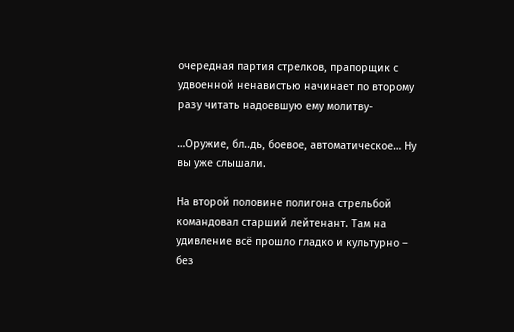очередная партия стрелков, прапорщик с удвоенной ненавистью начинает по второму разу читать надоевшую ему молитву-

…Оружие, бл..дь, боевое, автоматическое… Ну вы уже слышали.

На второй половине полигона стрельбой командовал старший лейтенант. Там на удивление всё прошло гладко и культурно – без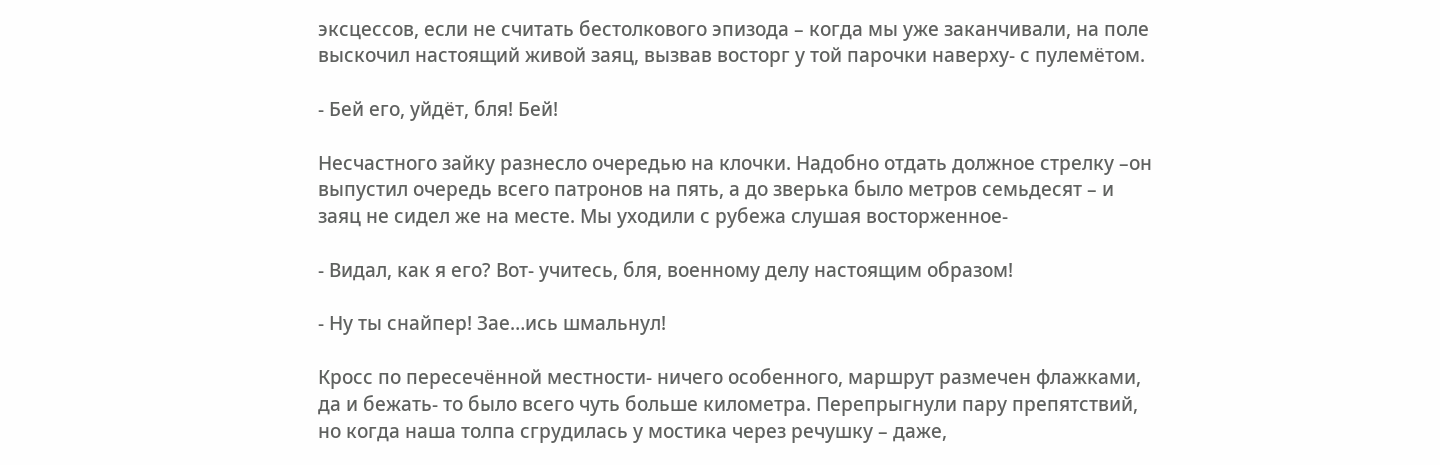эксцессов, если не считать бестолкового эпизода – когда мы уже заканчивали, на поле выскочил настоящий живой заяц, вызвав восторг у той парочки наверху- с пулемётом.

- Бей его, уйдёт, бля! Бей!

Несчастного зайку разнесло очередью на клочки. Надобно отдать должное стрелку –он выпустил очередь всего патронов на пять, а до зверька было метров семьдесят – и заяц не сидел же на месте. Мы уходили с рубежа слушая восторженное-

- Видал, как я его? Вот- учитесь, бля, военному делу настоящим образом!

- Ну ты снайпер! Зае…ись шмальнул!

Кросс по пересечённой местности- ничего особенного, маршрут размечен флажками, да и бежать- то было всего чуть больше километра. Перепрыгнули пару препятствий, но когда наша толпа сгрудилась у мостика через речушку – даже,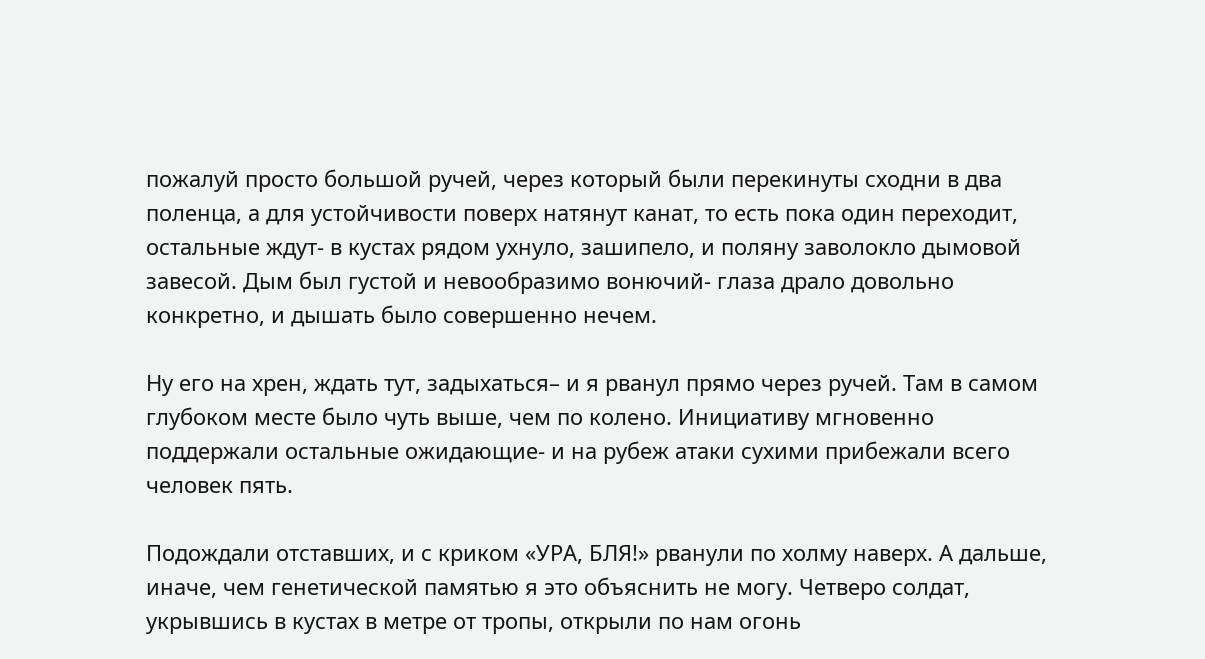пожалуй просто большой ручей, через который были перекинуты сходни в два поленца, а для устойчивости поверх натянут канат, то есть пока один переходит, остальные ждут- в кустах рядом ухнуло, зашипело, и поляну заволокло дымовой завесой. Дым был густой и невообразимо вонючий- глаза драло довольно конкретно, и дышать было совершенно нечем.

Ну его на хрен, ждать тут, задыхаться– и я рванул прямо через ручей. Там в самом глубоком месте было чуть выше, чем по колено. Инициативу мгновенно поддержали остальные ожидающие- и на рубеж атаки сухими прибежали всего человек пять.

Подождали отставших, и с криком «УРА, БЛЯ!» рванули по холму наверх. А дальше, иначе, чем генетической памятью я это объяснить не могу. Четверо солдат, укрывшись в кустах в метре от тропы, открыли по нам огонь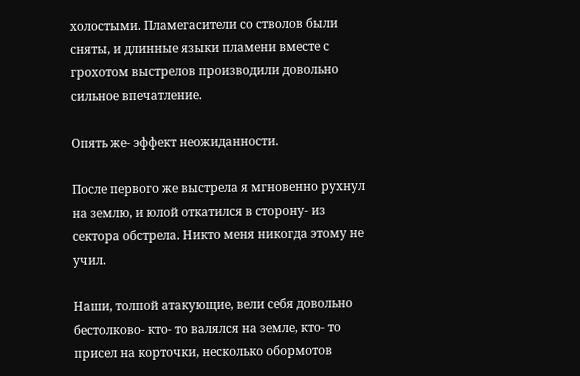холостыми. Пламегасители со стволов были сняты, и длинные языки пламени вместе с грохотом выстрелов производили довольно сильное впечатление.

Опять же- эффект неожиданности.

После первого же выстрела я мгновенно рухнул на землю, и юлой откатился в сторону- из сектора обстрела. Никто меня никогда этому не учил.

Наши, толпой атакующие, вели себя довольно бестолково- кто- то валялся на земле, кто- то присел на корточки, несколько обормотов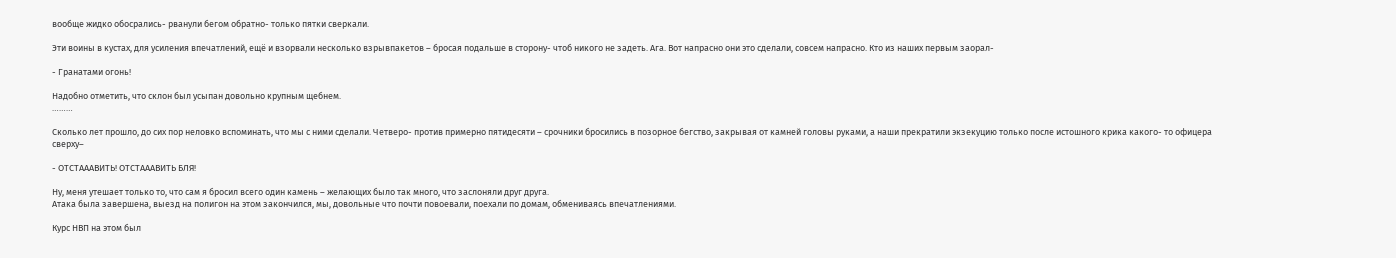вообще жидко обосрались- рванули бегом обратно- только пятки сверкали.

Эти воины в кустах, для усиления впечатлений, ещё и взорвали несколько взрывпакетов – бросая подальше в сторону- чтоб никого не задеть. Ага. Вот напрасно они это сделали, совсем напрасно. Кто из наших первым заорал-

- Гранатами огонь!

Надобно отметить, что склон был усыпан довольно крупным щебнем.
………

Сколько лет прошло, до сих пор неловко вспоминать, что мы с ними сделали. Четверо- против примерно пятидесяти – срочники бросились в позорное бегство, закрывая от камней головы руками, а наши прекратили экзекуцию только после истошного крика какого- то офицера сверху–

- ОТСТАААВИТЬ! ОТСТАААВИТЬ БЛЯ!

Ну, меня утешает только то, что сам я бросил всего один камень – желающих было так много, что заслоняли друг друга.
Атака была завершена, выезд на полигон на этом закончился, мы, довольные что почти повоевали, поехали по домам, обмениваясь впечатлениями.

Курс НВП на этом был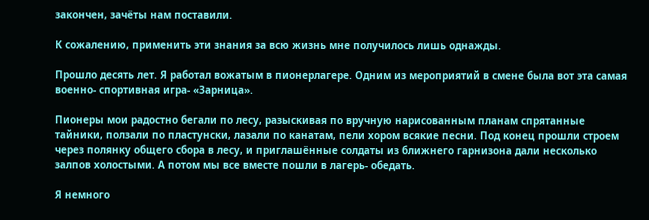закончен, зачёты нам поставили.

К сожалению, применить эти знания за всю жизнь мне получилось лишь однажды.

Прошло десять лет. Я работал вожатым в пионерлагере. Одним из мероприятий в смене была вот эта самая военно- спортивная игра- «Зарница».

Пионеры мои радостно бегали по лесу, разыскивая по вручную нарисованным планам спрятанные тайники, ползали по пластунски, лазали по канатам, пели хором всякие песни. Под конец прошли строем через полянку общего сбора в лесу, и приглашённые солдаты из ближнего гарнизона дали несколько залпов холостыми. А потом мы все вместе пошли в лагерь- обедать.

Я немного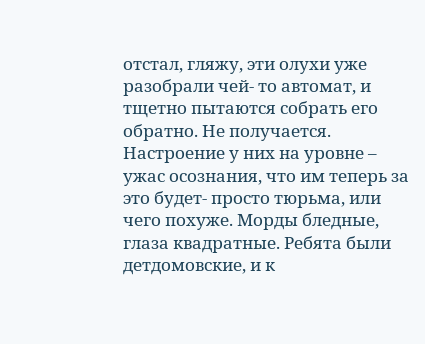отстал, гляжу, эти олухи уже разобрали чей- то автомат, и тщетно пытаются собрать его обратно. Не получается. Настроение у них на уровне – ужас осознания, что им теперь за это будет- просто тюрьма, или чего похуже. Морды бледные, глаза квадратные. Ребята были детдомовские, и к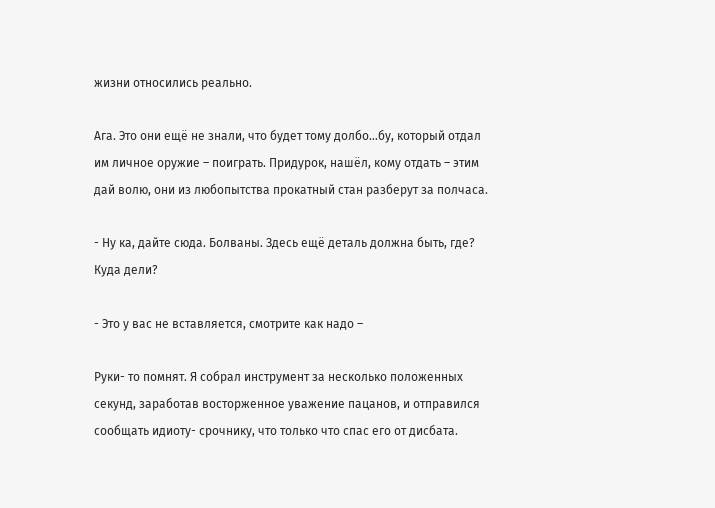жизни относились реально.

Ага. Это они ещё не знали, что будет тому долбо…бу, который отдал им личное оружие – поиграть. Придурок, нашёл, кому отдать – этим дай волю, они из любопытства прокатный стан разберут за полчаса.

- Ну ка, дайте сюда. Болваны. Здесь ещё деталь должна быть, где? Куда дели?

- Это у вас не вставляется, смотрите как надо –

Руки- то помнят. Я собрал инструмент за несколько положенных секунд, заработав восторженное уважение пацанов, и отправился сообщать идиоту- срочнику, что только что спас его от дисбата.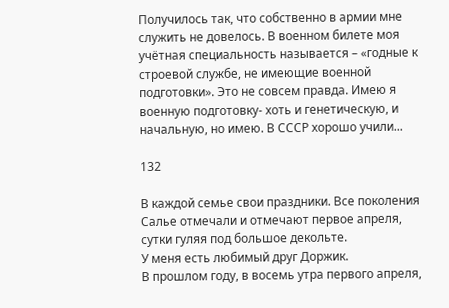Получилось так, что собственно в армии мне служить не довелось. В военном билете моя учётная специальность называется – «годные к строевой службе, не имеющие военной подготовки». Это не совсем правда. Имею я военную подготовку- хоть и генетическую, и начальную, но имею. В СССР хорошо учили...

132

В каждой семье свои праздники. Все поколения Салье отмечали и отмечают первое апреля, сутки гуляя под большое декольте.
У меня есть любимый друг Доржик.
В прошлом году, в восемь утра первого апреля,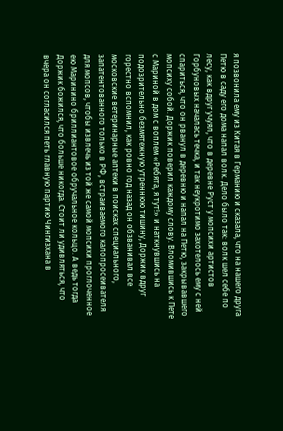я позвонила ему из Китая в Германию и сказала, что на нашего друга Петю в саду его дома напал волк. Дело было так: волк шел себе по лесу, как вдруг учуял, что в деревне Руст у мопсихи артистов Горбуновых началась течка, и так неукротимо захотелось ему с ней спариться, что он рванул в деревню и напал на Петю, закрывавшего мопсиху собой. Доржик поверил каждому слову. Вломившись к Пете с Мариной в дом с воплем «Ребята, я тут!» и наткнувшись на подозрительно безмятежную утреннюю тишину, Доржик вдруг горестно вспомнил, как ровно год назад он обзванивал все московские ветеринарные аптеки в поисках специального, запатентованного только в РФ, встраиваемого калопросеивателя для мопсов, чтобы извлечь из той же самой мопсихи проглоченное ею Маринино бриллиантовое обручальное кольцо. А ведь тогда Доржик божился, что больше никогда. Стоит ли удивляться, что вчера он согласился петь главную партию Чингизхана в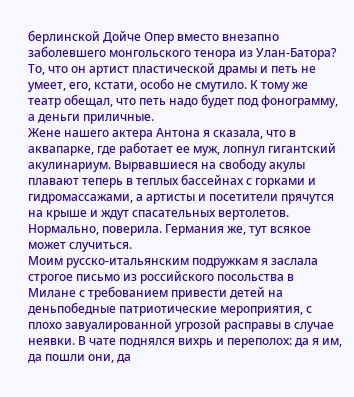берлинской Дойче Опер вместо внезапно заболевшего монгольского тенора из Улан-Батора? То, что он артист пластической драмы и петь не умеет, его, кстати, особо не смутило. К тому же театр обещал, что петь надо будет под фонограмму, а деньги приличные.
Жене нашего актера Антона я сказала, что в аквапарке, где работает ее муж, лопнул гигантский акулинариум. Вырвавшиеся на свободу акулы плавают теперь в теплых бассейнах с горками и гидромассажами, а артисты и посетители прячутся на крыше и ждут спасательных вертолетов. Нормально, поверила. Германия же, тут всякое может случиться.
Моим русско-итальянским подружкам я заслала строгое письмо из российского посольства в Милане с требованием привести детей на деньпобедные патриотические мероприятия, с плохо завуалированной угрозой расправы в случае неявки. В чате поднялся вихрь и переполох: да я им, да пошли они, да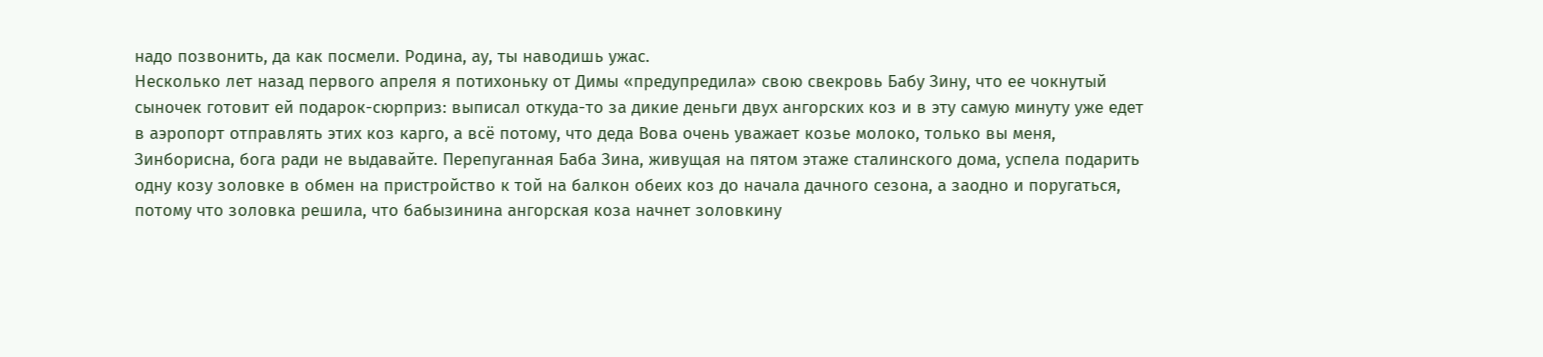надо позвонить, да как посмели. Родина, ау, ты наводишь ужас.
Несколько лет назад первого апреля я потихоньку от Димы «предупредила» свою свекровь Бабу Зину, что ее чокнутый сыночек готовит ей подарок-сюрприз: выписал откуда-то за дикие деньги двух ангорских коз и в эту самую минуту уже едет в аэропорт отправлять этих коз карго, а всё потому, что деда Вова очень уважает козье молоко, только вы меня, Зинборисна, бога ради не выдавайте. Перепуганная Баба Зина, живущая на пятом этаже сталинского дома, успела подарить одну козу золовке в обмен на пристройство к той на балкон обеих коз до начала дачного сезона, а заодно и поругаться, потому что золовка решила, что бабызинина ангорская коза начнет золовкину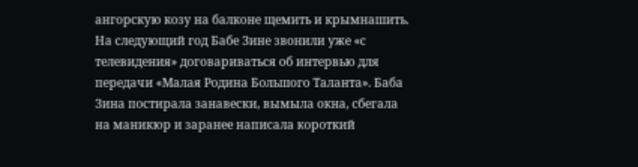ангорскую козу на балконе щемить и крымнашить.
На следующий год Бабе Зине звонили уже «с телевидения» договариваться об интервью для передачи «Малая Родина Большого Таланта». Баба Зина постирала занавески, вымыла окна, сбегала на маникюр и заранее написала короткий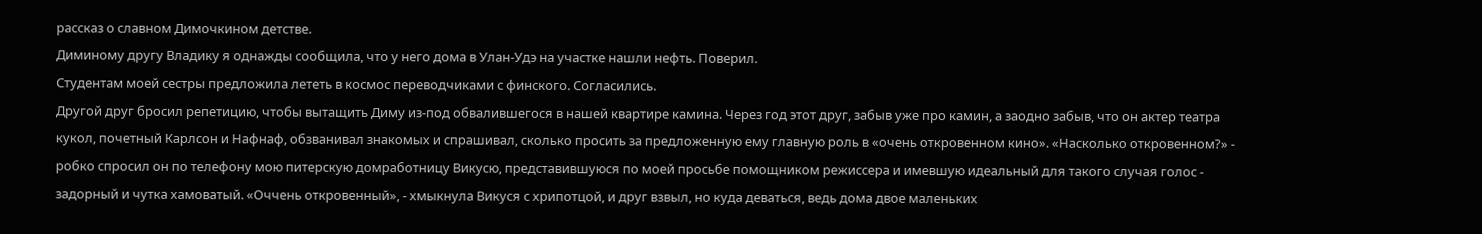рассказ о славном Димочкином детстве.
Диминому другу Владику я однажды сообщила, что у него дома в Улан-Удэ на участке нашли нефть. Поверил.
Студентам моей сестры предложила лететь в космос переводчиками с финского. Согласились.
Другой друг бросил репетицию, чтобы вытащить Диму из-под обвалившегося в нашей квартире камина. Через год этот друг, забыв уже про камин, а заодно забыв, что он актер театра кукол, почетный Карлсон и Нафнаф, обзванивал знакомых и спрашивал, сколько просить за предложенную ему главную роль в «очень откровенном кино». «Насколько откровенном?» - робко спросил он по телефону мою питерскую домработницу Викусю, представившуюся по моей просьбе помощником режиссера и имевшую идеальный для такого случая голос - задорный и чутка хамоватый. «Оччень откровенный», - хмыкнула Викуся с хрипотцой, и друг взвыл, но куда деваться, ведь дома двое маленьких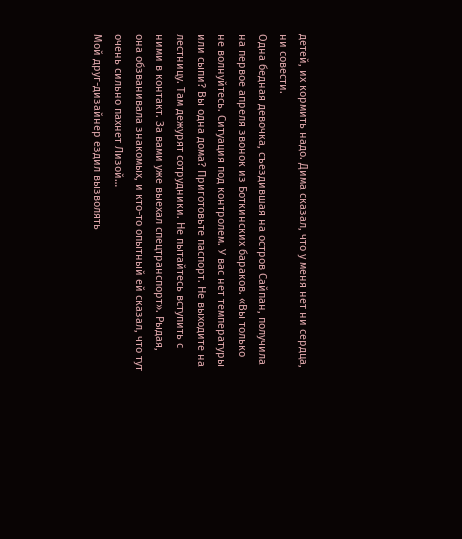детей, их кормить надо. Дима сказал, что у меня нет ни сердца, ни совести.
Одна бедная девочка, съездившая на остров Сайпан, получила на первое апреля звонок из Боткинских бараков. «Вы только не волнуйтесь. Ситуация под контролем. У вас нет температуры или сыпи? Вы одна дома? Приготовьте паспорт. Не выходите на лестницу. Там дежурят сотрудники. Не пытайтесь вступить с ними в контакт. За вами уже выехал спецтранспорт». Рыдая, она обзванивала знакомых, и кто-то опытный ей сказал, что тут очень сильно пахнет Лизой…
Мой друг-дизайнер ездил вызволять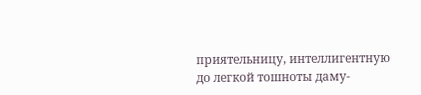приятельницу, интеллигентную до легкой тошноты даму-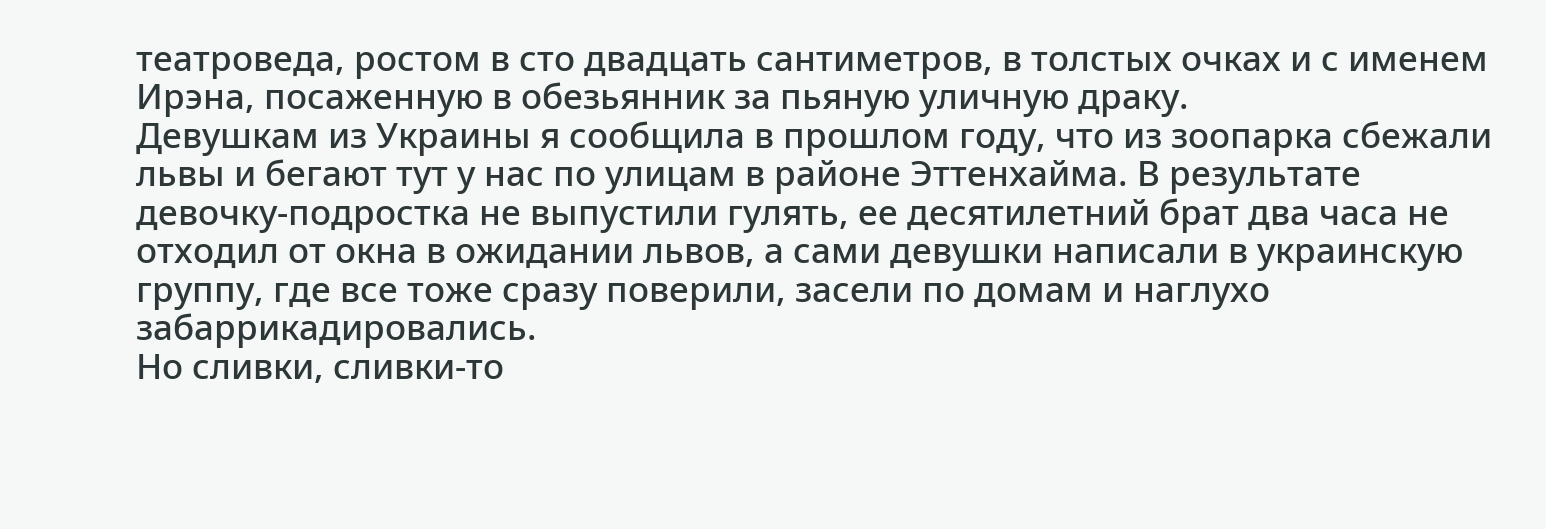театроведа, ростом в сто двадцать сантиметров, в толстых очках и с именем Ирэна, посаженную в обезьянник за пьяную уличную драку.
Девушкам из Украины я сообщила в прошлом году, что из зоопарка сбежали львы и бегают тут у нас по улицам в районе Эттенхайма. В результате девочку-подростка не выпустили гулять, ее десятилетний брат два часа не отходил от окна в ожидании львов, а сами девушки написали в украинскую группу, где все тоже сразу поверили, засели по домам и наглухо забаррикадировались.
Но сливки, сливки-то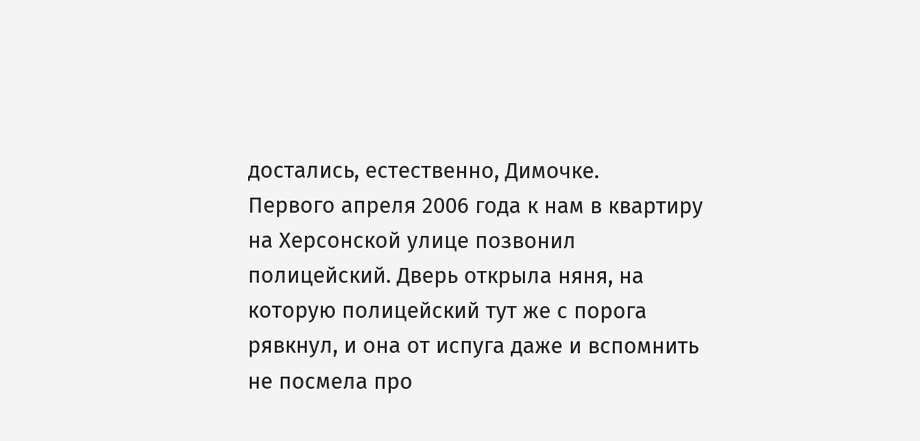достались, естественно, Димочке.
Первого апреля 2006 года к нам в квартиру на Херсонской улице позвонил полицейский. Дверь открыла няня, на которую полицейский тут же с порога рявкнул, и она от испуга даже и вспомнить не посмела про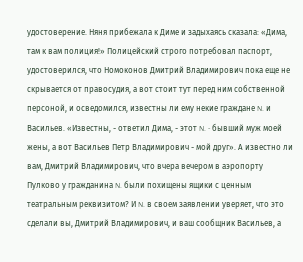удостоверение. Няня прибежала к Диме и задыхаясь сказала: «Дима, там к вам полиция!» Полицейский строго потребовал паспорт, удостоверился, что Номоконов Дмитрий Владимирович пока еще не скрывается от правосудия, а вот стоит тут перед ним собственной персоной, и осведомился, известны ли ему некие граждане N. и Васильев. «Известны, - ответил Дима, - этот N. - бывший муж моей жены, а вот Васильев Петр Владимирович - мой друг». А известно ли вам, Дмитрий Владимирович, что вчера вечером в аэропорту Пулково у гражданина N. были похищены ящики с ценным театральным реквизитом? И N. в своем заявлении уверяет, что это сделали вы, Дмитрий Владимирович, и ваш сообщник Васильев, а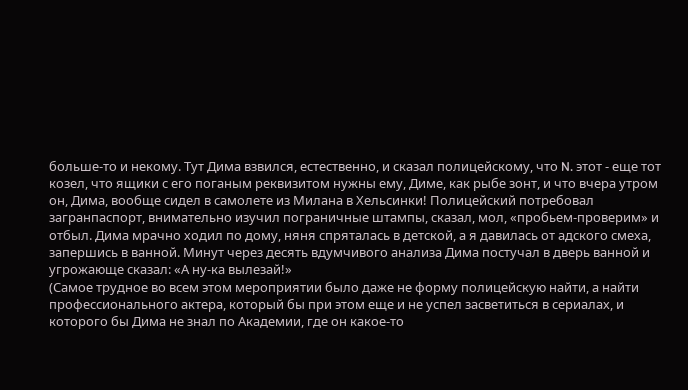больше-то и некому. Тут Дима взвился, естественно, и сказал полицейскому, что N. этот - еще тот козел, что ящики с его поганым реквизитом нужны ему, Диме, как рыбе зонт, и что вчера утром он, Дима, вообще сидел в самолете из Милана в Хельсинки! Полицейский потребовал загранпаспорт, внимательно изучил пограничные штампы, сказал, мол, «пробьем-проверим» и отбыл. Дима мрачно ходил по дому, няня спряталась в детской, а я давилась от адского смеха, запершись в ванной. Минут через десять вдумчивого анализа Дима постучал в дверь ванной и угрожающе сказал: «А ну-ка вылезай!»
(Самое трудное во всем этом мероприятии было даже не форму полицейскую найти, а найти профессионального актера, который бы при этом еще и не успел засветиться в сериалах, и которого бы Дима не знал по Академии, где он какое-то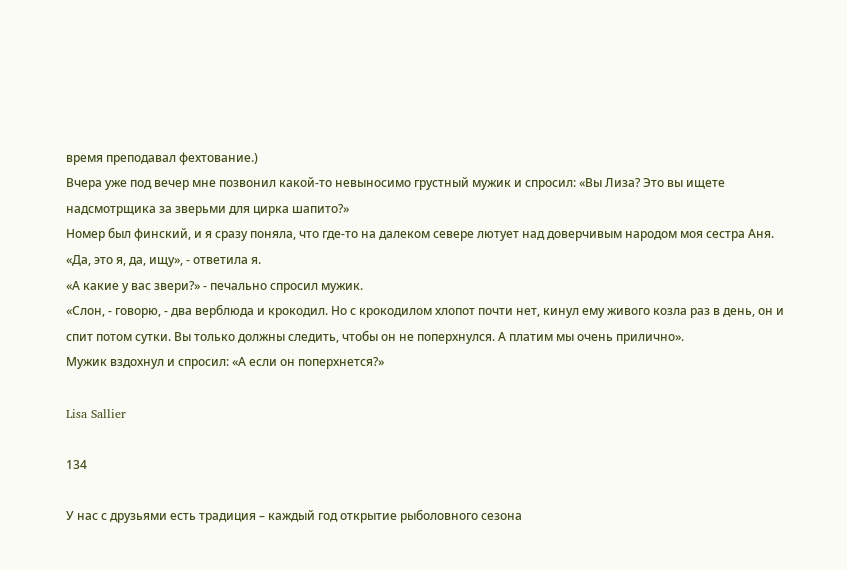время преподавал фехтование.)
Вчера уже под вечер мне позвонил какой-то невыносимо грустный мужик и спросил: «Вы Лиза? Это вы ищете надсмотрщика за зверьми для цирка шапито?»
Номер был финский, и я сразу поняла, что где-то на далеком севере лютует над доверчивым народом моя сестра Аня.
«Да, это я, да, ищу», - ответила я.
«А какие у вас звери?» - печально спросил мужик.
«Слон, - говорю, - два верблюда и крокодил. Но с крокодилом хлопот почти нет, кинул ему живого козла раз в день, он и спит потом сутки. Вы только должны следить, чтобы он не поперхнулся. А платим мы очень прилично».
Мужик вздохнул и спросил: «А если он поперхнется?»

Lisa Sallier

134

У нас с друзьями есть традиция – каждый год открытие рыболовного сезона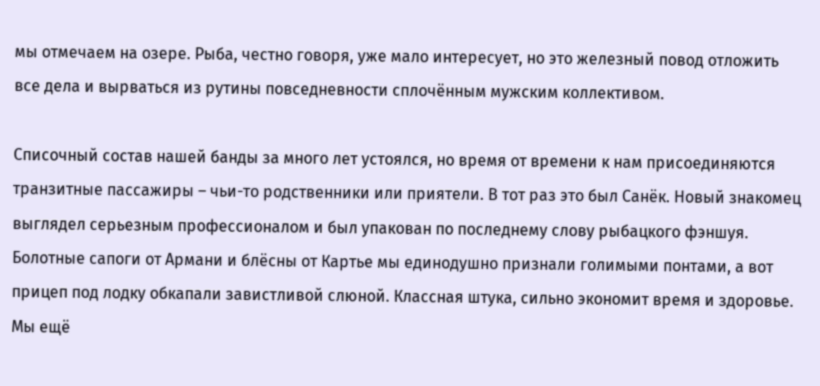мы отмечаем на озере. Рыба, честно говоря, уже мало интересует, но это железный повод отложить все дела и вырваться из рутины повседневности сплочённым мужским коллективом.

Списочный состав нашей банды за много лет устоялся, но время от времени к нам присоединяются транзитные пассажиры – чьи-то родственники или приятели. В тот раз это был Санёк. Новый знакомец выглядел серьезным профессионалом и был упакован по последнему слову рыбацкого фэншуя. Болотные сапоги от Армани и блёсны от Картье мы единодушно признали голимыми понтами, а вот прицеп под лодку обкапали завистливой слюной. Классная штука, сильно экономит время и здоровье. Мы ещё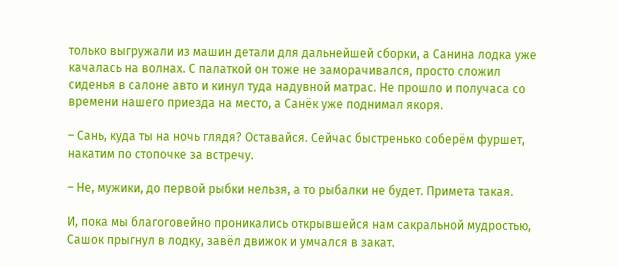только выгружали из машин детали для дальнейшей сборки, а Санина лодка уже качалась на волнах. С палаткой он тоже не заморачивался, просто сложил сиденья в салоне авто и кинул туда надувной матрас. Не прошло и получаса со времени нашего приезда на место, а Санёк уже поднимал якоря.

– Сань, куда ты на ночь глядя? Оставайся. Сейчас быстренько соберём фуршет, накатим по стопочке за встречу.

– Не, мужики, до первой рыбки нельзя, а то рыбалки не будет. Примета такая.

И, пока мы благоговейно проникались открывшейся нам сакральной мудростью, Сашок прыгнул в лодку, завёл движок и умчался в закат.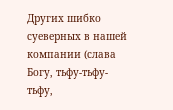Других шибко суеверных в нашей компании (слава Богу, тьфу-тьфу-тьфу,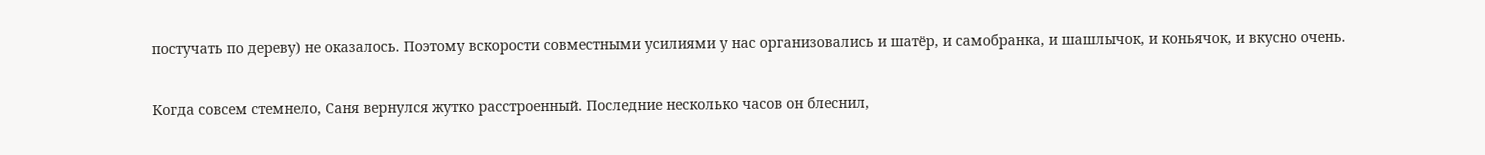постучать по дереву) не оказалось. Поэтому вскорости совместными усилиями у нас организовались и шатёр, и самобранка, и шашлычок, и коньячок, и вкусно очень.

Когда совсем стемнело, Саня вернулся жутко расстроенный. Последние несколько часов он блеснил,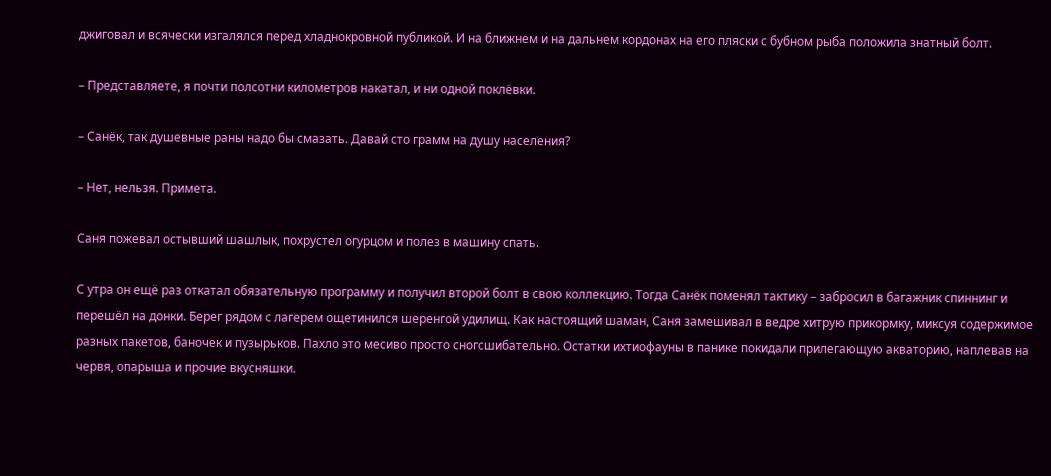джиговал и всячески изгалялся перед хладнокровной публикой. И на ближнем и на дальнем кордонах на его пляски с бубном рыба положила знатный болт.

– Представляете, я почти полсотни километров накатал, и ни одной поклёвки.

– Санёк, так душевные раны надо бы смазать. Давай сто грамм на душу населения?

– Нет, нельзя. Примета.

Саня пожевал остывший шашлык, похрустел огурцом и полез в машину спать.

С утра он ещё раз откатал обязательную программу и получил второй болт в свою коллекцию. Тогда Санёк поменял тактику – забросил в багажник спиннинг и перешёл на донки. Берег рядом с лагерем ощетинился шеренгой удилищ. Как настоящий шаман, Саня замешивал в ведре хитрую прикормку, миксуя содержимое разных пакетов, баночек и пузырьков. Пахло это месиво просто сногсшибательно. Остатки ихтиофауны в панике покидали прилегающую акваторию, наплевав на червя, опарыша и прочие вкусняшки.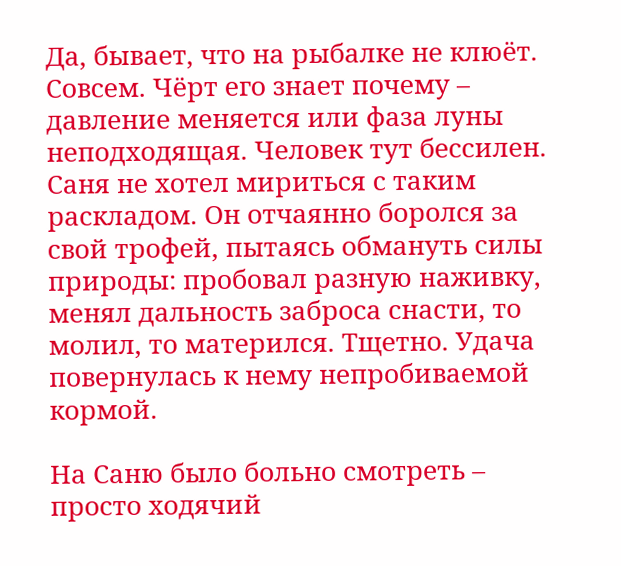Да, бывает, что на рыбалке не клюёт. Совсем. Чёрт его знает почему – давление меняется или фаза луны неподходящая. Человек тут бессилен. Саня не хотел мириться с таким раскладом. Он отчаянно боролся за свой трофей, пытаясь обмануть силы природы: пробовал разную наживку, менял дальность заброса снасти, то молил, то матерился. Тщетно. Удача повернулась к нему непробиваемой кормой.

На Саню было больно смотреть – просто ходячий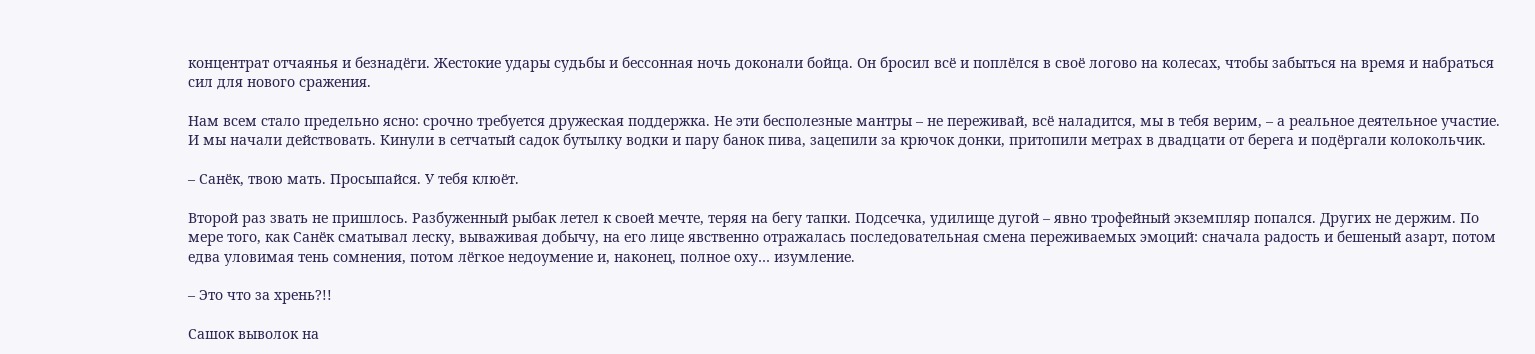концентрат отчаянья и безнадёги. Жестокие удары судьбы и бессонная ночь доконали бойца. Он бросил всё и поплёлся в своё логово на колесах, чтобы забыться на время и набраться сил для нового сражения.

Нам всем стало предельно ясно: срочно требуется дружеская поддержка. Не эти бесполезные мантры – не переживай, всё наладится, мы в тебя верим, – а реальное деятельное участие. И мы начали действовать. Кинули в сетчатый садок бутылку водки и пару банок пива, зацепили за крючок донки, притопили метрах в двадцати от берега и подёргали колокольчик.

– Санёк, твою мать. Просыпайся. У тебя клюёт.

Второй раз звать не пришлось. Разбуженный рыбак летел к своей мечте, теряя на бегу тапки. Подсечка, удилище дугой – явно трофейный экземпляр попался. Других не держим. По мере того, как Санёк сматывал леску, вываживая добычу, на его лице явственно отражалась последовательная смена переживаемых эмоций: сначала радость и бешеный азарт, потом едва уловимая тень сомнения, потом лёгкое недоумение и, наконец, полное оху… изумление.

– Это что за хрень?!!

Сашок выволок на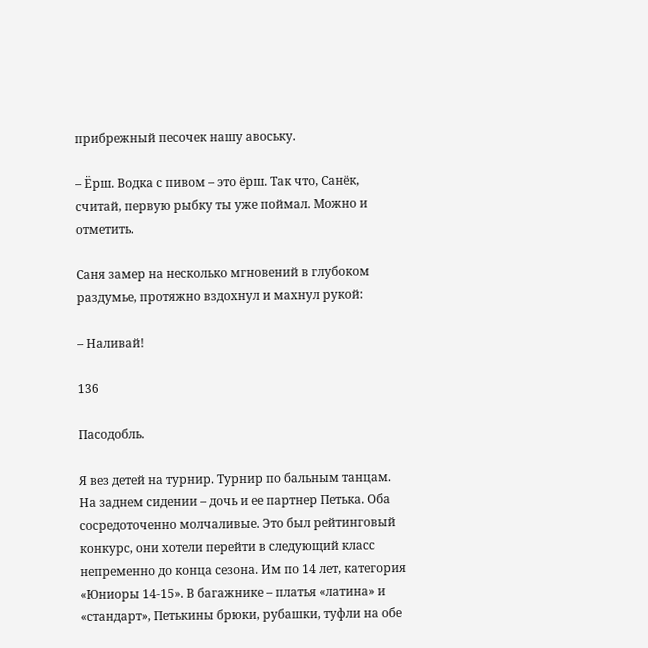прибрежный песочек нашу авоську.

– Ёрш. Водка с пивом – это ёрш. Так что, Санёк, считай, первую рыбку ты уже поймал. Можно и отметить.

Саня замер на несколько мгновений в глубоком раздумье, протяжно вздохнул и махнул рукой:

– Наливай!

136

Пасодобль.

Я вез детей на турнир. Турнир по бальным танцам. На заднем сидении – дочь и ее партнер Петька. Оба сосредоточенно молчаливые. Это был рейтинговый конкурс, они хотели перейти в следующий класс непременно до конца сезона. Им по 14 лет, категория «Юниоры 14-15». В багажнике – платья «латина» и «стандарт», Петькины брюки, рубашки, туфли на обе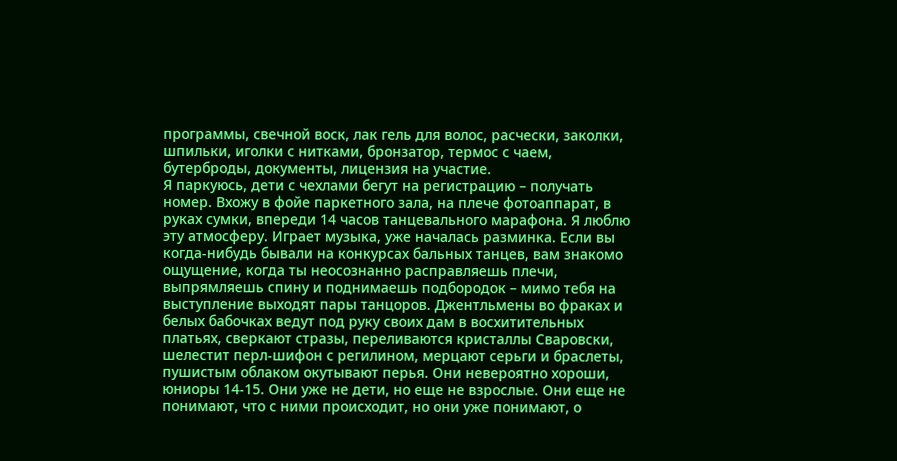программы, свечной воск, лак гель для волос, расчески, заколки, шпильки, иголки с нитками, бронзатор, термос с чаем, бутерброды, документы, лицензия на участие.
Я паркуюсь, дети с чехлами бегут на регистрацию – получать номер. Вхожу в фойе паркетного зала, на плече фотоаппарат, в руках сумки, впереди 14 часов танцевального марафона. Я люблю эту атмосферу. Играет музыка, уже началась разминка. Если вы когда-нибудь бывали на конкурсах бальных танцев, вам знакомо ощущение, когда ты неосознанно расправляешь плечи, выпрямляешь спину и поднимаешь подбородок – мимо тебя на выступление выходят пары танцоров. Джентльмены во фраках и белых бабочках ведут под руку своих дам в восхитительных платьях, сверкают стразы, переливаются кристаллы Сваровски, шелестит перл-шифон с регилином, мерцают серьги и браслеты, пушистым облаком окутывают перья. Они невероятно хороши, юниоры 14-15. Они уже не дети, но еще не взрослые. Они еще не понимают, что с ними происходит, но они уже понимают, о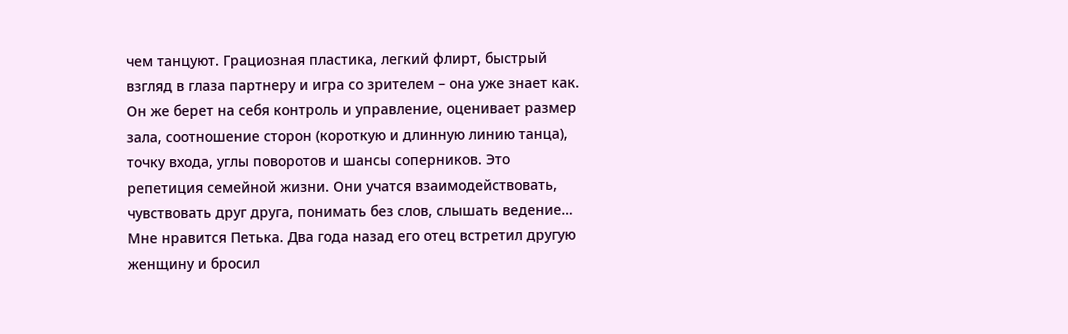чем танцуют. Грациозная пластика, легкий флирт, быстрый взгляд в глаза партнеру и игра со зрителем – она уже знает как. Он же берет на себя контроль и управление, оценивает размер зала, соотношение сторон (короткую и длинную линию танца), точку входа, углы поворотов и шансы соперников. Это репетиция семейной жизни. Они учатся взаимодействовать, чувствовать друг друга, понимать без слов, слышать ведение…
Мне нравится Петька. Два года назад его отец встретил другую женщину и бросил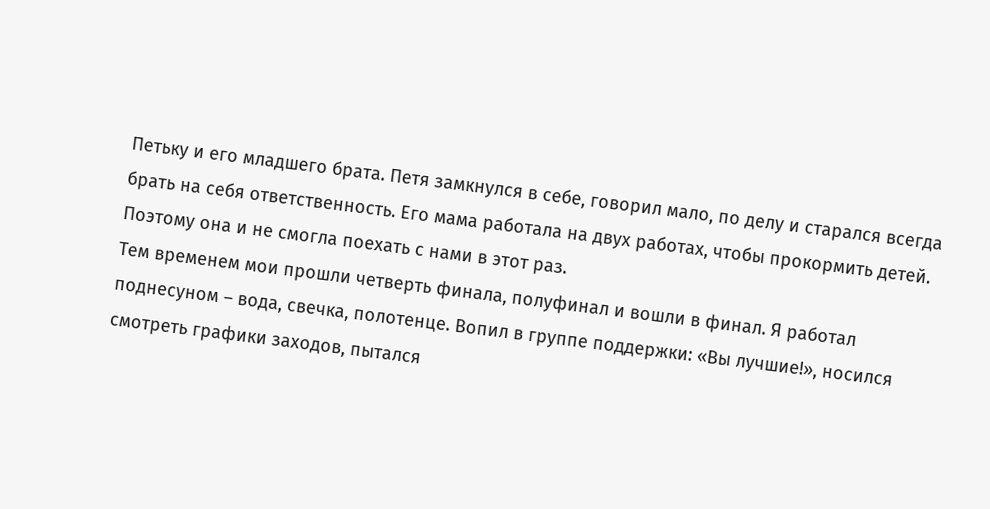Петьку и его младшего брата. Петя замкнулся в себе, говорил мало, по делу и старался всегда брать на себя ответственность. Его мама работала на двух работах, чтобы прокормить детей. Поэтому она и не смогла поехать с нами в этот раз.
Тем временем мои прошли четверть финала, полуфинал и вошли в финал. Я работал поднесуном – вода, свечка, полотенце. Вопил в группе поддержки: «Вы лучшие!», носился смотреть графики заходов, пытался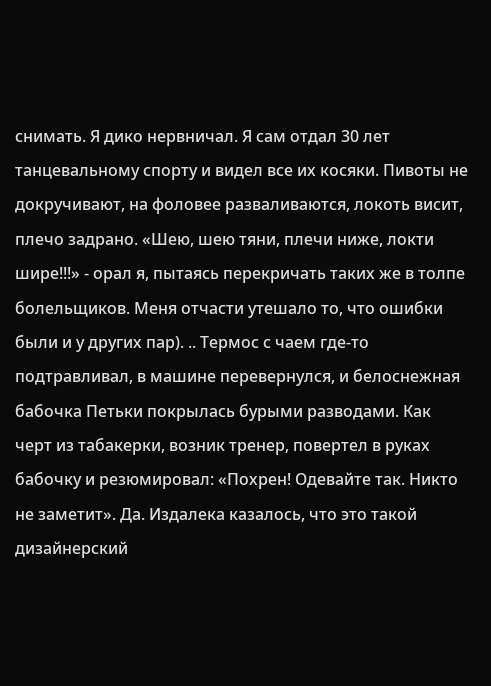снимать. Я дико нервничал. Я сам отдал 30 лет танцевальному спорту и видел все их косяки. Пивоты не докручивают, на фоловее разваливаются, локоть висит, плечо задрано. «Шею, шею тяни, плечи ниже, локти шире!!!» - орал я, пытаясь перекричать таких же в толпе болельщиков. Меня отчасти утешало то, что ошибки были и у других пар). .. Термос с чаем где-то подтравливал, в машине перевернулся, и белоснежная бабочка Петьки покрылась бурыми разводами. Как черт из табакерки, возник тренер, повертел в руках бабочку и резюмировал: «Похрен! Одевайте так. Никто не заметит». Да. Издалека казалось, что это такой дизайнерский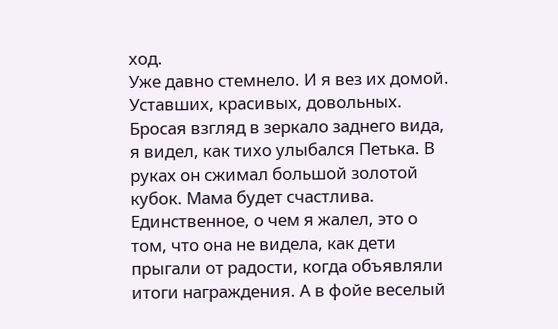ход.
Уже давно стемнело. И я вез их домой. Уставших, красивых, довольных. Бросая взгляд в зеркало заднего вида, я видел, как тихо улыбался Петька. В руках он сжимал большой золотой кубок. Мама будет счастлива. Единственное, о чем я жалел, это о том, что она не видела, как дети прыгали от радости, когда объявляли итоги награждения. А в фойе веселый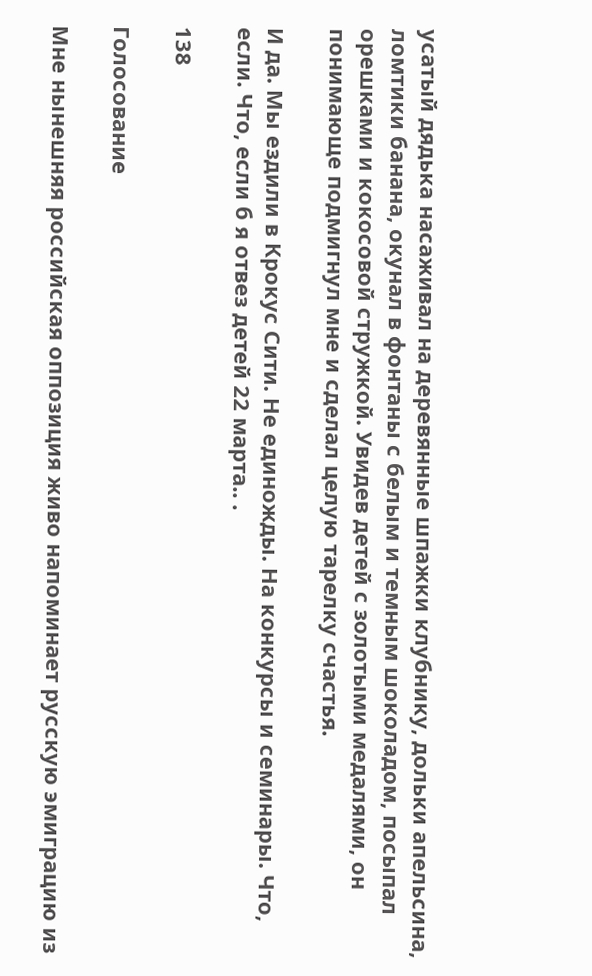усатый дядька насаживал на деревянные шпажки клубнику, дольки апельсина, ломтики банана, окунал в фонтаны с белым и темным шоколадом, посыпал орешками и кокосовой стружкой. Увидев детей с золотыми медалями, он понимающе подмигнул мне и сделал целую тарелку счастья.

И да. Мы ездили в Крокус Сити. Не единожды. На конкурсы и семинары. Что, если. Что, если б я отвез детей 22 марта.. .

138

Голосование

Мне нынешняя российская оппозиция живо напоминает русскую эмиграцию из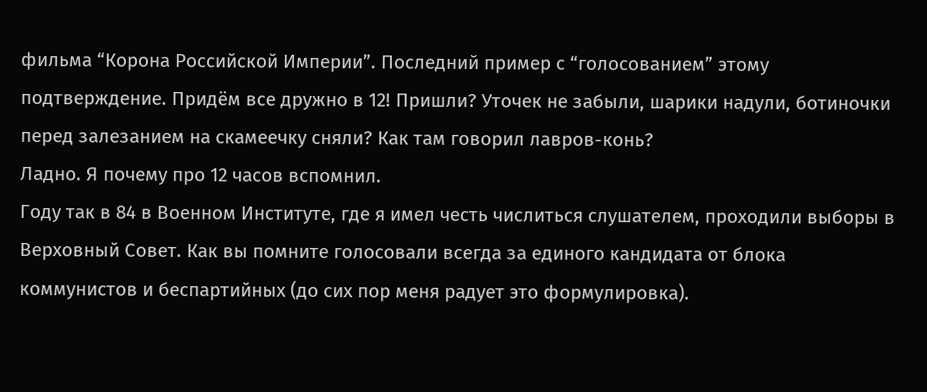фильма “Корона Российской Империи”. Последний пример с “голосованием” этому подтверждение. Придём все дружно в 12! Пришли? Уточек не забыли, шарики надули, ботиночки перед залезанием на скамеечку сняли? Как там говорил лавров-конь?
Ладно. Я почему про 12 часов вспомнил.
Году так в 84 в Военном Институте, где я имел честь числиться слушателем, проходили выборы в Верховный Совет. Как вы помните голосовали всегда за единого кандидата от блока коммунистов и беспартийных (до сих пор меня радует это формулировка).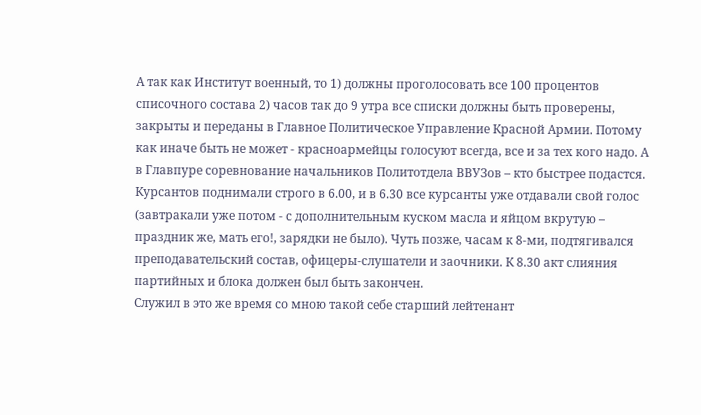А так как Институт военный, то 1) должны проголосовать все 100 процентов списочного состава 2) часов так до 9 утра все списки должны быть проверены, закрыты и переданы в Главное Политическое Управление Красной Армии. Потому как иначе быть не может - красноармейцы голосуют всегда, все и за тех кого надо. А в Главпуре соревнование начальников Политотдела ВВУЗов – кто быстрее подастся.
Курсантов поднимали строго в 6.00, и в 6.30 все курсанты уже отдавали свой голос (завтракали уже потом - с дополнительным куском масла и яйцом вкрутую – праздник же, мать его!, зарядки не было). Чуть позже, часам к 8-ми, подтягивался преподавательский состав, офицеры-слушатели и заочники. К 8.30 акт слияния партийных и блока должен был быть закончен.
Служил в это же время со мною такой себе старший лейтенант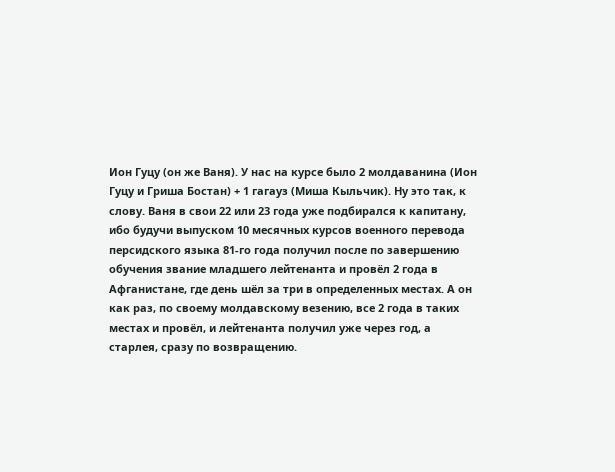Ион Гуцу (он же Ваня). У нас на курсе было 2 молдаванина (Ион Гуцу и Гриша Бостан) + 1 гагауз (Миша Кыльчик). Ну это так, к слову. Ваня в свои 22 или 23 года уже подбирался к капитану, ибо будучи выпуском 10 месячных курсов военного перевода персидского языка 81-го года получил после по завершению обучения звание младшего лейтенанта и провёл 2 года в Афганистане, где день шёл за три в определенных местах. А он как раз, по своему молдавскому везению, все 2 года в таких местах и провёл, и лейтенанта получил уже через год, а старлея, сразу по возвращению.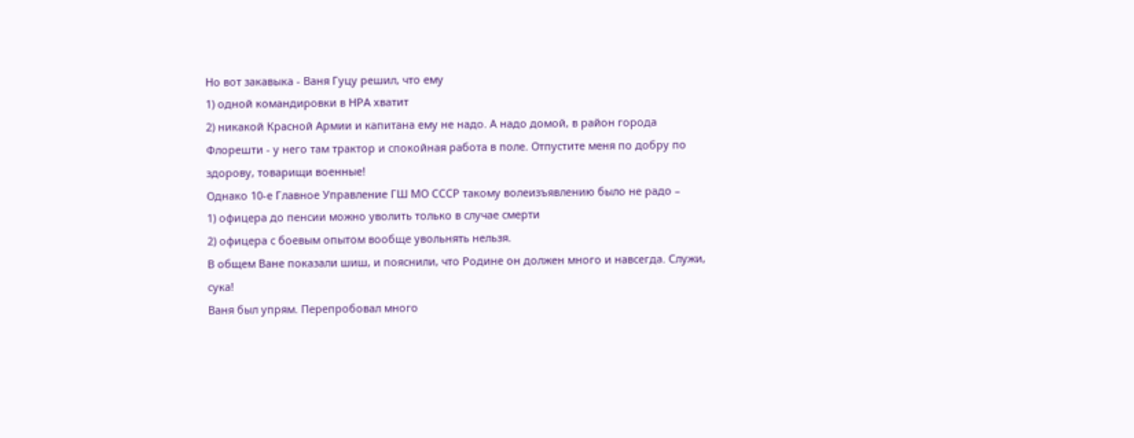Но вот закавыка - Ваня Гуцу решил, что ему
1) одной командировки в НРА хватит
2) никакой Красной Армии и капитана ему не надо. А надо домой, в район города Флорешти - у него там трактор и спокойная работа в поле. Отпустите меня по добру по здорову, товарищи военные!
Однако 10-е Главное Управление ГШ МО СССР такому волеизъявлению было не радо –
1) офицера до пенсии можно уволить только в случае смерти
2) офицера с боевым опытом вообще увольнять нельзя.
В общем Ване показали шиш, и пояснили, что Родине он должен много и навсегда. Служи, сука!
Ваня был упрям. Перепробовал много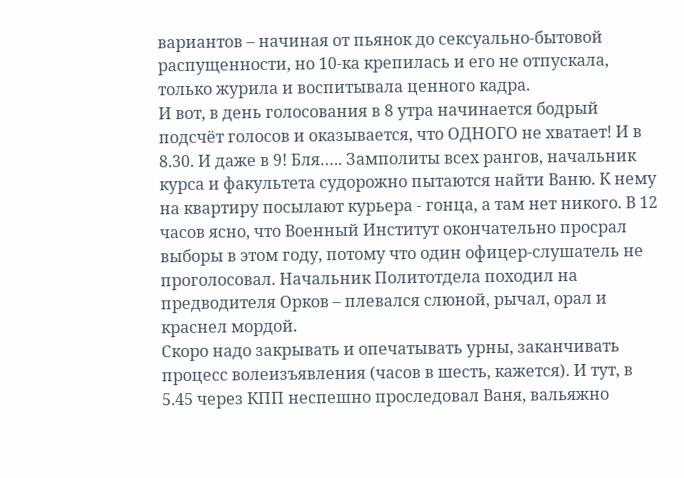вариантов – начиная от пьянок до сексуально-бытовой распущенности, но 10-ка крепилась и его не отпускала, только журила и воспитывала ценного кадра.
И вот, в день голосования в 8 утра начинается бодрый подсчёт голосов и оказывается, что ОДНОГО не хватает! И в 8.30. И даже в 9! Бля….. Замполиты всех рангов, начальник курса и факультета судорожно пытаются найти Ваню. К нему на квартиру посылают курьера - гонца, а там нет никого. В 12 часов ясно, что Военный Институт окончательно просрал выборы в этом году, потому что один офицер-слушатель не проголосовал. Начальник Политотдела походил на предводителя Орков – плевался слюной, рычал, орал и краснел мордой.
Скоро надо закрывать и опечатывать урны, заканчивать процесс волеизъявления (часов в шесть, кажется). И тут, в 5.45 через КПП неспешно проследовал Ваня, вальяжно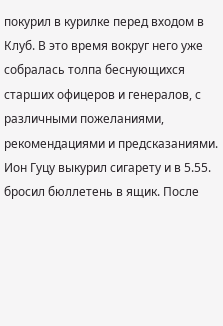покурил в курилке перед входом в Клуб. В это время вокруг него уже собралась толпа беснующихся старших офицеров и генералов, с различными пожеланиями, рекомендациями и предсказаниями. Ион Гуцу выкурил сигарету и в 5.55. бросил бюллетень в ящик. После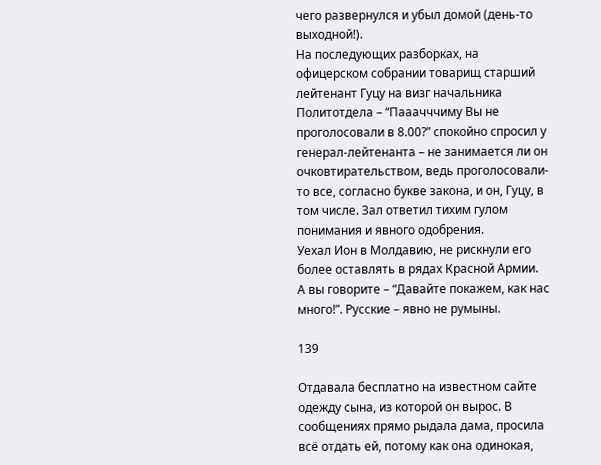чего развернулся и убыл домой (день-то выходной!).
На последующих разборках, на офицерском собрании товарищ старший лейтенант Гуцу на визг начальника Политотдела – “Пааачччиму Вы не проголосовали в 8.00?” спокойно спросил у генерал-лейтенанта – не занимается ли он очковтирательством, ведь проголосовали-то все, согласно букве закона, и он, Гуцу, в том числе. Зал ответил тихим гулом понимания и явного одобрения.
Уехал Ион в Молдавию, не рискнули его более оставлять в рядах Красной Армии.
А вы говорите – “Давайте покажем, как нас много!”. Русские – явно не румыны.

139

Отдавала бесплатно на известном сайте одежду сына, из которой он вырос. В сообщениях прямо рыдала дама, просила всё отдать ей, потому как она одинокая,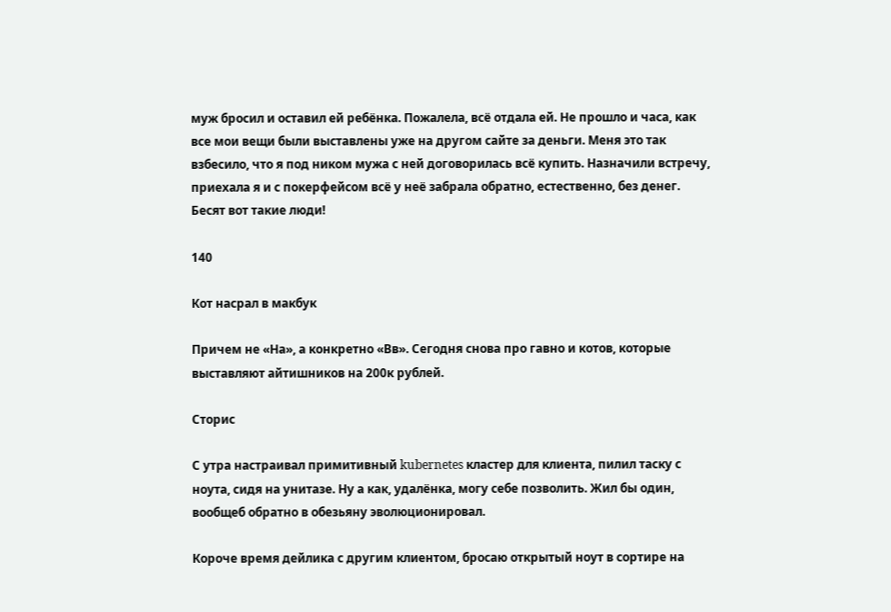муж бросил и оставил ей ребёнка. Пожалела, всё отдала ей. Не прошло и часа, как все мои вещи были выставлены уже на другом сайте за деньги. Меня это так взбесило, что я под ником мужа с ней договорилась всё купить. Назначили встречу, приехала я и с покерфейсом всё у неё забрала обратно, естественно, без денег. Бесят вот такие люди!

140

Кот насрал в макбук

Причем не «На», а конкретно «Вв». Сегодня снова про гавно и котов, которые выставляют айтишников на 200к рублей.

Сторис

С утра настраивал примитивный kubernetes кластер для клиента, пилил таску с ноута, сидя на унитазе. Ну а как, удалёнка, могу себе позволить. Жил бы один, вообщеб обратно в обезьяну эволюционировал.

Короче время дейлика с другим клиентом, бросаю открытый ноут в сортире на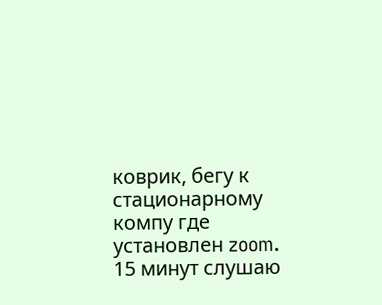коврик, бегу к стационарному компу где установлен zoom. 15 минут слушаю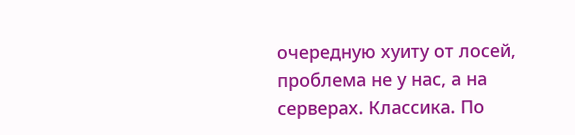очередную хуиту от лосей, проблема не у нас, а на серверах. Классика. По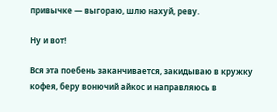привычке — выгораю, шлю нахуй, реву.

Ну и вот!

Вся эта поебень заканчивается, закидываю в кружку кофея, беру вонючий айкос и направляюсь в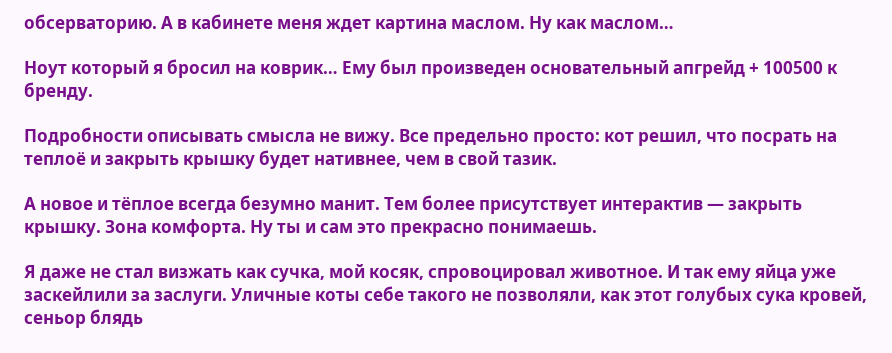обсерваторию. А в кабинете меня ждет картина маслом. Ну как маслом…

Ноут который я бросил на коврик… Ему был произведен основательный апгрейд + 100500 к бренду.

Подробности описывать смысла не вижу. Все предельно просто: кот решил, что посрать на теплоё и закрыть крышку будет нативнее, чем в свой тазик.

А новое и тёплое всегда безумно манит. Тем более присутствует интерактив — закрыть крышку. Зона комфорта. Ну ты и сам это прекрасно понимаешь.

Я даже не стал визжать как сучка, мой косяк, спровоцировал животное. И так ему яйца уже заскейлили за заслуги. Уличные коты себе такого не позволяли, как этот голубых сука кровей, сеньор блядь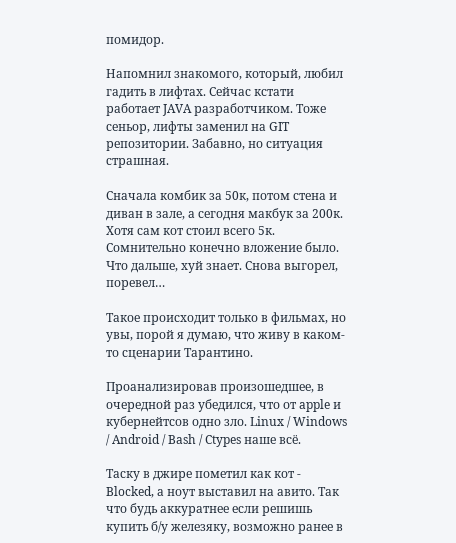помидор.

Напомнил знакомого, который, любил гадить в лифтах. Сейчас кстати работает JAVA разработчиком. Тоже сеньор, лифты заменил на GIT репозитории. Забавно, но ситуация страшная.

Сначала комбик за 50к, потом стена и диван в зале, а сегодня макбук за 200к. Хотя сам кот стоил всего 5к. Сомнительно конечно вложение было. Что дальше, хуй знает. Снова выгорел, поревел…

Такое происходит только в фильмах, но увы, порой я думаю, что живу в каком-то сценарии Тарантино.

Проанализировав произошедшее, в очередной раз убедился, что от apple и кубернейтсов одно зло. Linux / Windows / Android / Bash / Ctypes наше всё.

Таску в джире пометил как кот - Blocked, а ноут выставил на авито. Так что будь аккуратнее если решишь купить б/у железяку, возможно ранее в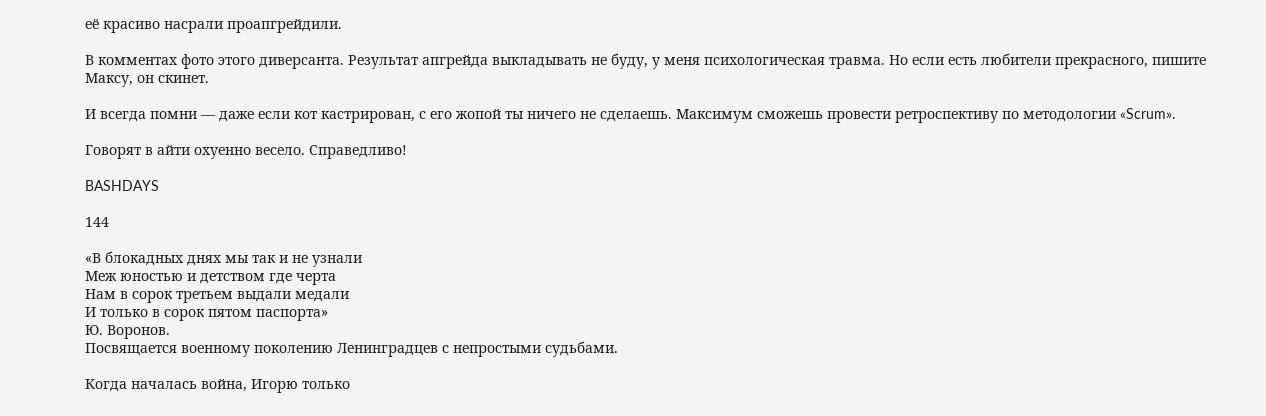её красиво насрали проапгрейдили.

В комментах фото этого диверсанта. Результат апгрейда выкладывать не буду, у меня психологическая травма. Но если есть любители прекрасного, пишите Максу, он скинет.

И всегда помни — даже если кот кастрирован, с его жопой ты ничего не сделаешь. Максимум сможешь провести ретроспективу по методологии «Scrum».

Говорят в айти охуенно весело. Справедливо!

BASHDAYS

144

«В блокадных днях мы так и не узнали
Меж юностью и детством где черта
Нам в сорок третьем выдали медали
И только в сорок пятом паспорта»
Ю. Воронов.
Посвящается военному поколению Ленинградцев с непростыми судьбами.

Когда началась война, Игорю только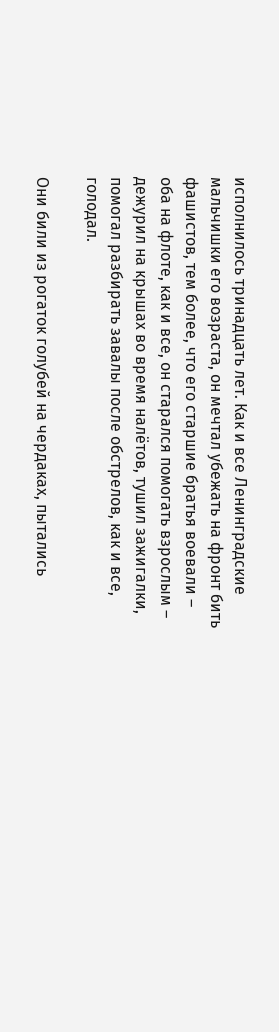исполнилось тринадцать лет. Как и все Ленинградские мальчишки его возраста, он мечтал убежать на фронт бить фашистов, тем более, что его старшие братья воевали – оба на флоте, как и все, он старался помогать взрослым – дежурил на крышах во время налётов, тушил зажигалки, помогал разбирать завалы после обстрелов, как и все, голодал.

Они били из рогаток голубей на чердаках, пытались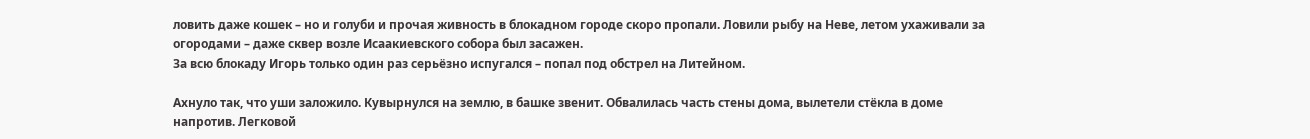ловить даже кошек – но и голуби и прочая живность в блокадном городе скоро пропали. Ловили рыбу на Неве, летом ухаживали за огородами – даже сквер возле Исаакиевского собора был засажен.
За всю блокаду Игорь только один раз серьёзно испугался – попал под обстрел на Литейном.

Ахнуло так, что уши заложило. Кувырнулся на землю, в башке звенит. Обвалилась часть стены дома, вылетели стёкла в доме напротив. Легковой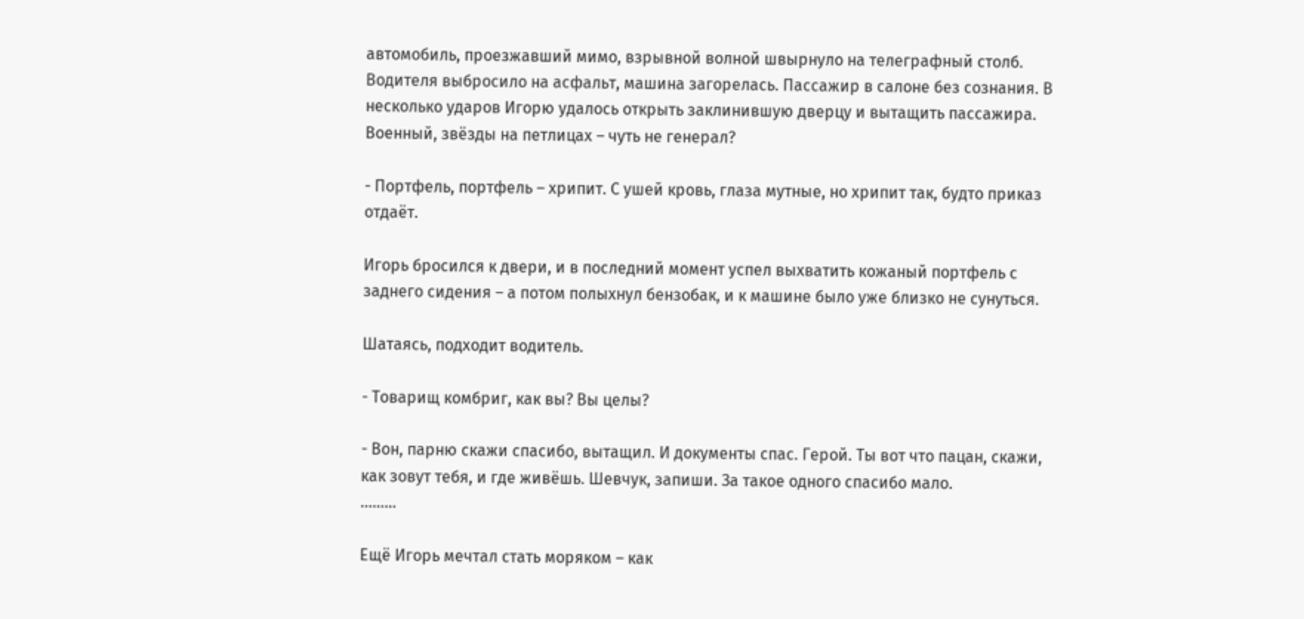автомобиль, проезжавший мимо, взрывной волной швырнуло на телеграфный столб. Водителя выбросило на асфальт, машина загорелась. Пассажир в салоне без сознания. В несколько ударов Игорю удалось открыть заклинившую дверцу и вытащить пассажира. Военный, звёзды на петлицах – чуть не генерал?

- Портфель, портфель – хрипит. С ушей кровь, глаза мутные, но хрипит так, будто приказ отдаёт.

Игорь бросился к двери, и в последний момент успел выхватить кожаный портфель с заднего сидения – а потом полыхнул бензобак, и к машине было уже близко не сунуться.

Шатаясь, подходит водитель.

- Товарищ комбриг, как вы? Вы целы?

- Вон, парню скажи спасибо, вытащил. И документы спас. Герой. Ты вот что пацан, скажи, как зовут тебя, и где живёшь. Шевчук, запиши. За такое одного спасибо мало.
………

Ещё Игорь мечтал стать моряком – как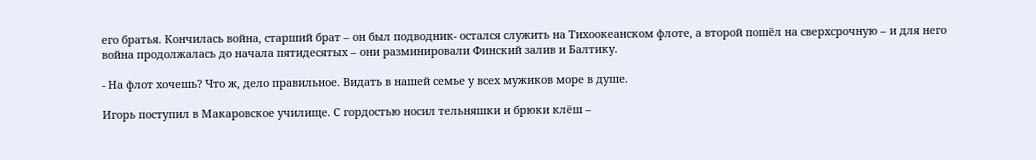его братья. Кончилась война, старший брат – он был подводник- остался служить на Тихоокеанском флоте, а второй пошёл на сверхсрочную – и для него война продолжалась до начала пятидесятых – они разминировали Финский залив и Балтику.

- На флот хочешь? Что ж, дело правильное. Видать в нашей семье у всех мужиков море в душе.

Игорь поступил в Макаровское училище. С гордостью носил тельняшки и брюки клёш –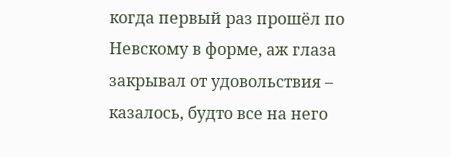когда первый раз прошёл по Невскому в форме, аж глаза закрывал от удовольствия – казалось, будто все на него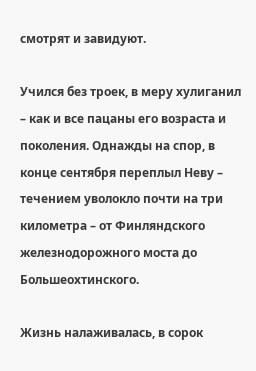смотрят и завидуют.

Учился без троек, в меру хулиганил – как и все пацаны его возраста и поколения. Однажды на спор, в конце сентября переплыл Неву – течением уволокло почти на три километра – от Финляндского железнодорожного моста до Большеохтинского.

Жизнь налаживалась, в сорок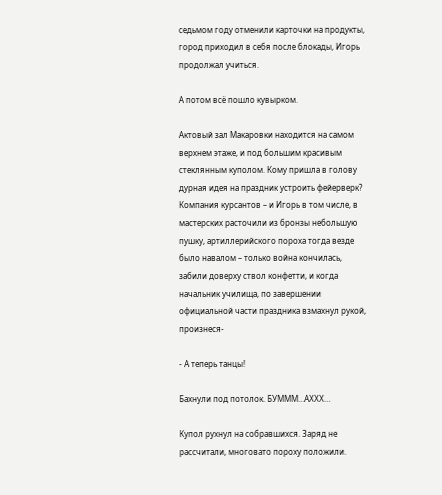седьмом году отменили карточки на продукты, город приходил в себя после блокады, Игорь продолжал учиться.

А потом всё пошло кувырком.

Актовый зал Макаровки находится на самом верхнем этаже, и под большим красивым стеклянным куполом. Кому пришла в голову дурная идея на праздник устроить фейерверк? Компания курсантов – и Игорь в том числе, в мастерских расточили из бронзы небольшую пушку, артиллерийского пороха тогда везде было навалом – только война кончилась, забили доверху ствол конфетти, и когда начальник училища, по завершении официальной части праздника взмахнул рукой, произнеся-

- А теперь танцы!

Бахнули под потолок. БУМММ…АХХХ…

Купол рухнул на собравшихся. Заряд не рассчитали, многовато пороху положили.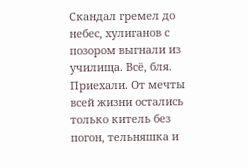Скандал гремел до небес, хулиганов с позором выгнали из училища. Всё, бля. Приехали. От мечты всей жизни остались только китель без погон, тельняшка и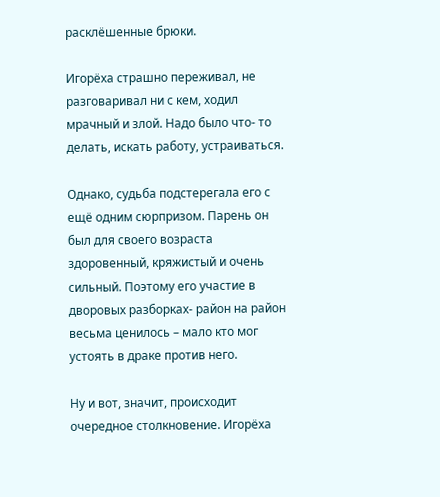расклёшенные брюки.

Игорёха страшно переживал, не разговаривал ни с кем, ходил мрачный и злой. Надо было что- то делать, искать работу, устраиваться.

Однако, судьба подстерегала его с ещё одним сюрпризом. Парень он был для своего возраста здоровенный, кряжистый и очень сильный. Поэтому его участие в дворовых разборках- район на район весьма ценилось – мало кто мог устоять в драке против него.

Ну и вот, значит, происходит очередное столкновение. Игорёха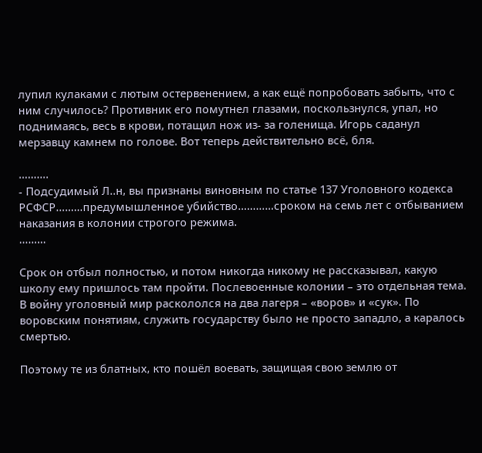лупил кулаками с лютым остервенением, а как ещё попробовать забыть, что с ним случилось? Противник его помутнел глазами, поскользнулся, упал, но поднимаясь, весь в крови, потащил нож из- за голенища. Игорь саданул мерзавцу камнем по голове. Вот теперь действительно всё, бля.

……….
- Подсудимый Л..н, вы признаны виновным по статье 137 Уголовного кодекса РСФСР………предумышленное убийство…………сроком на семь лет с отбыванием наказания в колонии строгого режима.
………

Срок он отбыл полностью, и потом никогда никому не рассказывал, какую школу ему пришлось там пройти. Послевоенные колонии – это отдельная тема. В войну уголовный мир раскололся на два лагеря – «воров» и «сук». По воровским понятиям, служить государству было не просто западло, а каралось смертью.

Поэтому те из блатных, кто пошёл воевать, защищая свою землю от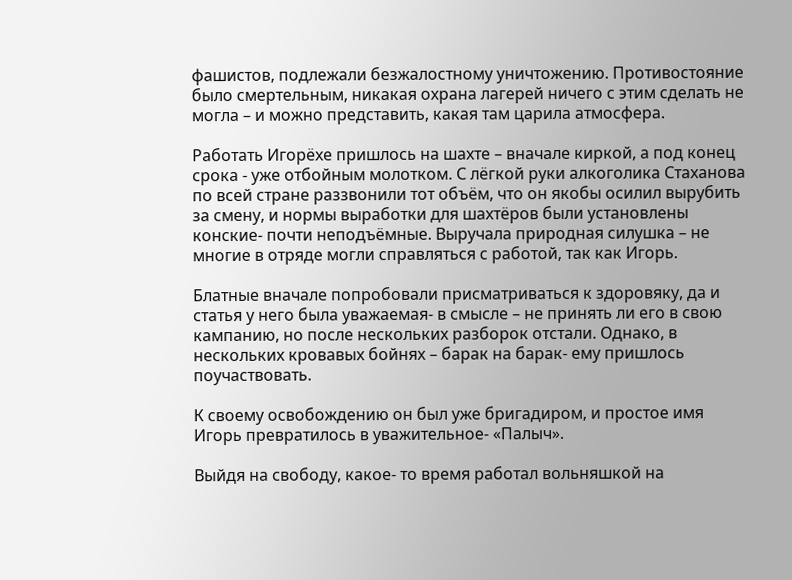фашистов, подлежали безжалостному уничтожению. Противостояние было смертельным, никакая охрана лагерей ничего с этим сделать не могла – и можно представить, какая там царила атмосфера.

Работать Игорёхе пришлось на шахте – вначале киркой, а под конец срока - уже отбойным молотком. С лёгкой руки алкоголика Стаханова по всей стране раззвонили тот объём, что он якобы осилил вырубить за смену, и нормы выработки для шахтёров были установлены конские- почти неподъёмные. Выручала природная силушка – не многие в отряде могли справляться с работой, так как Игорь.

Блатные вначале попробовали присматриваться к здоровяку, да и статья у него была уважаемая- в смысле – не принять ли его в свою кампанию, но после нескольких разборок отстали. Однако, в нескольких кровавых бойнях – барак на барак- ему пришлось поучаствовать.

К своему освобождению он был уже бригадиром, и простое имя Игорь превратилось в уважительное- «Палыч».

Выйдя на свободу, какое- то время работал вольняшкой на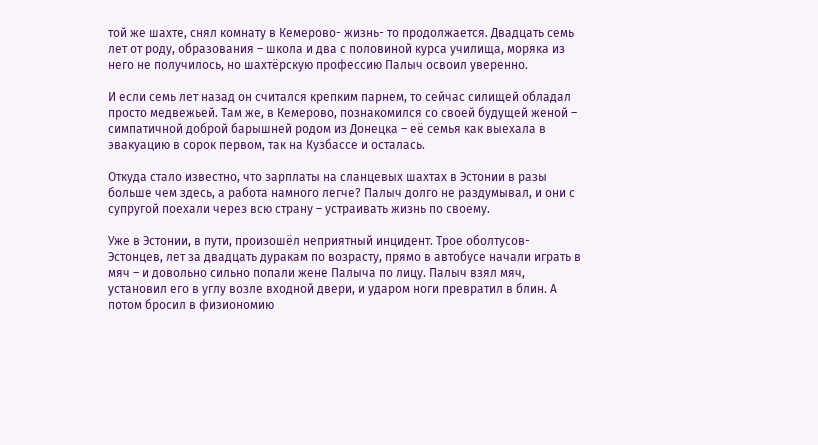той же шахте, снял комнату в Кемерово- жизнь- то продолжается. Двадцать семь лет от роду, образования – школа и два с половиной курса училища, моряка из него не получилось, но шахтёрскую профессию Палыч освоил уверенно.

И если семь лет назад он считался крепким парнем, то сейчас силищей обладал просто медвежьей. Там же, в Кемерово, познакомился со своей будущей женой – симпатичной доброй барышней родом из Донецка – её семья как выехала в эвакуацию в сорок первом, так на Кузбассе и осталась.

Откуда стало известно, что зарплаты на сланцевых шахтах в Эстонии в разы больше чем здесь, а работа намного легче? Палыч долго не раздумывал, и они с супругой поехали через всю страну – устраивать жизнь по своему.

Уже в Эстонии, в пути, произошёл неприятный инцидент. Трое оболтусов- Эстонцев, лет за двадцать дуракам по возрасту, прямо в автобусе начали играть в мяч – и довольно сильно попали жене Палыча по лицу. Палыч взял мяч, установил его в углу возле входной двери, и ударом ноги превратил в блин. А потом бросил в физиономию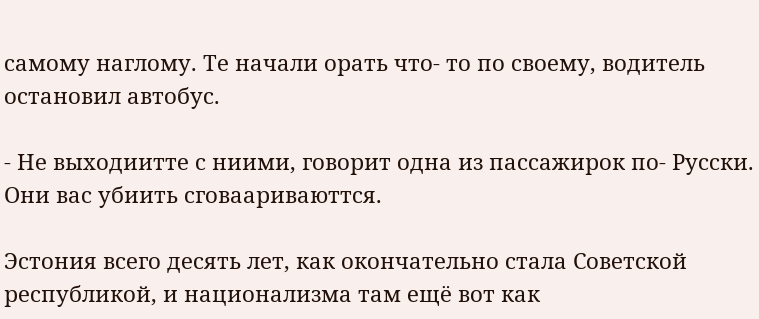самому наглому. Те начали орать что- то по своему, водитель остановил автобус.

- Не выходиитте с ниими, говорит одна из пассажирок по- Русски. Они вас убиить сговаариваюттся.

Эстония всего десять лет, как окончательно стала Советской республикой, и национализма там ещё вот как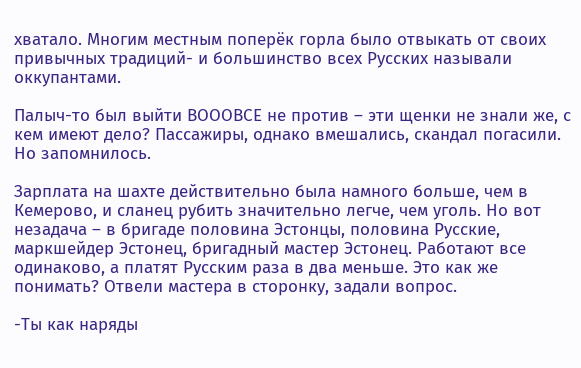хватало. Многим местным поперёк горла было отвыкать от своих привычных традиций- и большинство всех Русских называли оккупантами.

Палыч-то был выйти ВОООВСЕ не против – эти щенки не знали же, с кем имеют дело? Пассажиры, однако вмешались, скандал погасили. Но запомнилось.

Зарплата на шахте действительно была намного больше, чем в Кемерово, и сланец рубить значительно легче, чем уголь. Но вот незадача – в бригаде половина Эстонцы, половина Русские, маркшейдер Эстонец, бригадный мастер Эстонец. Работают все одинаково, а платят Русским раза в два меньше. Это как же понимать? Отвели мастера в сторонку, задали вопрос.

-Ты как наряды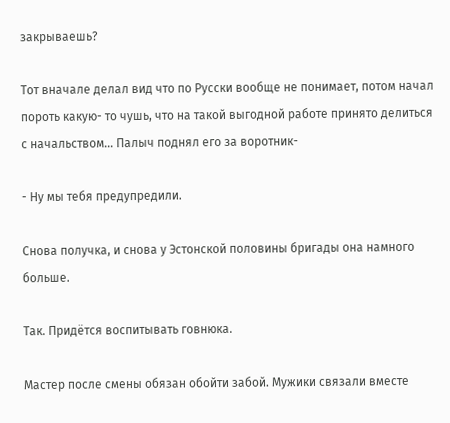закрываешь?

Тот вначале делал вид что по Русски вообще не понимает, потом начал пороть какую- то чушь, что на такой выгодной работе принято делиться с начальством… Палыч поднял его за воротник-

- Ну мы тебя предупредили.

Снова получка, и снова у Эстонской половины бригады она намного больше.

Так. Придётся воспитывать говнюка.

Мастер после смены обязан обойти забой. Мужики связали вместе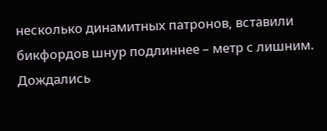несколько динамитных патронов, вставили бикфордов шнур подлиннее – метр с лишним. Дождались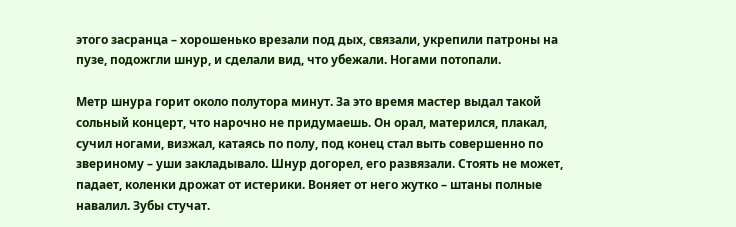этого засранца – хорошенько врезали под дых, связали, укрепили патроны на пузе, подожгли шнур, и сделали вид, что убежали. Ногами потопали.

Метр шнура горит около полутора минут. За это время мастер выдал такой сольный концерт, что нарочно не придумаешь. Он орал, матерился, плакал, сучил ногами, визжал, катаясь по полу, под конец стал выть совершенно по звериному – уши закладывало. Шнур догорел, его развязали. Стоять не может, падает, коленки дрожат от истерики. Воняет от него жутко – штаны полные навалил. Зубы стучат.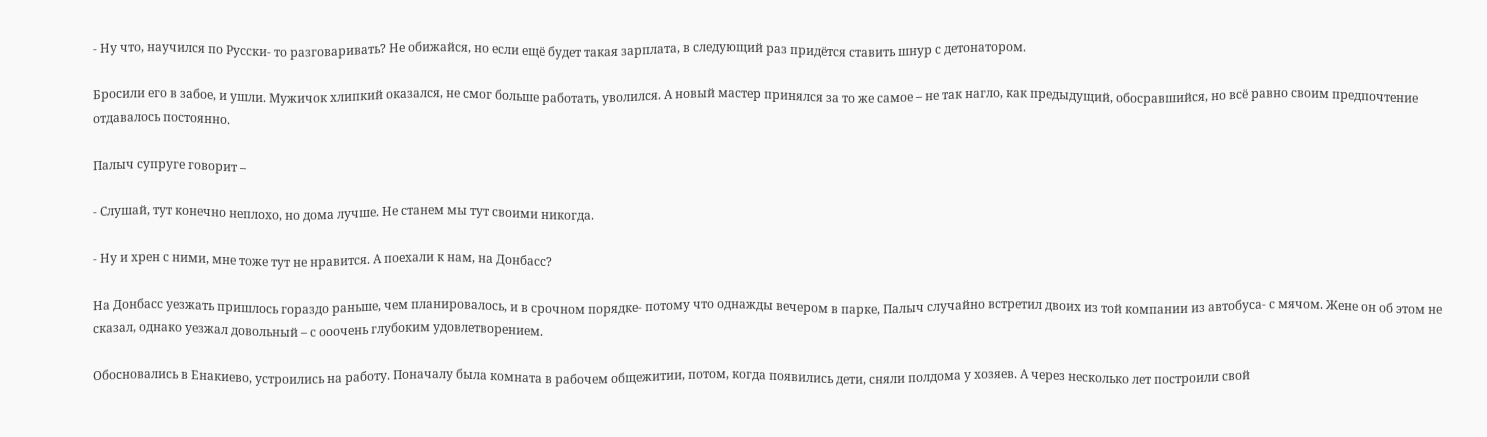- Ну что, научился по Русски- то разговаривать? Не обижайся, но если ещё будет такая зарплата, в следующий раз придётся ставить шнур с детонатором.

Бросили его в забое, и ушли. Мужичок хлипкий оказался, не смог больше работать, уволился. А новый мастер принялся за то же самое – не так нагло, как предыдущий, обосравшийся, но всё равно своим предпочтение отдавалось постоянно.

Палыч супруге говорит –

- Слушай, тут конечно неплохо, но дома лучше. Не станем мы тут своими никогда.

- Ну и хрен с ними, мне тоже тут не нравится. А поехали к нам, на Донбасс?

На Донбасс уезжать пришлось гораздо раньше, чем планировалось, и в срочном порядке- потому что однажды вечером в парке, Палыч случайно встретил двоих из той компании из автобуса- с мячом. Жене он об этом не сказал, однако уезжал довольный – с ооочень глубоким удовлетворением.

Обосновались в Енакиево, устроились на работу. Поначалу была комната в рабочем общежитии, потом, когда появились дети, сняли полдома у хозяев. А через несколько лет построили свой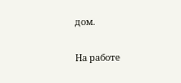дом.

На работе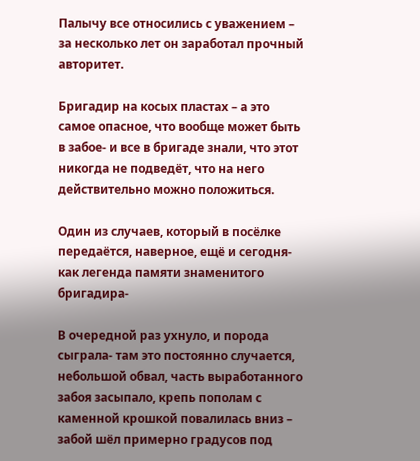Палычу все относились с уважением – за несколько лет он заработал прочный авторитет.

Бригадир на косых пластах – а это самое опасное, что вообще может быть в забое- и все в бригаде знали, что этот никогда не подведёт, что на него действительно можно положиться.

Один из случаев, который в посёлке передаётся, наверное, ещё и сегодня- как легенда памяти знаменитого бригадира-

В очередной раз ухнуло, и порода сыграла- там это постоянно случается, небольшой обвал, часть выработанного забоя засыпало, крепь пополам с каменной крошкой повалилась вниз – забой шёл примерно градусов под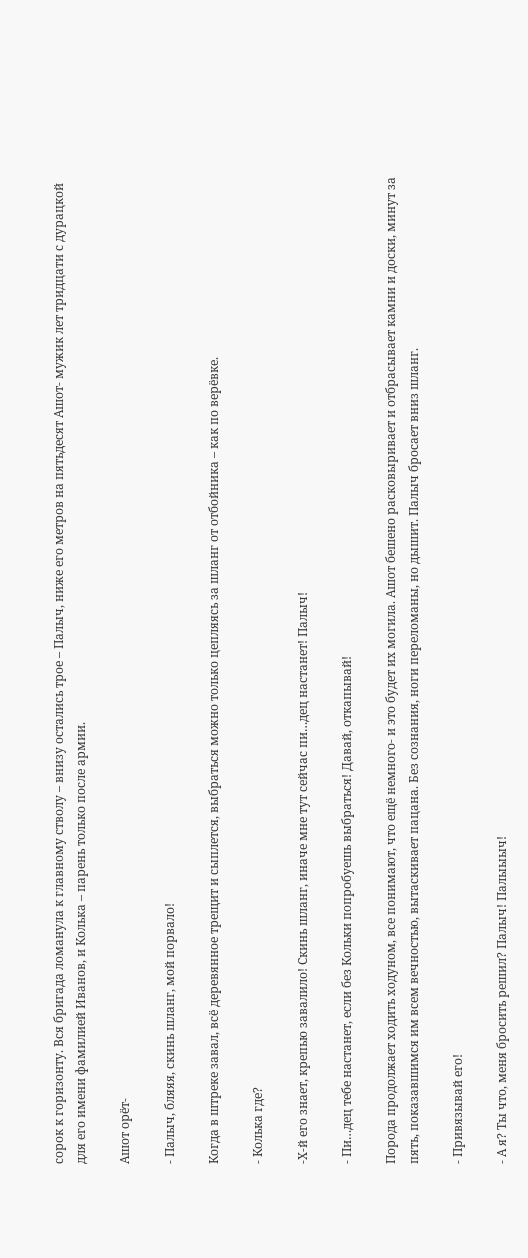сорок к горизонту. Вся бригада ломанула к главному стволу – внизу остались трое – Палыч, ниже его метров на пятьдесят Ашот- мужик лет тридцати с дурацкой для его имени фамилией Иванов, и Колька – парень только после армии.

Ашот орёт-

- Палыч, бляяя, скинь шланг, мой порвало!

Когда в штреке завал, всё деревянное трещит и сыплется, выбраться можно только цепляясь за шланг от отбойника – как по верёвке.

- Колька где?

-Х-й его знает, крепью завалило! Скинь шланг, иначе мне тут сейчас пи…дец настанет! Палыч!

- Пи…дец тебе настанет, если без Кольки попробуешь выбраться! Давай, откапывай!

Порода продолжает ходить ходуном, все понимают, что ещё немного- и это будет их могила. Ашот бешено расковыривает и отбрасывает камни и доски, минут за пять, показавшимся им всем вечностью, вытаскивает пацана. Без сознания, ноги переломаны, но дышит. Палыч бросает вниз шланг.

- Привязывай его!

- А я? Ты что, меня бросить решил? Палыч! Палыыыч!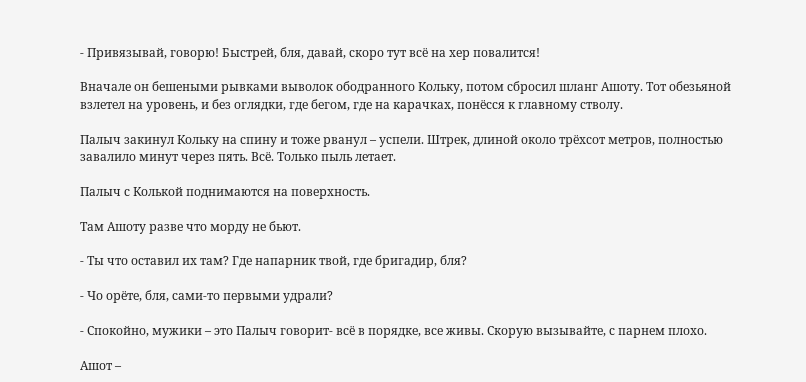- Привязывай, говорю! Быстрей, бля, давай, скоро тут всё на хер повалится!

Вначале он бешеными рывками выволок ободранного Кольку, потом сбросил шланг Ашоту. Тот обезьяной взлетел на уровень, и без оглядки, где бегом, где на карачках, понёсся к главному стволу.

Палыч закинул Кольку на спину и тоже рванул – успели. Штрек, длиной около трёхсот метров, полностью завалило минут через пять. Всё. Только пыль летает.

Палыч с Колькой поднимаются на поверхность.

Там Ашоту разве что морду не бьют.

- Ты что оставил их там? Где напарник твой, где бригадир, бля?

- Чо орёте, бля, сами-то первыми удрали?

- Спокойно, мужики – это Палыч говорит- всё в порядке, все живы. Скорую вызывайте, с парнем плохо.

Ашот –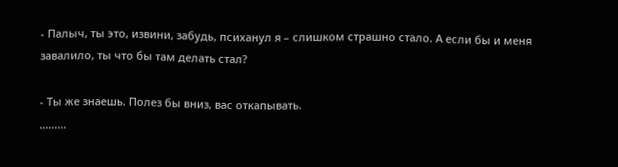- Палыч, ты это, извини, забудь, психанул я – слишком страшно стало. А если бы и меня завалило, ты что бы там делать стал?

- Ты же знаешь. Полез бы вниз, вас откапывать.
………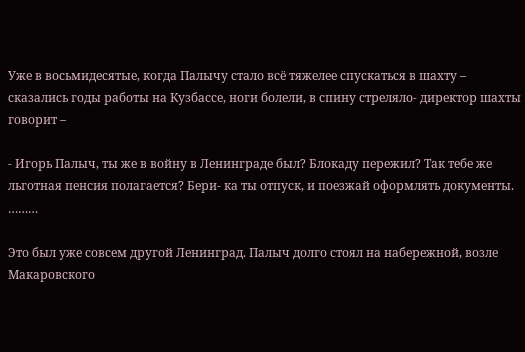Уже в восьмидесятые, когда Палычу стало всё тяжелее спускаться в шахту – сказались годы работы на Кузбассе, ноги болели, в спину стреляло- директор шахты говорит –

- Игорь Палыч, ты же в войну в Ленинграде был? Блокаду пережил? Так тебе же льготная пенсия полагается? Бери- ка ты отпуск, и поезжай оформлять документы.
………

Это был уже совсем другой Ленинград. Палыч долго стоял на набережной, возле Макаровского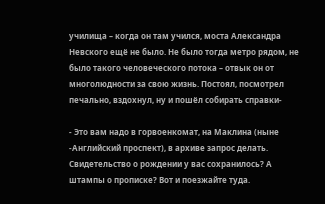училища – когда он там учился, моста Александра Невского ещё не было. Не было тогда метро рядом, не было такого человеческого потока – отвык он от многолюдности за свою жизнь. Постоял, посмотрел печально, вздохнул, ну и пошёл собирать справки-

- Это вам надо в горвоенкомат, на Маклина (ныне -Английский проспект), в архиве запрос делать. Свидетельство о рождении у вас сохранилось? А штампы о прописке? Вот и поезжайте туда.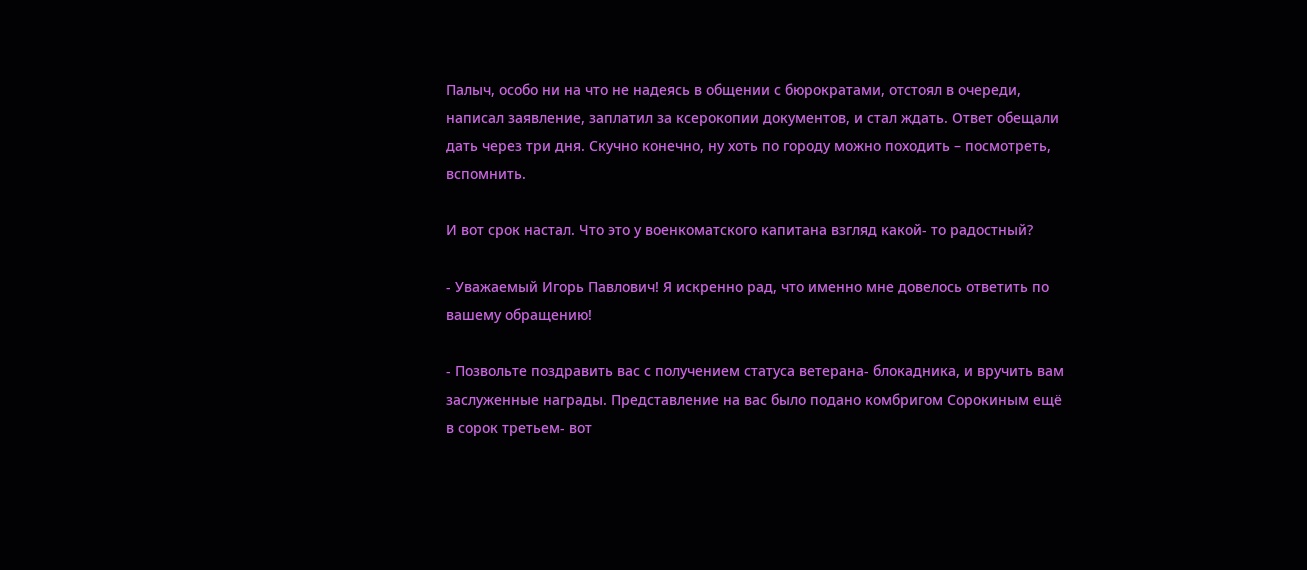Палыч, особо ни на что не надеясь в общении с бюрократами, отстоял в очереди, написал заявление, заплатил за ксерокопии документов, и стал ждать. Ответ обещали дать через три дня. Скучно конечно, ну хоть по городу можно походить – посмотреть, вспомнить.

И вот срок настал. Что это у военкоматского капитана взгляд какой- то радостный?

- Уважаемый Игорь Павлович! Я искренно рад, что именно мне довелось ответить по вашему обращению!

- Позвольте поздравить вас с получением статуса ветерана- блокадника, и вручить вам заслуженные награды. Представление на вас было подано комбригом Сорокиным ещё в сорок третьем- вот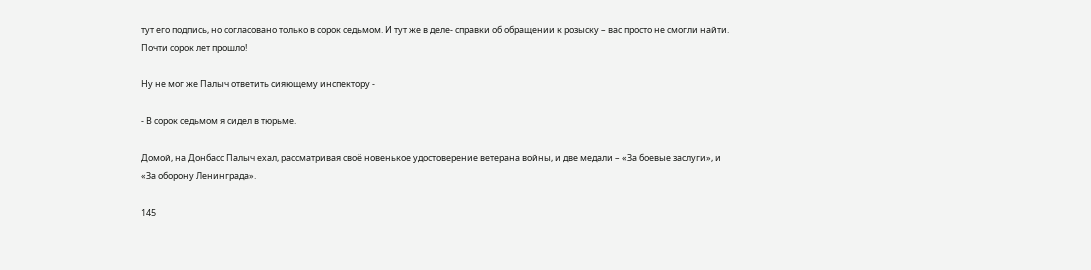тут его подпись, но согласовано только в сорок седьмом. И тут же в деле- справки об обращении к розыску – вас просто не смогли найти. Почти сорок лет прошло!

Ну не мог же Палыч ответить сияющему инспектору -

- В сорок седьмом я сидел в тюрьме.

Домой, на Донбасс Палыч ехал, рассматривая своё новенькое удостоверение ветерана войны, и две медали – «За боевые заслуги», и «За оборону Ленинграда».

145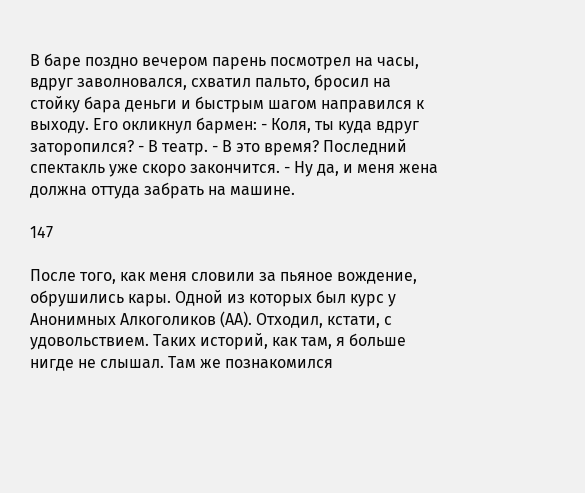В баре поздно вечером парень посмотрел на часы, вдруг заволновался, схватил пальто, бросил на стойку бара деньги и быстрым шагом направился к выходу. Его окликнул бармен: - Коля, ты куда вдруг заторопился? - В театр. - В это время? Последний спектакль уже скоро закончится. - Ну да, и меня жена должна оттуда забрать на машине.

147

После того, как меня словили за пьяное вождение, обрушились кары. Одной из которых был курс у Анонимных Алкоголиков (АА). Отходил, кстати, с удовольствием. Таких историй, как там, я больше нигде не слышал. Там же познакомился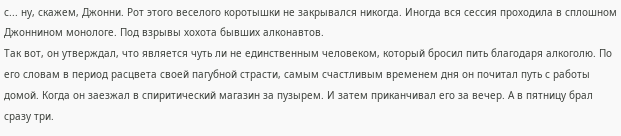с... ну, скажем, Джонни. Рот этого веселого коротышки не закрывался никогда. Иногда вся сессия проходила в сплошном Джоннином монологе. Под взрывы хохота бывших алконавтов.
Так вот, он утверждал, что является чуть ли не единственным человеком, который бросил пить благодаря алкоголю. По его словам в период расцвета своей пагубной страсти, самым счастливым временем дня он почитал путь с работы домой. Когда он заезжал в спиритический магазин за пузырем. И затем приканчивал его за вечер. А в пятницу брал сразу три.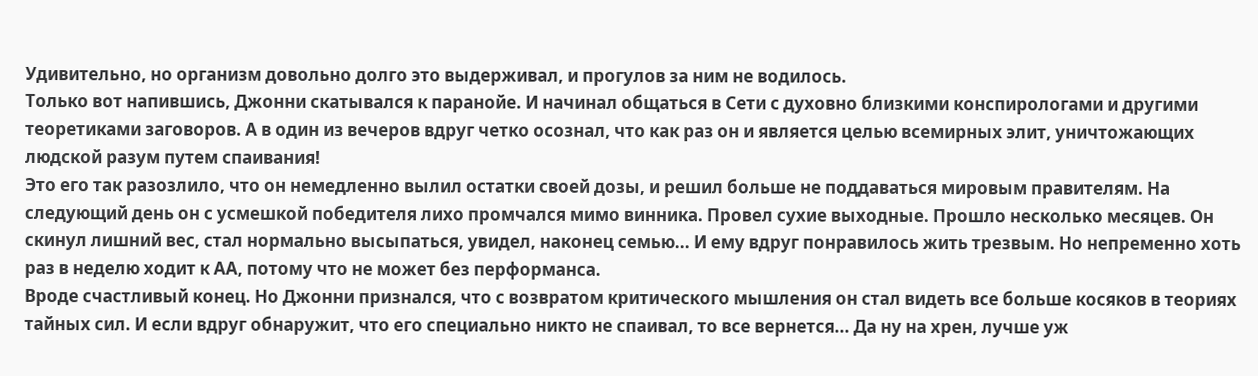Удивительно, но организм довольно долго это выдерживал, и прогулов за ним не водилось.
Только вот напившись, Джонни скатывался к паранойе. И начинал общаться в Сети с духовно близкими конспирологами и другими теоретиками заговоров. А в один из вечеров вдруг четко осознал, что как раз он и является целью всемирных элит, уничтожающих людской разум путем спаивания!
Это его так разозлило, что он немедленно вылил остатки своей дозы, и решил больше не поддаваться мировым правителям. На следующий день он с усмешкой победителя лихо промчался мимо винника. Провел сухие выходные. Прошло несколько месяцев. Он скинул лишний вес, стал нормально высыпаться, увидел, наконец семью... И ему вдруг понравилось жить трезвым. Но непременно хоть раз в неделю ходит к АА, потому что не может без перформанса.
Вроде счастливый конец. Но Джонни признался, что с возвратом критического мышления он стал видеть все больше косяков в теориях тайных сил. И если вдруг обнаружит, что его специально никто не спаивал, то все вернется... Да ну на хрен, лучше уж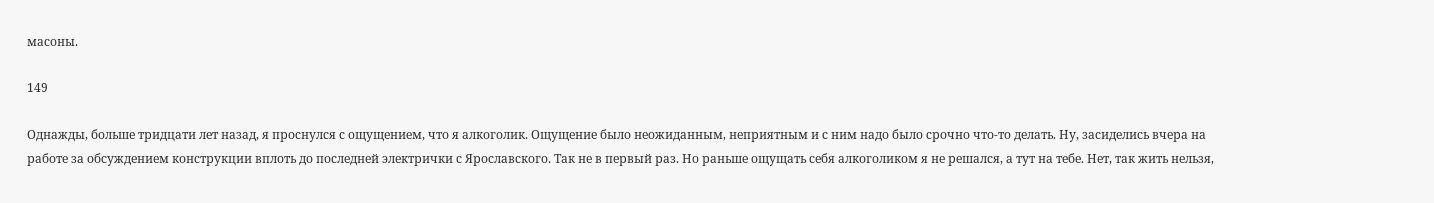масоны.

149

Однажды, больше тридцати лет назад, я проснулся с ощущением, что я алкоголик. Ощущение было неожиданным, неприятным и с ним надо было срочно что-то делать. Ну, засиделись вчера на работе за обсуждением конструкции вплоть до последней электрички с Ярославского. Так не в первый раз. Но раньше ощущать себя алкоголиком я не решался, а тут на тебе. Нет, так жить нельзя,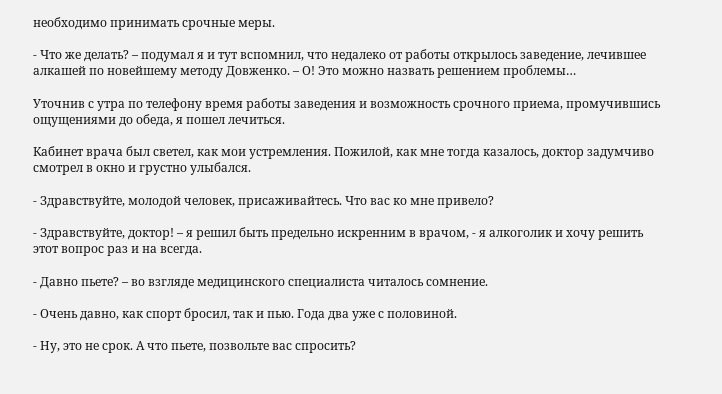необходимо принимать срочные меры.

- Что же делать? – подумал я и тут вспомнил, что недалеко от работы открылось заведение, лечившее алкашей по новейшему методу Довженко. – О! Это можно назвать решением проблемы…

Уточнив с утра по телефону время работы заведения и возможность срочного приема, промучившись ощущениями до обеда, я пошел лечиться.

Кабинет врача был светел, как мои устремления. Пожилой, как мне тогда казалось, доктор задумчиво смотрел в окно и грустно улыбался.

- Здравствуйте, молодой человек, присаживайтесь. Что вас ко мне привело?

- Здравствуйте, доктор! – я решил быть предельно искренним в врачом, - я алкоголик и хочу решить этот вопрос раз и на всегда.

- Давно пьете? – во взгляде медицинского специалиста читалось сомнение.

- Очень давно, как спорт бросил, так и пью. Года два уже с половиной.

- Ну, это не срок. А что пьете, позвольте вас спросить?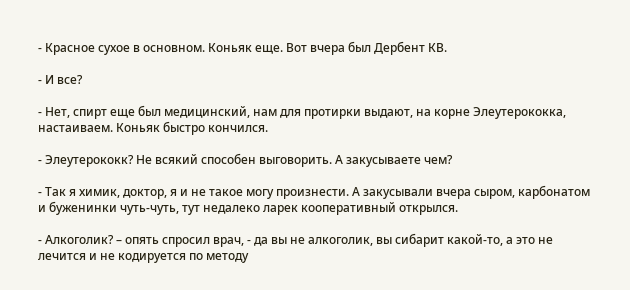- Красное сухое в основном. Коньяк еще. Вот вчера был Дербент КВ.

- И все?

- Нет, спирт еще был медицинский, нам для протирки выдают, на корне Элеутерококка, настаиваем. Коньяк быстро кончился.

- Элеутерококк? Не всякий способен выговорить. А закусываете чем?

- Так я химик, доктор, я и не такое могу произнести. А закусывали вчера сыром, карбонатом и буженинки чуть-чуть, тут недалеко ларек кооперативный открылся.

- Алкоголик? – опять спросил врач, - да вы не алкоголик, вы сибарит какой-то, а это не лечится и не кодируется по методу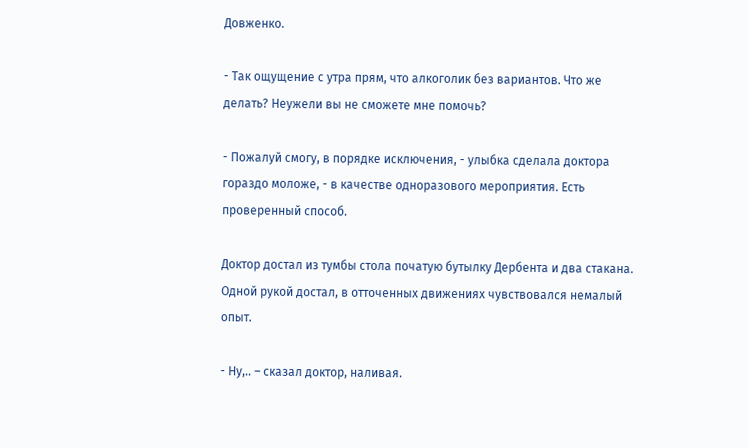Довженко.

- Так ощущение с утра прям, что алкоголик без вариантов. Что же делать? Неужели вы не сможете мне помочь?

- Пожалуй смогу, в порядке исключения, - улыбка сделала доктора гораздо моложе, - в качестве одноразового мероприятия. Есть проверенный способ.

Доктор достал из тумбы стола початую бутылку Дербента и два стакана. Одной рукой достал, в отточенных движениях чувствовался немалый опыт.

- Ну,.. – сказал доктор, наливая.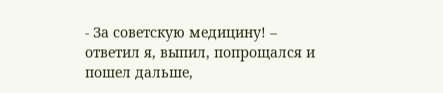- За советскую медицину! – ответил я, выпил, попрощался и пошел дальше,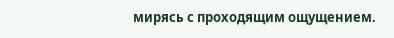мирясь с проходящим ощущением.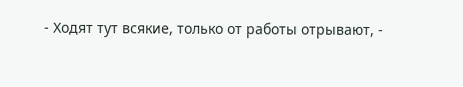- Ходят тут всякие, только от работы отрывают, -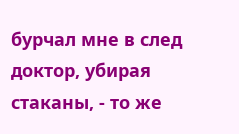бурчал мне в след доктор, убирая стаканы, - то же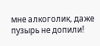мне алкоголик, даже пузырь не допили!